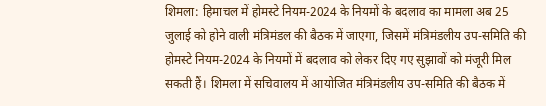शिमला: हिमाचल में होमस्टे नियम-2024 के नियमों के बदलाव का मामला अब 25 जुलाई को होने वाली मंत्रिमंडल की बैठक में जाएगा, जिसमें मंत्रिमंडलीय उप-समिति की होमस्टे नियम-2024 के नियमों में बदलाव को लेकर दिए गए सुझावों को मंजूरी मिल सकती हैं। शिमला में सचिवालय में आयोजित मंत्रिमंडलीय उप-समिति की बैठक में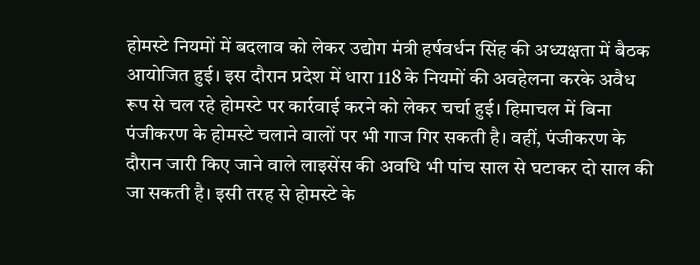होमस्टे नियमों में बदलाव को लेकर उद्योग मंत्री हर्षवर्धन सिंह की अध्यक्षता में बैठक आयोजित हुई। इस दौरान प्रदेश में धारा 118 के नियमों की अवहेलना करके अवैध रूप से चल रहे होमस्टे पर कार्रवाई करने को लेकर चर्चा हुई। हिमाचल में बिना पंजीकरण के होमस्टे चलाने वालों पर भी गाज गिर सकती है। वहीं, पंजीकरण के दौरान जारी किए जाने वाले लाइसेंस की अवधि भी पांच साल से घटाकर दो साल की जा सकती है। इसी तरह से होमस्टे के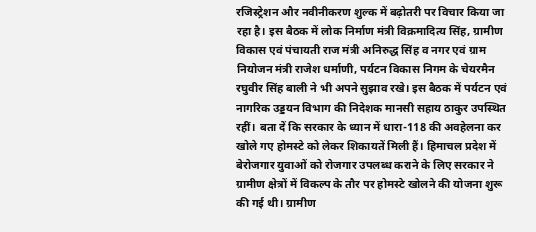रजिस्ट्रेशन और नवीनीकरण शुल्क में बढ़ोतरी पर विचार किया जा रहा है। इस बैठक में लोक निर्माण मंत्री विक्रमादित्य सिंह, ग्रामीण विकास एवं पंचायती राज मंत्री अनिरुद्ध सिंह व नगर एवं ग्राम नियोजन मंत्री राजेश धर्माणी, पर्यटन विकास निगम के चेयरमैन रघुवीर सिंह बाली ने भी अपने सुझाव रखे। इस बैठक में पर्यटन एवं नागरिक उड्डयन विभाग की निदेशक मानसी सहाय ठाकुर उपस्थित रहीं। बता दें कि सरकार के ध्यान में धारा-118 की अवहेलना कर खोले गए होमस्टे को लेकर शिकायतें मिली हैं। हिमाचल प्रदेश में बेरोजगार युवाओं को रोजगार उपलब्ध कराने के लिए सरकार ने ग्रामीण क्षेत्रों में विकल्प के तौर पर होमस्टे खोलने की योजना शुरू की गई थी। ग्रामीण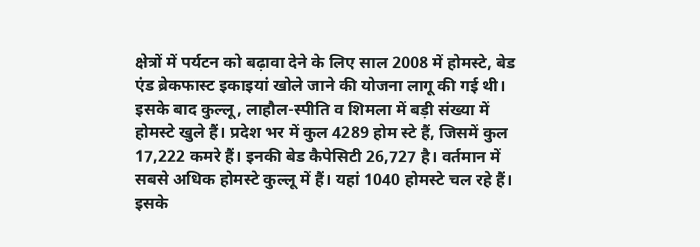क्षेत्रों में पर्यटन को बढ़ावा देने के लिए साल 2008 में होमस्टे, बेड एंड ब्रेकफास्ट इकाइयां खोले जाने की योजना लागू की गई थी। इसके बाद कुल्लू, लाहौल-स्पीति व शिमला में बड़ी संख्या में होमस्टे खुले हैं। प्रदेश भर में कुल 4289 होम स्टे हैं, जिसमें कुल 17,222 कमरे हैं। इनकी बेड कैपेसिटी 26,727 है। वर्तमान में सबसे अधिक होमस्टे कुल्लू में हैं। यहां 1040 होमस्टे चल रहे हैं। इसके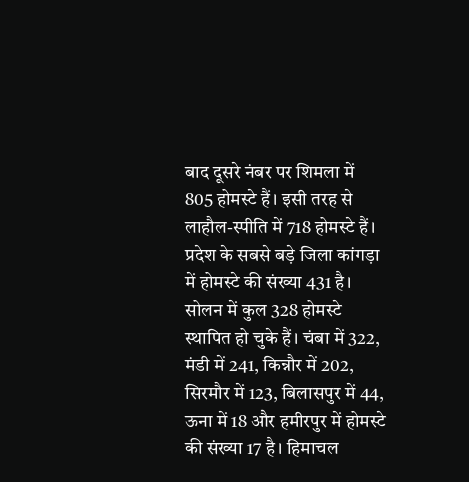बाद दूसरे नंबर पर शिमला में 805 होमस्टे हैं। इसी तरह से लाहौल-स्पीति में 718 होमस्टे हैं। प्रदेश के सबसे बड़े जिला कांगड़ा में होमस्टे की संख्या 431 है। सोलन में कुल 328 होमस्टे स्थापित हो चुके हैं। चंबा में 322, मंडी में 241, किन्नौर में 202, सिरमौर में 123, बिलासपुर में 44, ऊना में 18 और हमीरपुर में होमस्टे की संख्या 17 है। हिमाचल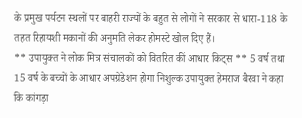के प्रमुख पर्यटन स्थलों पर बाहरी राज्यों के बहुत से लोगों ने सरकार से धारा-118 के तहत रिहायशी मकानों की अनुमति लेकर होमस्टे खोल दिए हैं।
** उपायुक्त ने लोक मित्र संचालकों को वितरित कीं आधार किट्स ** 5 वर्ष तथा 15 वर्ष के बच्चों के आधार अपग्रेडेशन होगा निशुल्क उपायुक्त हेमराज बैरवा ने कहा कि कांगड़ा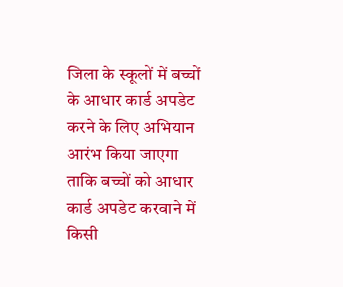जिला के स्कूलों में बच्चों के आधार कार्ड अपडेट करने के लिए अभियान आरंभ किया जाएगा ताकि बच्चों को आधार कार्ड अपडेट करवाने में किसी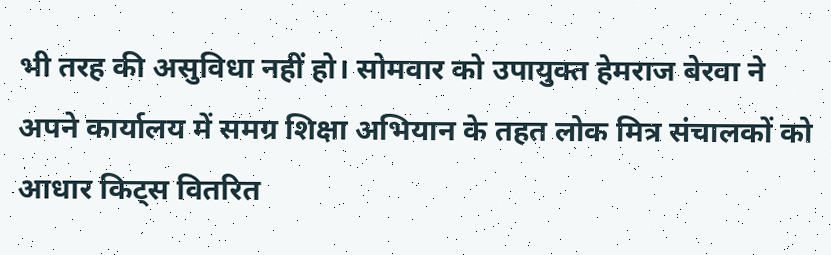भी तरह की असुविधा नहीं हो। सोमवार को उपायुक्त हेमराज बेरवा ने अपने कार्यालय में समग्र शिक्षा अभियान के तहत लोक मित्र संचालकों को आधार किट्स वितरित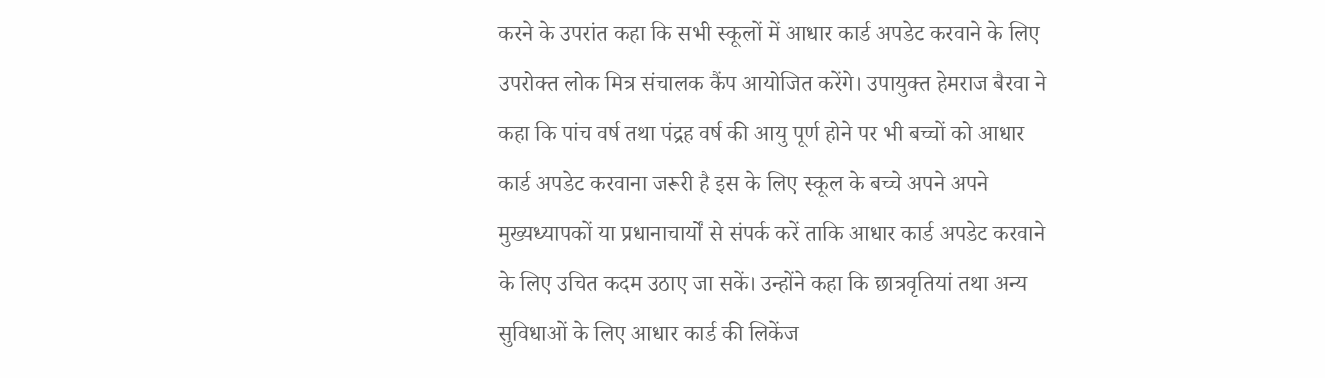करने के उपरांत कहा कि सभी स्कूलों में आधार कार्ड अपडेट करवाने के लिए उपरोक्त लोक मित्र संचालक कैंप आयोजित करेंगे। उपायुक्त हेमराज बैरवा ने कहा कि पांच वर्ष तथा पंद्रह वर्ष की आयु पूर्ण होने पर भी बच्चों को आधार कार्ड अपडेट करवाना जरूरी है इस के लिए स्कूल के बच्चे अपने अपने मुख्यध्यापकों या प्रधानाचार्यों से संपर्क करें ताकि आधार कार्ड अपडेट करवाने के लिए उचित कदम उठाए जा सकें। उन्होंने कहा कि छात्रवृतियां तथा अन्य सुविधाओं के लिए आधार कार्ड की लिकेंज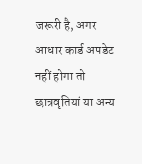जरूरी है, अगर आधार कार्ड अपडेट नहीं होगा तो छात्रवृतियां या अन्य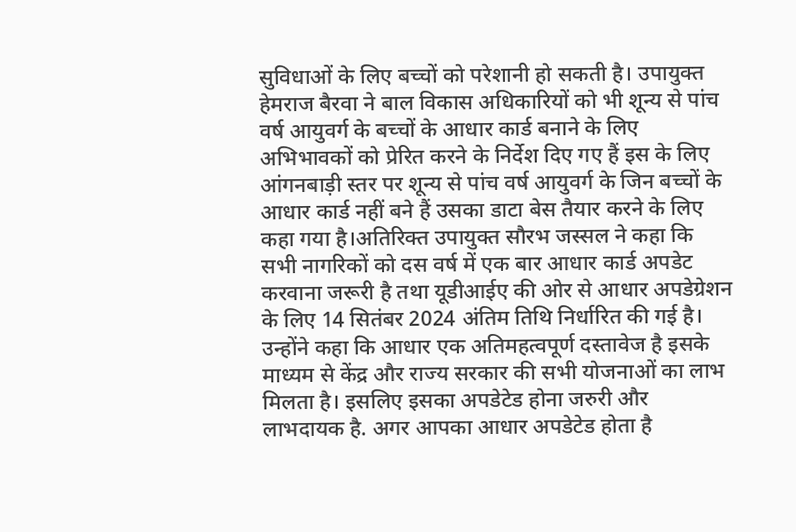सुविधाओं के लिए बच्चों को परेशानी हो सकती है। उपायुक्त हेमराज बैरवा ने बाल विकास अधिकारियों को भी शून्य से पांच वर्ष आयुवर्ग के बच्चों के आधार कार्ड बनाने के लिए अभिभावकों को प्रेरित करने के निर्देश दिए गए हैं इस के लिए आंगनबाड़ी स्तर पर शून्य से पांच वर्ष आयुवर्ग के जिन बच्चों के आधार कार्ड नहीं बने हैं उसका डाटा बेस तैयार करने के लिए कहा गया है।अतिरिक्त उपायुक्त सौरभ जस्सल ने कहा कि सभी नागरिकों को दस वर्ष में एक बार आधार कार्ड अपडेट करवाना जरूरी है तथा यूडीआईए की ओर से आधार अपडेग्रेशन के लिए 14 सितंबर 2024 अंतिम तिथि निर्धारित की गई है। उन्होंने कहा कि आधार एक अतिमहत्वपूर्ण दस्तावेज है इसके माध्यम से केंद्र और राज्य सरकार की सभी योजनाओं का लाभ मिलता है। इसलिए इसका अपडेटेड होना जरुरी और लाभदायक है. अगर आपका आधार अपडेटेड होता है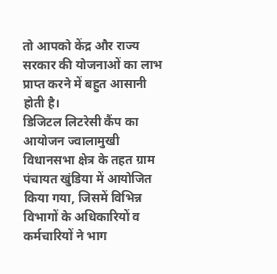तो आपको केंद्र और राज्य सरकार की योजनाओं का लाभ प्राप्त करने में बहुत आसानी होती है।
डिजिटल लिटरेसी कैंप का आयोजन ज्वालामुखी विधानसभा क्षेत्र के तहत ग्राम पंचायत खुंडिया में आयोजित किया गया, जिसमें विभिन्न विभागों के अधिकारियों व कर्मचारियों ने भाग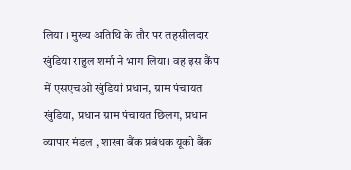लिया । मुख्य अतिथि के तौर पर तहसीलदार खुंडिया राहुल शर्मा ने भाग लिया। वह इस कैंप में एसएचओ खुंडियां प्रधान, ग्राम पंचायत खुंडिया, प्रधान ग्राम पंचायत छिलग, प्रधान व्यापार मंडल , शाखा बैंक प्रबंधक यूको बैंक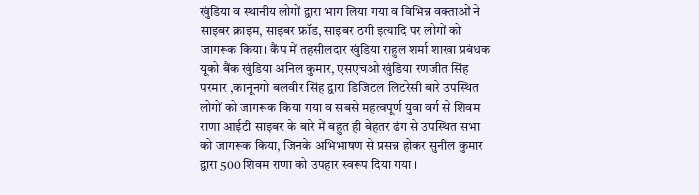खुंडिया व स्थानीय लोगों द्वारा भाग लिया गया व विभिन्न वक्ताओं ने साइबर क्राइम, साइबर फ्रॉड, साइबर ठगी इत्यादि पर लोगों को जागरूक किया। कैंप में तहसीलदार खुंडिया राहुल शर्मा शाखा प्रबंधक यूको बैंक खुंडिया अनिल कुमार, एसएचओ खुंडिया रणजीत सिंह परमार ,कानूनगो बलवीर सिंह द्वारा डिजिटल लिटरेसी बारे उपस्थित लोगों को जागरूक किया गया व सबसे महत्वपूर्ण युवा वर्ग से शिवम राणा आईटी साइबर के बारे में बहुत ही बेहतर ढंग से उपस्थित सभा को जागरूक किया, जिनके अभिभाषण से प्रसन्न होकर सुनील कुमार द्वारा 500 शिवम राणा को उपहार स्वरूप दिया गया ।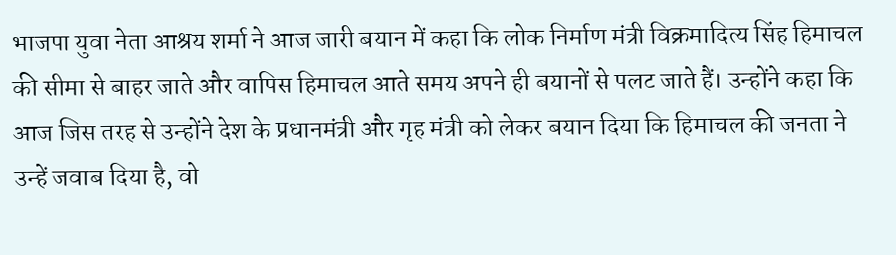भाजपा युवा नेता आश्रय शर्मा ने आज जारी बयान में कहा कि लोक निर्माण मंत्री विक्रमादित्य सिंह हिमाचल की सीमा से बाहर जाते और वापिस हिमाचल आते समय अपने ही बयानों से पलट जाते हैं। उन्होंने कहा कि आज जिस तरह से उन्होंने देश के प्रधानमंत्री और गृह मंत्री को लेकर बयान दिया कि हिमाचल की जनता ने उन्हें जवाब दिया है, वो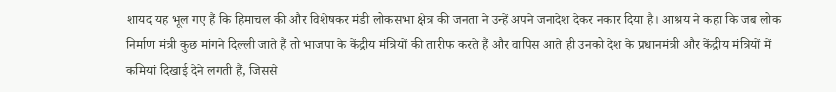शायद यह भूल गए हैं कि हिमाचल की और विशेषकर मंडी लोकसभा क्षेत्र की जनता ने उन्हें अपने जनादेश देकर नकार दिया है। आश्रय ने कहा कि जब लोक निर्माण मंत्री कुछ मांगने दिल्ली जाते हैं तो भाजपा के केंद्रीय मंत्रियों की तारीफ करते हैं और वापिस आते ही उनको देश के प्रधानमंत्री और केंद्रीय मंत्रियों में कमियां दिखाई देने लगती हैं, जिससे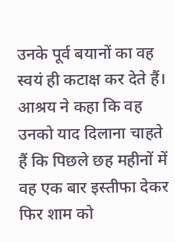उनके पूर्व बयानों का वह स्वयं ही कटाक्ष कर देते हैं। आश्रय ने कहा कि वह उनको याद दिलाना चाहते हैं कि पिछले छह महीनों में वह एक बार इस्तीफा देकर फिर शाम को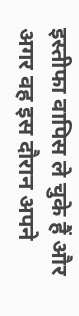इस्तीफा वापिस ले चुके हैं और अगर वह इस दौरान अपने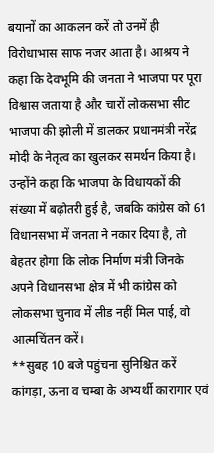बयानों का आकलन करें तो उनमें ही विरोधाभास साफ नजर आता है। आश्रय ने कहा कि देवभूमि की जनता ने भाजपा पर पूरा विश्वास जताया है और चारों लोकसभा सीट भाजपा की झोली में डालकर प्रधानमंत्री नरेंद्र मोदी के नेतृत्व का खुलकर समर्थन किया है। उन्होंने कहा कि भाजपा के विधायकों की संख्या में बढ़ोतरी हुई है, जबकि कांग्रेस को 61 विधानसभा में जनता ने नकार दिया है, तो बेहतर होगा कि लोक निर्माण मंत्री जिनके अपने विधानसभा क्षेत्र में भी कांग्रेस को लोकसभा चुनाव में लीड नहीं मिल पाई, वो आत्मचिंतन करें।
**सुबह 10 बजे पहुंचना सुनिश्चित करें कांगड़ा, ऊना व चम्बा के अभ्यर्थी कारागार एवं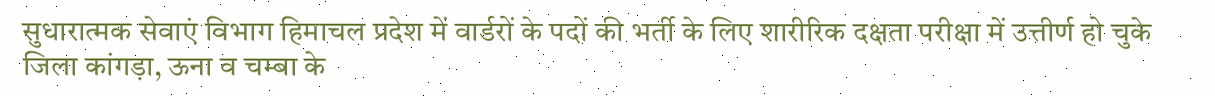सुधारात्मक सेवाएं विभाग हिमाचल प्रदेश में वार्डरों के पदों की भर्ती के लिए शारीरिक दक्षता परीक्षा में उत्तीर्ण हो चुके जिला कांगड़ा, ऊना व चम्बा के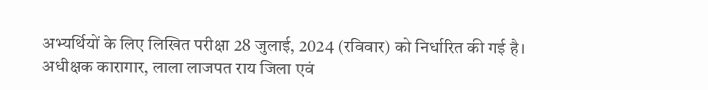अभ्यर्थियों के लिए लिखित परीक्षा 28 जुलाई, 2024 (रविवार) को निर्धारित की गई है। अधीक्षक कारागार, लाला लाजपत राय जिला एवं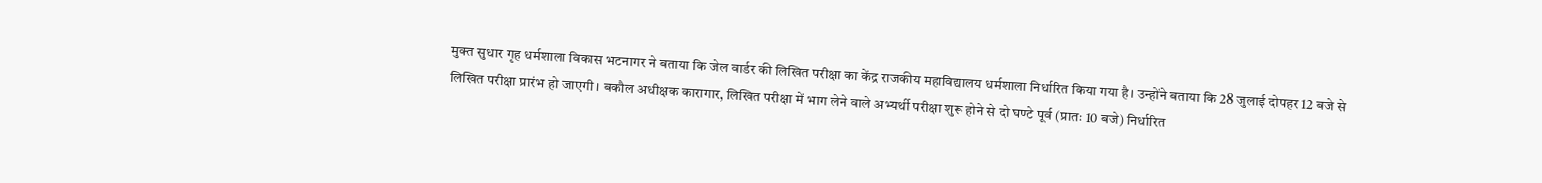मुक्त सुधार गृह धर्मशाला विकास भटनागर ने बताया कि जेल वार्डर की लिखित परीक्षा का केंद्र राजकीय महाविद्यालय धर्मशाला निर्धारित किया गया है। उन्होंने बताया कि 28 जुलाई दोपहर 12 बजे से लिखित परीक्षा प्रारंभ हो जाएगी। बकौल अधीक्षक कारागार, लिखित परीक्षा में भाग लेने वाले अभ्यर्थी परीक्षा शुरू होने से दो घण्टे पूर्व (प्रातः 10 बजे) निर्धारित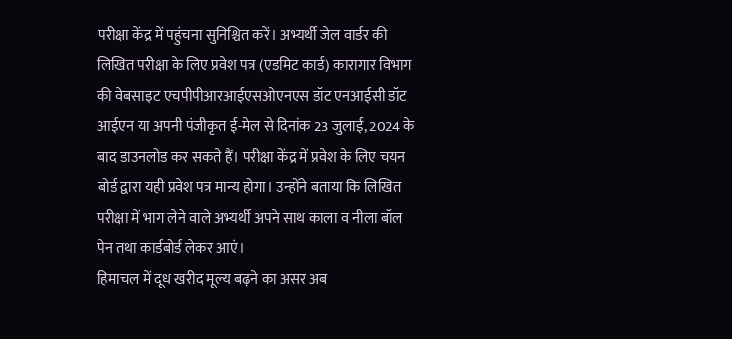परीक्षा केंद्र में पहुंचना सुनिश्चित करें। अभ्यर्थी जेल वार्डर की लिखित परीक्षा के लिए प्रवेश पत्र (एडमिट कार्ड) कारागार विभाग की वेबसाइट एचपीपीआरआईएसओएनएस डॉट एनआईसी डॉट आईएन या अपनी पंजीकृत ई-मेल से दिनांक 23 जुलाई, 2024 के बाद डाउनलोड कर सकते हैं। परीक्षा केंद्र में प्रवेश के लिए चयन बोर्ड द्वारा यही प्रवेश पत्र मान्य होगा। उन्होंने बताया कि लिखित परीक्षा में भाग लेने वाले अभ्यर्थी अपने साथ काला व नीला बॉल पेन तथा कार्डबोर्ड लेकर आएं।
हिमाचल में दूध खरीद मूल्य बढ़ने का असर अब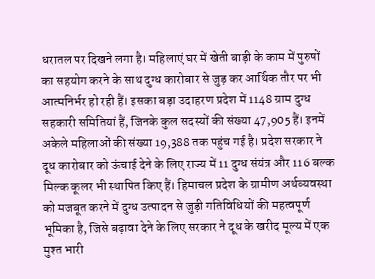धरातल पर दिखने लगा है। महिलाएं घर में खेती बाड़ी के काम में पुरुषों का सहयोग करने के साथ दुग्ध कारोबार से जुड़ कर आर्थिक तौर पर भी आत्मनिर्भर हो रही हैं। इसका बड़ा उदाहरण प्रदेश में 1148 ग्राम दुग्ध सहकारी समितियां हैं, जिनके कुल सदस्यों की संख्या 47,905 हैं। इनमें अकेले महिलाओं की संख्या 19,388 तक पहुंच गई है। प्रदेश सरकार ने दूध कारोबार को ऊंचाई देने के लिए राज्य में 11 दुग्ध संयंत्र और 116 बल्क मिल्क कूलर भी स्थापित किए हैं। हिमाचल प्रदेश के ग्रामीण अर्थव्यवस्था को मजबूत करने में दुग्ध उत्पादन से जुड़ी गतिविधियों की महत्वपूर्ण भूमिका है, जिसे बढ़ावा देने के लिए सरकार ने दूध के खरीद मूल्य में एक मुश्त भारी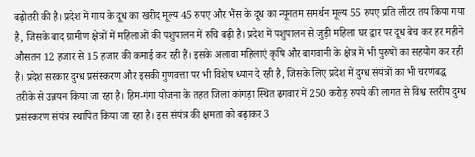बढ़ोतरी की है। प्रदेश में गाय के दूध का खरीद मूल्य 45 रुपए और भैंस के दूध का न्यूनतम समर्थन मूल्य 55 रुपए प्रति लीटर तय किया गया है, जिसके बाद ग्रामीण क्षेत्रों में महिलाओं की पशुपालन में रुचि बढ़ी है। प्रदेश में पशुपालन से जुड़ी महिला घर द्वार पर दूध बेच कर हर महीने औसतन 12 हजार से 15 हजार की कमाई कर रही हैं। इसके अलावा महिलाएं कृषि और बागवानी के क्षेत्र में भी पुरुषों का सहयोग कर रही हैं। प्रदेश सरकार दुग्ध प्रसंस्करण और इसकी गुणवत्ता पर भी विशेष ध्यान दे रही है, जिसके लिए प्रदेश में दुग्ध संयंत्रों का भी चरणबद्ध तरीके से उन्नयन किया जा रहा है। हिम-गंगा योजना के तहत जिला कांगड़ा स्थित ढगवार में 250 करोड़ रुपये की लागत से विश्व स्तरीय दुग्ध प्रसंस्करण संयंत्र स्थापित किया जा रहा है। इस संयंत्र की क्षमता को बढ़ाकर 3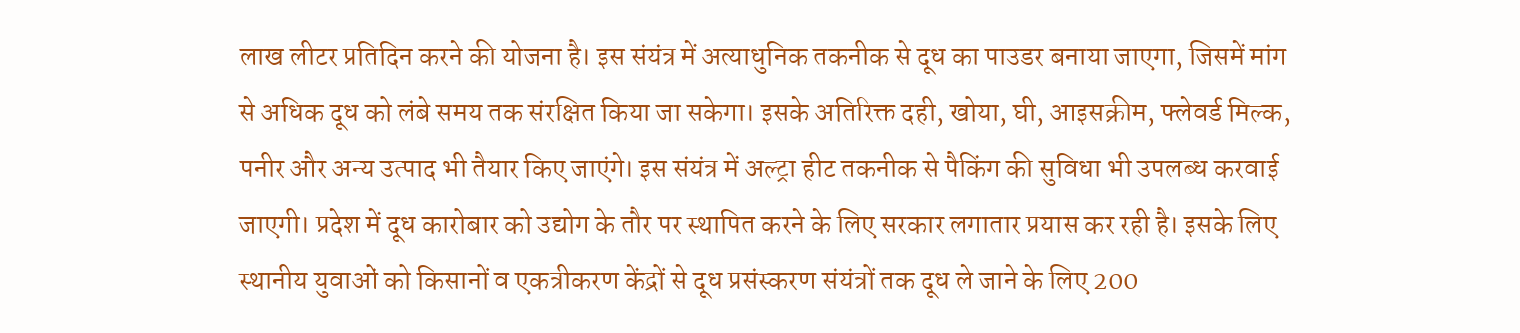लाख लीटर प्रतिदिन करने की योजना है। इस संयंत्र में अत्याधुनिक तकनीक से दूध का पाउडर बनाया जाएगा, जिसमें मांग से अधिक दूध को लंबे समय तक संरक्षित किया जा सकेगा। इसके अतिरिक्त दही, खोया, घी, आइसक्रीम, फ्लेवर्ड मिल्क, पनीर और अन्य उत्पाद भी तैयार किए जाएंगे। इस संयंत्र में अल्ट्रा हीट तकनीक से पैकिंग की सुविधा भी उपलब्ध करवाई जाएगी। प्रदेश में दूध कारोबार को उद्योग के तौर पर स्थापित करने के लिए सरकार लगातार प्रयास कर रही है। इसके लिए स्थानीय युवाओं को किसानों व एकत्रीकरण केंद्रों से दूध प्रसंस्करण संयंत्रों तक दूध ले जाने के लिए 200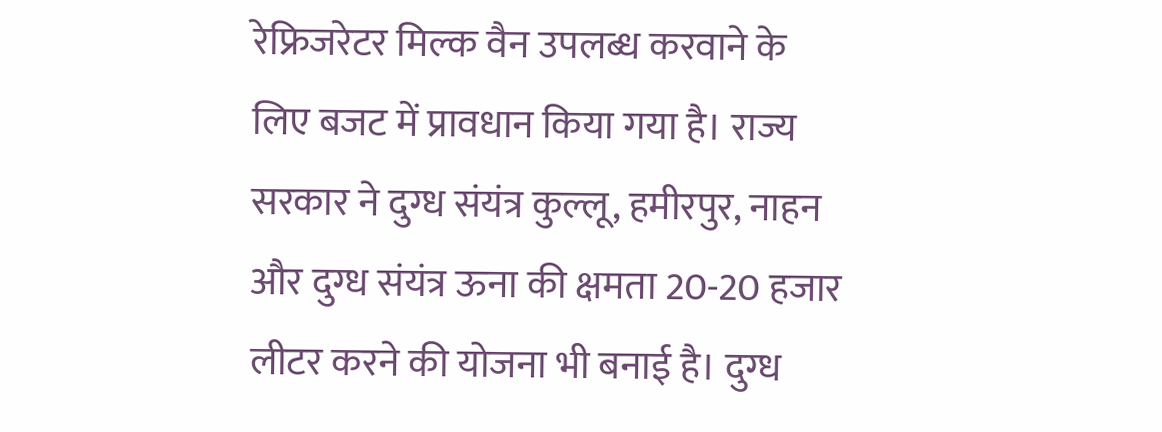रेफ्रिजरेटर मिल्क वैन उपलब्ध करवाने के लिए बजट में प्रावधान किया गया है। राज्य सरकार ने दुग्ध संयंत्र कुल्लू, हमीरपुर, नाहन और दुग्ध संयंत्र ऊना की क्षमता 20-20 हजार लीटर करने की योजना भी बनाई है। दुग्ध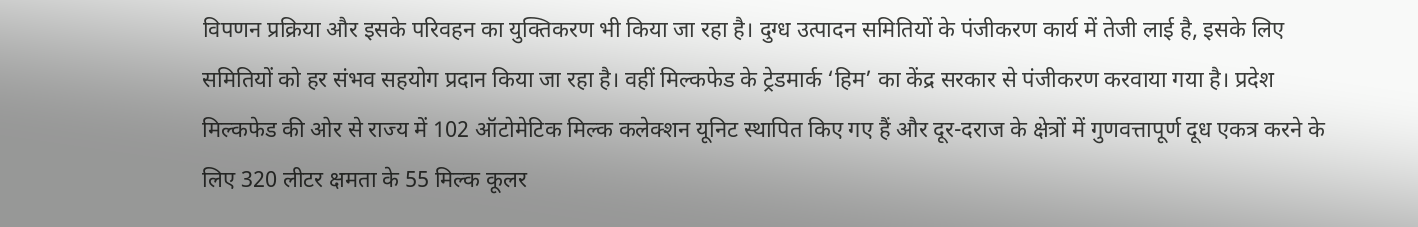विपणन प्रक्रिया और इसके परिवहन का युक्तिकरण भी किया जा रहा है। दुग्ध उत्पादन समितियों के पंजीकरण कार्य में तेजी लाई है, इसके लिए समितियों को हर संभव सहयोग प्रदान किया जा रहा है। वहीं मिल्कफेड के ट्रेडमार्क ‘हिम’ का केंद्र सरकार से पंजीकरण करवाया गया है। प्रदेश मिल्कफेड की ओर से राज्य में 102 ऑटोमेटिक मिल्क कलेक्शन यूनिट स्थापित किए गए हैं और दूर-दराज के क्षेत्रों में गुणवत्तापूर्ण दूध एकत्र करने के लिए 320 लीटर क्षमता के 55 मिल्क कूलर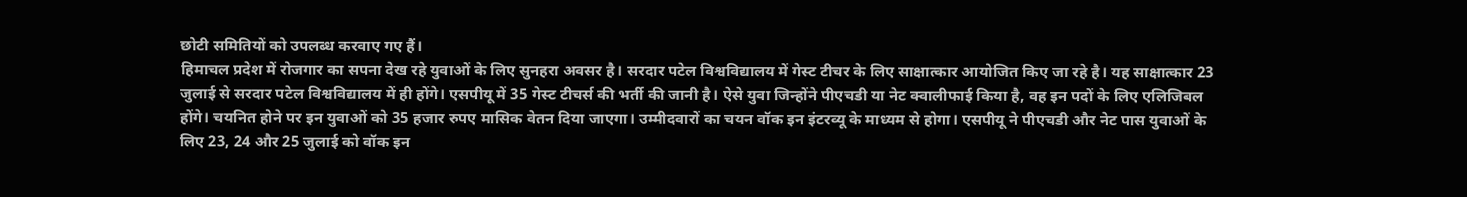छोटी समितियों को उपलब्ध करवाए गए हैं।
हिमाचल प्रदेश में रोजगार का सपना देख रहे युवाओं के लिए सुनहरा अवसर है। सरदार पटेल विश्वविद्यालय में गेस्ट टीचर के लिए साक्षात्कार आयोजित किए जा रहे है। यह साक्षात्कार 23 जुलाई से सरदार पटेल विश्वविद्यालय में ही होंगे। एसपीयू में 35 गेस्ट टीचर्स की भर्ती की जानी है। ऐसे युवा जिन्होंने पीएचडी या नेट क्वालीफाई किया है, वह इन पदों के लिए एलिजिबल होंगे। चयनित होने पर इन युवाओं को 35 हजार रुपए मासिक वेतन दिया जाएगा। उम्मीदवारों का चयन वॉक इन इंटरव्यू के माध्यम से होगा। एसपीयू ने पीएचडी और नेट पास युवाओं के लिए 23, 24 और 25 जुलाई को वॉक इन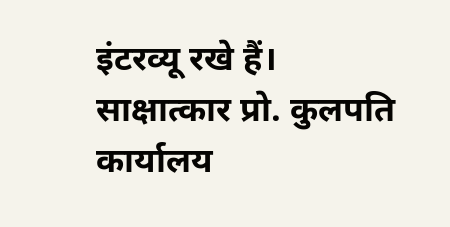इंटरव्यू रखे हैं। साक्षात्कार प्रो. कुलपति कार्यालय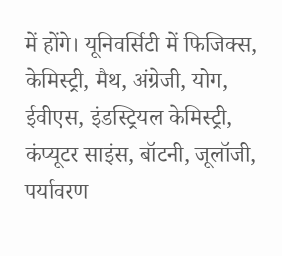में होंगे। यूनिवर्सिटी में फिजिक्स, केमिस्ट्री, मैथ, अंग्रेजी, योग, ईवीएस, इंडस्ट्रियल केमिस्ट्री, कंप्यूटर साइंस, बॉटनी, जूलॉजी, पर्यावरण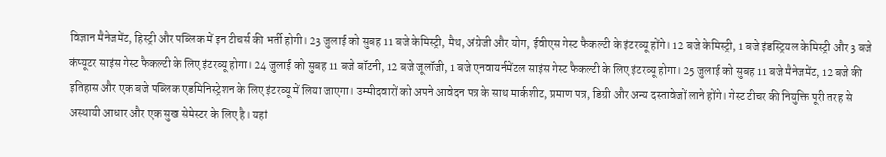विज्ञान मैनेजमेंट, हिस्ट्री और पब्लिक में इन टीचर्स की भर्ती होगी। 23 जुलाई को सुबह 11 बजे केमिस्ट्री, मैथ, अंग्रेजी और योग, ईवीएस गेस्ट फैकल्टी के इंटरव्यू होंगे। 12 बजे केमिस्ट्री, 1 बजे इंडस्ट्रियल केमिस्ट्री और 3 बजे कंप्यूटर साइंस गेस्ट फैकल्टी के लिए इंटरव्यू होगा। 24 जुलाई को सुबह 11 बजे बॉटनी, 12 बजे जूलॉजी, 1 बजे एनवायर्नमेंटल साइंस गेस्ट फैकल्टी के लिए इंटरव्यू होगा। 25 जुलाई को सुबह 11 बजे मैनेजमेंट, 12 बजे की इतिहास और एक बजे पब्लिक एडमिनिस्ट्रेशन के लिए इंटरव्यू में लिया जाएगा। उम्मीदवारों को अपने आवेदन पत्र के साथ मार्कशीट, प्रमाण पत्र, डिग्री और अन्य दस्तावेजों लाने होंगे। गेस्ट टीचर की नियुक्ति पूरी तरह से अस्थायी आधार और एक सुख सेमेस्टर के लिए है। यहां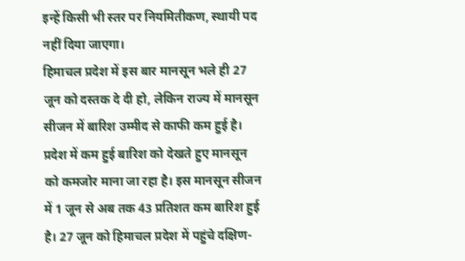इन्हें किसी भी स्तर पर नियमितीकण, स्थायी पद नहीं दिया जाएगा।
हिमाचल प्रदेश में इस बार मानसून भले ही 27 जून को दस्तक दे दी हो, लेकिन राज्य में मानसून सीजन में बारिश उम्मीद से काफी कम हुई है। प्रदेश में कम हुई बारिश को देखते हुए मानसून को कमजोर माना जा रहा है। इस मानसून सीजन में 1 जून से अब तक 43 प्रतिशत कम बारिश हुई है। 27 जून को हिमाचल प्रदेश में पहुंचे दक्षिण-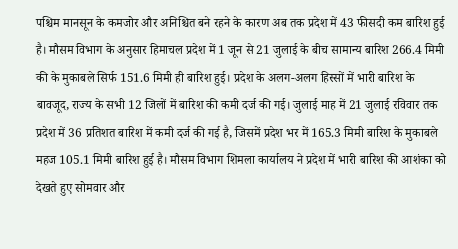पश्चिम मानसून के कमजोर और अनिश्चित बने रहने के कारण अब तक प्रदेश में 43 फीसदी कम बारिश हुई है। मौसम विभाग के अनुसार हिमाचल प्रदेश में 1 जून से 21 जुलाई के बीच सामान्य बारिश 266.4 मिमी की के मुकाबले सिर्फ 151.6 मिमी ही बारिश हुई। प्रदेश के अलग-अलग हिस्सों में भारी बारिश के बावजूद, राज्य के सभी 12 जिलों में बारिश की कमी दर्ज की गई। जुलाई माह में 21 जुलाई रविवार तक प्रदेश में 36 प्रतिशत बारिश में कमी दर्ज की गई है, जिसमें प्रदेश भर में 165.3 मिमी बारिश के मुकाबले महज 105.1 मिमी बारिश हुई है। मौसम विभाग शिमला कार्यालय ने प्रदेश में भारी बारिश की आशंका को देखते हुए सोमवार और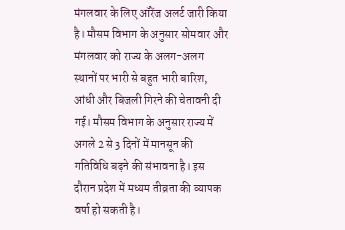मंगलवार के लिए ऑरेंज अलर्ट जारी किया है। मौसम विभाग के अनुसार सोमवार और मंगलवार को राज्य के अलग-अलग स्थानों पर भारी से बहुत भारी बारिश, आंधी और बिजली गिरने की चेतावनी दी गई। मौसम विभाग के अनुसार राज्य में अगले 2 से 3 दिनों में मानसून की गतिविधि बढ़ने की संभावना है। इस दौरान प्रदेश में मध्यम तीव्रता की व्यापक वर्षा हो सकती है।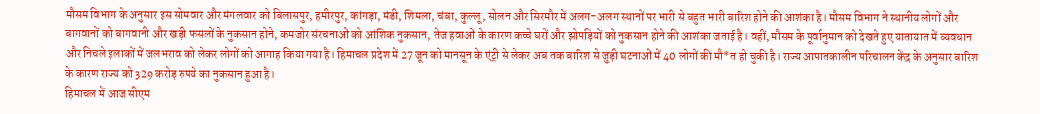मौसम विभाग के अनुसार इस सोमवार और मंगलवार को बिलासपुर, हमीरपुर, कांगड़ा, मंडी, शिमला, चंबा, कुल्लू, सोलन और सिरमौर में अलग-अलग स्थानों पर भारी से बहुत भारी बारिश होने की आशंका है। मौसम विभाग ने स्थानीय लोगों और बागवानों को बागवानी और खड़ी फसलों के नुकसान होने, कमजोर संरचनाओं को आंशिक नुकसान, तेज हवाओं के कारण कच्चे घरों और झोपड़ियों को नुकसान होने की आशंका जताई है। वहीं, मौसम के पूर्वानुमान को देखते हुए यातायात में व्यवधान और निचले इलाकों में जलभराव को लेकर लोगों को आगाह किया गया है। हिमाचल प्रदेश में 27 जून को मानसून के एंट्री से लेकर अब तक बारिश से जुड़ी घटनाओं में 40 लोगों की मौ*त हो चुकी है। राज्य आपातकालीन परिचालन केंद्र के अनुसार बारिश के कारण राज्य को 329 करोड़ रुपये का नुकसान हुआ है।
हिमाचल में आज सीएम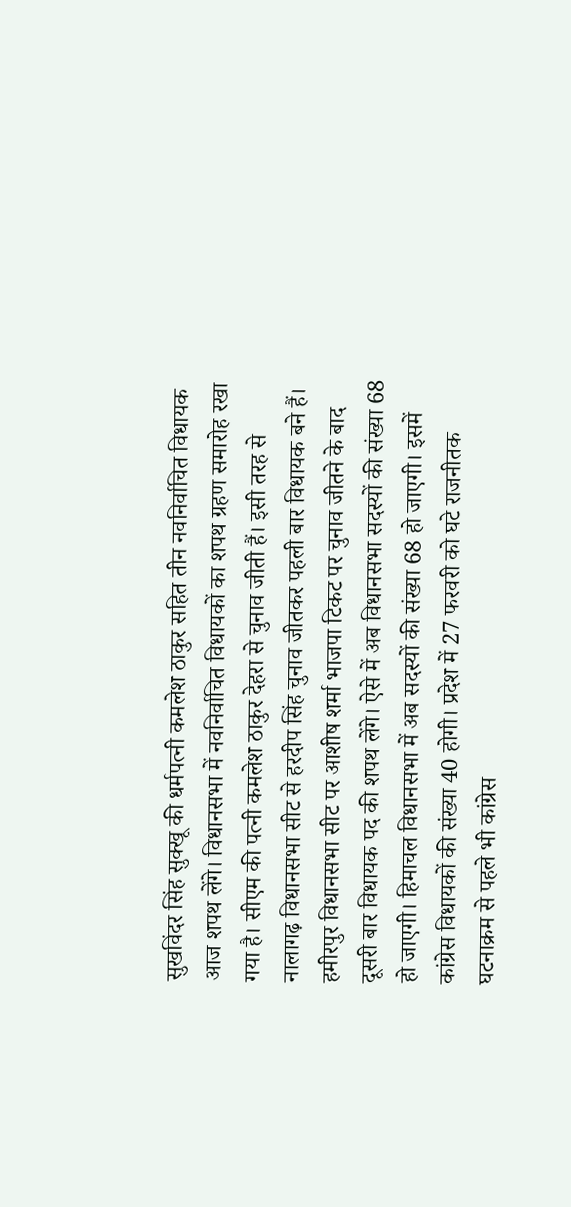सुखविंदर सिंह सुक्खू की धर्मपत्नी कमलेश ठाकुर सहित तीन नवनिर्वाचित विधायक आज शपथ लेंगे। विधानसभा में नवनिर्वाचित विधायकों का शपथ ग्रहण समारोह रखा गया है। सीएम की पत्नी कमलेश ठाकुर देहरा से चुनाव जीती हैं। इसी तरह से नालागढ़ विधानसभा सीट से हरदीप सिंह चुनाव जीतकर पहली बार विधायक बने हैं। हमीरपुर विधानसभा सीट पर आशीष शर्मा भाजपा टिकट पर चुनाव जीतने के बाद दूसरी बार विधायक पद की शपथ लेंगे। ऐसे में अब विधानसभा सदस्यों की संख्या 68 हो जाएगी। हिमाचल विधानसभा में अब सदस्यों की संख्या 68 हो जाएगी। इसमें कांग्रेस विधायकों की संख्या 40 होगी। प्रदेश में 27 फरवरी को घटे राजनीतक घटनाक्रम से पहले भी कांग्रेस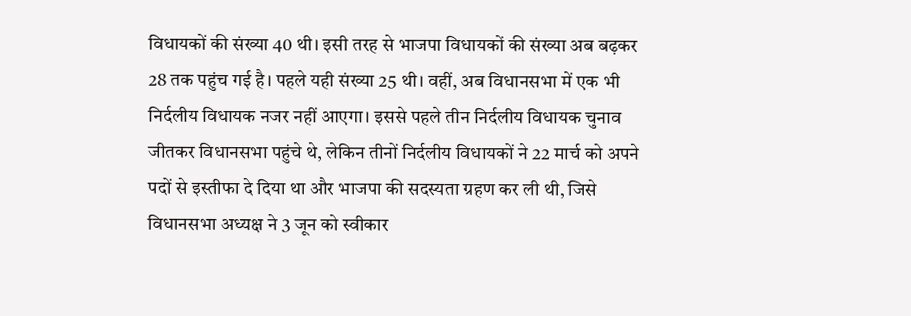विधायकों की संख्या 40 थी। इसी तरह से भाजपा विधायकों की संख्या अब बढ़कर 28 तक पहुंच गई है। पहले यही संख्या 25 थी। वहीं, अब विधानसभा में एक भी निर्दलीय विधायक नजर नहीं आएगा। इससे पहले तीन निर्दलीय विधायक चुनाव जीतकर विधानसभा पहुंचे थे, लेकिन तीनों निर्दलीय विधायकों ने 22 मार्च को अपने पदों से इस्तीफा दे दिया था और भाजपा की सदस्यता ग्रहण कर ली थी, जिसे विधानसभा अध्यक्ष ने 3 जून को स्वीकार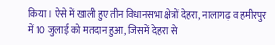किया। ऐसे में खाली हुए तीन विधानसभा क्षेत्रों देहरा, नालागढ़ व हमीरपुर में 10 जुलाई को मतदान हुआ, जिसमें देहरा से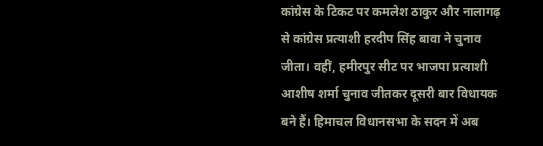कांग्रेस के टिकट पर कमलेश ठाकुर और नालागढ़ से कांग्रेस प्रत्याशी हरदीप सिंह बावा ने चुनाव जीता। वहीं, हमीरपुर सीट पर भाजपा प्रत्याशी आशीष शर्मा चुनाव जीतकर दूसरी बार विधायक बने हैं। हिमाचल विधानसभा के सदन में अब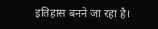इतिहास बनने जा रहा है।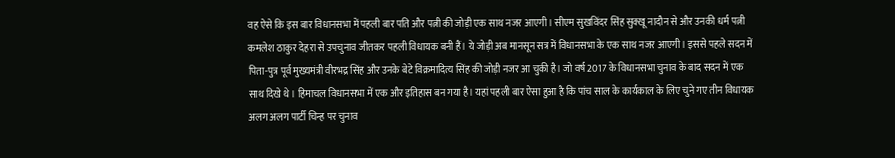वह ऐसे कि इस बार विधानसभा में पहली बार पति और पत्नी की जोड़ी एक साथ नजर आएगी। सीएम सुखविंदर सिंह सुक्खू नादौन से और उनकी धर्म पत्नी कमलेश ठाकुर देहरा से उपचुनाव जीतकर पहली विधायक बनी हैं। ये जोड़ी अब मानसून सत्र में विधानसभा के एक साथ नजर आएगी। इससे पहले सदन में पिता-पुत्र पूर्व मुख्यमंत्री वीरभद्र सिंह और उनके बेटे विक्रमादित्य सिंह की जोड़ी नजर आ चुकी है। जो वर्ष 2017 के विधानसभा चुनाव के बाद सदन में एक साथ दिखे थे। हिमाचल विधानसभा में एक और इतिहास बन गया है। यहां पहली बार ऐसा हुआ है कि पांच साल के कार्यकाल के लिए चुने गए तीन विधायक अलग अलग पार्टी चिन्ह पर चुनाव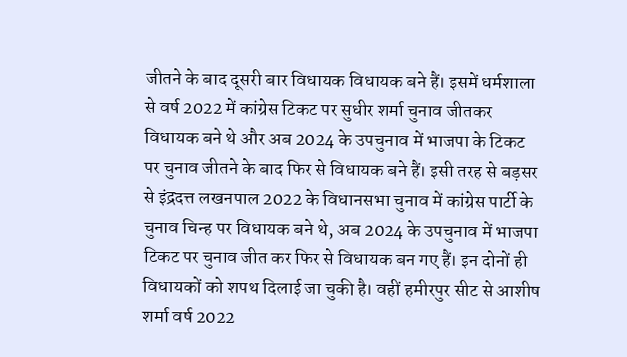जीतने के बाद दूसरी बार विधायक विधायक बने हैं। इसमें धर्मशाला से वर्ष 2022 में कांग्रेस टिकट पर सुधीर शर्मा चुनाव जीतकर विधायक बने थे और अब 2024 के उपचुनाव में भाजपा के टिकट पर चुनाव जीतने के बाद फिर से विधायक बने हैं। इसी तरह से बड़सर से इंद्रदत्त लखनपाल 2022 के विधानसभा चुनाव में कांग्रेस पार्टी के चुनाव चिन्ह पर विधायक बने थे, अब 2024 के उपचुनाव में भाजपा टिकट पर चुनाव जीत कर फिर से विधायक बन गए हैं। इन दोनों ही विधायकों को शपथ दिलाई जा चुकी है। वहीं हमीरपुर सीट से आशीष शर्मा वर्ष 2022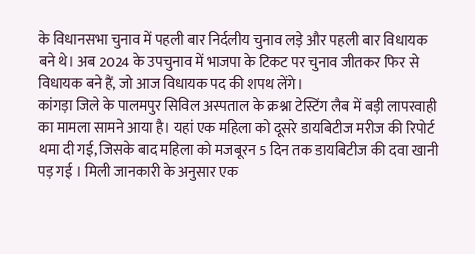के विधानसभा चुनाव में पहली बार निर्दलीय चुनाव लड़े और पहली बार विधायक बने थे। अब 2024 के उपचुनाव में भाजपा के टिकट पर चुनाव जीतकर फिर से विधायक बने हैं, जो आज विधायक पद की शपथ लेंगे।
कांगड़ा जिले के पालमपुर सिविल अस्पताल के क्रश्ना टेस्टिंग लैब में बड़ी लापरवाही का मामला सामने आया है। यहां एक महिला को दूसरे डायबिटीज मरीज की रिपोर्ट थमा दी गई, जिसके बाद महिला को मजबूरन 5 दिन तक डायबिटीज की दवा खानी पड़ गई । मिली जानकारी के अनुसार एक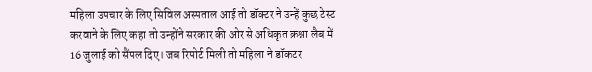महिला उपचार के लिए सिविल अस्पताल आई तो डॉक्टर ने उन्हें कुछ टेस्ट करवाने के लिए कहा तो उन्होंने सरकार की ओर से अधिकृत क्रश्ना लैब में 16 जुलाई को सैंपल दिए। जब रिपोर्ट मिली तो महिला ने डॉकटर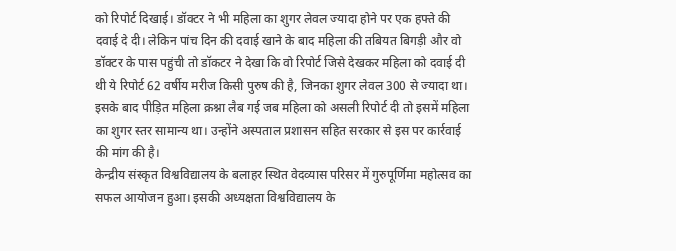को रिपोर्ट दिखाई। डॉक्टर ने भी महिला का शुगर लेवल ज्यादा होने पर एक हफ्ते की दवाई दे दी। लेकिन पांच दिन की दवाई खाने के बाद महिला की तबियत बिगड़ी और वो डॉक्टर के पास पहुंची तो डॉकटर ने देखा कि वो रिपोर्ट जिसे देखकर महिला को दवाई दी थी ये रिपोर्ट 62 वर्षीय मरीज किसी पुरुष की है, जिनका शुगर लेवल 300 से ज्यादा था। इसके बाद पीड़ित महिला क्रश्ना लैब गई जब महिला को असली रिपोर्ट दी तो इसमें महिला का शुगर स्तर सामान्य था। उन्होंने अस्पताल प्रशासन सहित सरकार से इस पर कार्रवाई की मांग की है।
केन्द्रीय संस्कृत विश्वविद्यालय के बलाहर स्थित वेदव्यास परिसर में गुरुपूर्णिमा महोत्सव का सफल आयोजन हुआ। इसकी अध्यक्षता विश्वविद्यालय के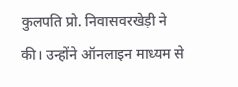कुलपति प्रो. निवासवरखेड़ी ने की। उन्होंने ऑनलाइन माध्यम से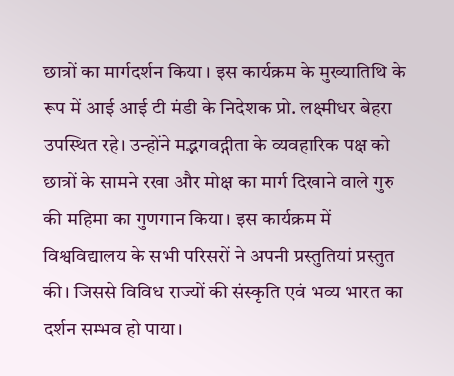छात्रों का मार्गदर्शन किया । इस कार्यक्रम के मुख्यातिथि के रूप में आई आई टी मंडी के निदेशक प्रो. लक्ष्मीधर बेहरा उपस्थित रहे। उन्होंने मद्भगवद्गीता के व्यवहारिक पक्ष को छात्रों के सामने रखा और मोक्ष का मार्ग दिखाने वाले गुरु की महिमा का गुणगान किया। इस कार्यक्रम में विश्वविद्यालय के सभी परिसरों ने अपनी प्रस्तुतियां प्रस्तुत की। जिससे विविध राज्यों की संस्कृति एवं भव्य भारत का दर्शन सम्भव हो पाया।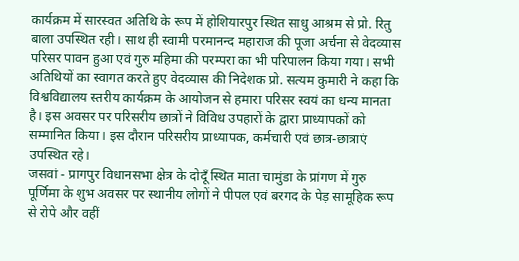कार्यक्रम में सारस्वत अतिथि के रूप में होशियारपुर स्थित साधु आश्रम से प्रो. रितु बाला उपस्थित रही। साथ ही स्वामी परमानन्द महाराज की पूजा अर्चना से वेदव्यास परिसर पावन हुआ एवं गुरु महिमा की परम्परा का भी परिपालन किया गया। सभी अतिथियों का स्वागत करते हुए वेदव्यास की निदेशक प्रो. सत्यम कुमारी ने कहा कि विश्वविद्यालय स्तरीय कार्यक्रम के आयोजन से हमारा परिसर स्वयं का धन्य मानता है। इस अवसर पर परिसरीय छात्रों ने विविध उपहारों के द्वारा प्राध्यापकों को सम्मानित किया। इस दौरान परिसरीय प्राध्यापक, कर्मचारी एवं छात्र-छात्राएं उपस्थित रहे।
जसवां - प्रागपुर विधानसभा क्षेत्र के दोदूँ स्थित माता चामुंडा के प्रांगण में गुरु पूर्णिमा के शुभ अवसर पर स्थानीय लोगों ने पीपल एवं बरगद के पेड़ सामूहिक रूप से रोपे और वहीं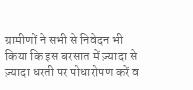ग्रामीणों ने सभी से निवेदन भी किया कि इस बरसात में ज़्यादा से ज़्यादा धरती पर पोधारोपण करें व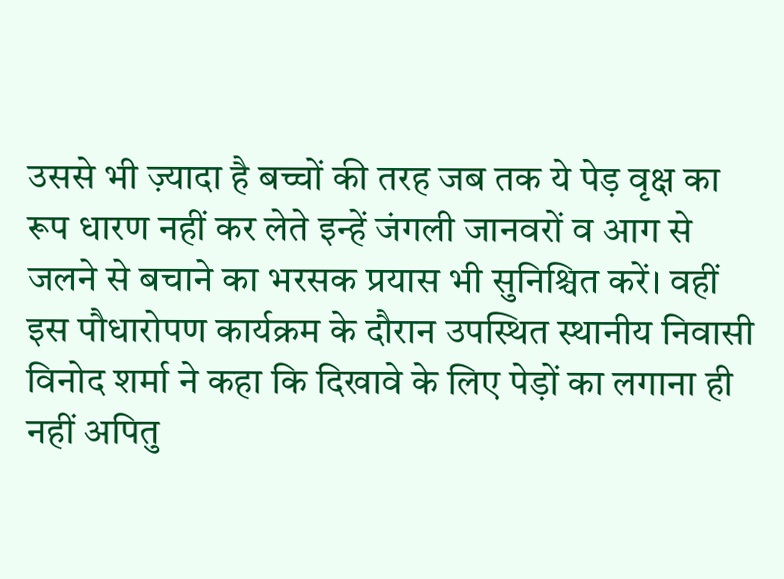उससे भी ज़्यादा है बच्चों की तरह जब तक ये पेड़ वृक्ष का रूप धारण नहीं कर लेते इन्हें जंगली जानवरों व आग से जलने से बचाने का भरसक प्रयास भी सुनिश्चित करें। वहीं इस पौधारोपण कार्यक्रम के दौरान उपस्थित स्थानीय निवासी विनोद शर्मा ने कहा कि दिखावे के लिए पेड़ों का लगाना ही नहीं अपितु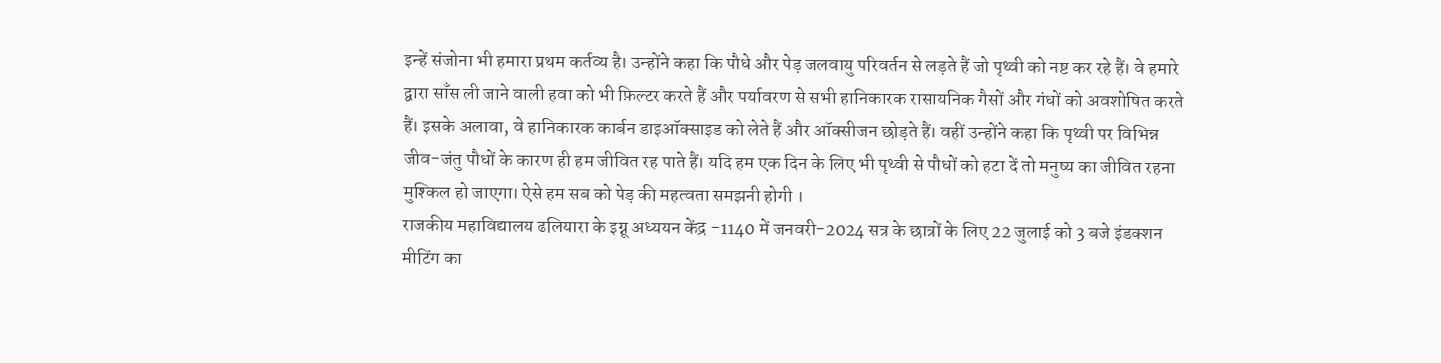इन्हें संजोना भी हमारा प्रथम कर्तव्य है। उन्होंने कहा कि पौधे और पेड़ जलवायु परिवर्तन से लड़ते हैं जो पृथ्वी को नष्ट कर रहे हैं। वे हमारे द्वारा साँस ली जाने वाली हवा को भी फ़िल्टर करते हैं और पर्यावरण से सभी हानिकारक रासायनिक गैसों और गंधों को अवशोषित करते हैं। इसके अलावा, वे हानिकारक कार्बन डाइऑक्साइड को लेते हैं और ऑक्सीजन छोड़ते हैं। वहीं उन्होंने कहा कि पृथ्वी पर विभिन्न जीव-जंतु पौधों के कारण ही हम जीवित रह पाते हैं। यदि हम एक दिन के लिए भी पृथ्वी से पौधों को हटा दें तो मनुष्य का जीवित रहना मुश्किल हो जाएगा। ऐसे हम सब को पेड़ की महत्वता समझनी होगी ।
राजकीय महाविद्यालय ढलियारा के इग्नू अध्ययन केंद्र -1140 में जनवरी-2024 सत्र के छात्रों के लिए 22 जुलाई को 3 बजे इंडक्शन मीटिंग का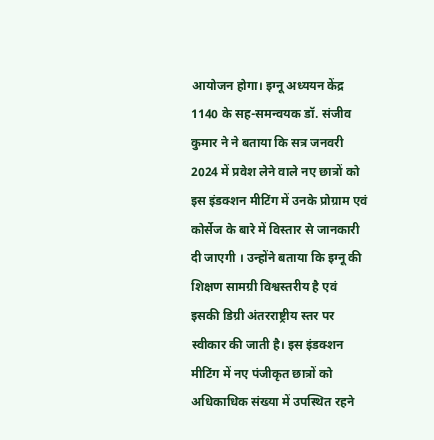आयोजन होगा। इग्नू अध्ययन केंद्र 1140 के सह-समन्वयक डॉ. संजीव कुमार ने ने बताया कि सत्र जनवरी 2024 में प्रवेश लेने वाले नए छात्रों को इस इंडक्शन मीटिंग में उनके प्रोग्राम एवं कोर्सेज के बारे में विस्तार से जानकारी दी जाएगी । उन्होंने बताया कि इग्नू की शिक्षण सामग्री विश्वस्तरीय है एवं इसकी डिग्री अंतरराष्ट्रीय स्तर पर स्वीकार की जाती है। इस इंडक्शन मीटिंग में नए पंजीकृत छात्रों को अधिकाधिक संख्या में उपस्थित रहने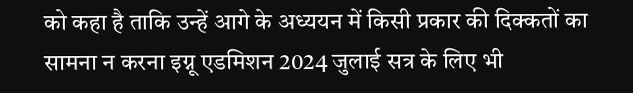को कहा है ताकि उन्हें आगे के अध्ययन में किसी प्रकार की दिक्कतों का सामना न करना इग्नू एडमिशन 2024 जुलाई सत्र के लिए भी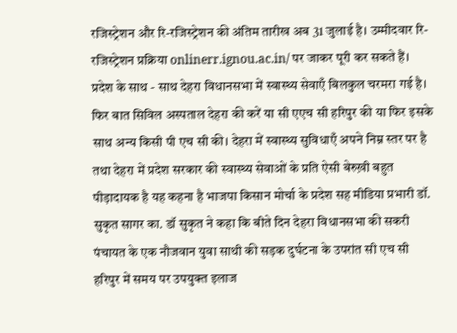रजिस्ट्रेशन और रि-रजिस्ट्रेशन की अंतिम तारीख अब 31 जुलाई है। उम्मीदवार रि-रजिस्ट्रेशन प्रक्रिया onlinerr.ignou.ac.in/ पर जाकर पूरी कर सकते हैं।
प्रदेश के साथ - साथ देहरा विधानसभा में स्वास्थ्य सेवाएँ बिलकुल चरमरा गई है। फिर बात सिविल अस्पताल देहरा की करें या सी एएच सी हरिपुर की या फिर इसके साथ अन्य किसी पी एच सी की। देहरा में स्वास्थ्य सुविधाएँ अपने निम्न स्तर पर है तथा देहरा में प्रदेश सरकार की स्वास्थ्य सेवाओं के प्रति ऐसी बेरुख़ी बहुत पीड़ादायक है यह कहना है भाजपा किसान मोर्चा के प्रदेश सह मीडिया प्रभारी डॉ. सुकृत सागर का. डॉ सुकृत ने कहा कि बीते दिन देहरा विधानसभा की सकरी पंचायत के एक नौजवान युवा साथी की सड़क दुर्घटना के उपरांत सी एच सी हरिपुर में समय पर उपयुक्त इलाज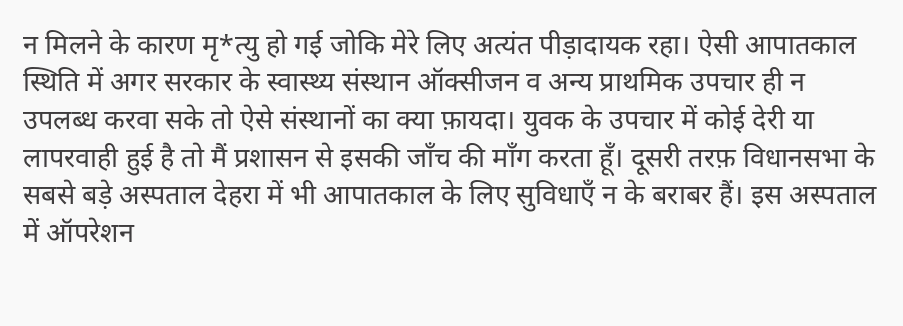न मिलने के कारण मृ*त्यु हो गई जोकि मेरे लिए अत्यंत पीड़ादायक रहा। ऐसी आपातकाल स्थिति में अगर सरकार के स्वास्थ्य संस्थान ऑक्सीजन व अन्य प्राथमिक उपचार ही न उपलब्ध करवा सके तो ऐसे संस्थानों का क्या फ़ायदा। युवक के उपचार में कोई देरी या लापरवाही हुई है तो मैं प्रशासन से इसकी जाँच की माँग करता हूँ। दूसरी तरफ़ विधानसभा के सबसे बड़े अस्पताल देहरा में भी आपातकाल के लिए सुविधाएँ न के बराबर हैं। इस अस्पताल में ऑपरेशन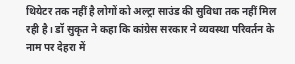थियेटर तक नहीं है लोगों को अल्ट्रा साउंड की सुविधा तक नहीं मिल रही है। डॉ सुकृत ने कहा कि कांग्रेस सरकार ने व्यवस्था परिवर्तन के नाम पर देहरा में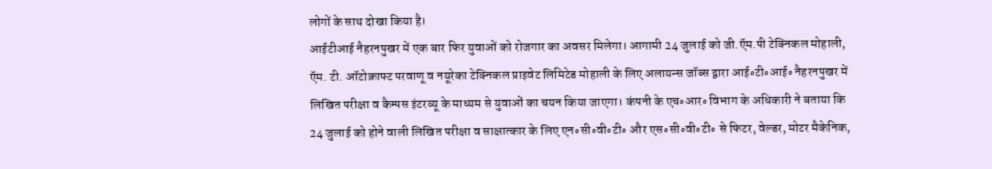लोगों के साथ दोखा किया है।
आईटीआई नैहरनपुखर में एक बार फिर युवाओं को रोजगार का अवसर मिलेगा। आगामी 24 जुलाई को जी.ऍम.पी टेक्निकल मोहाली, ऍम. टी. ऑटोक्राफ्ट परवाणू व नयूरेका टेक्निकल प्राइवेट लिमिटेड मोहाली के लिए अलायन्स जॉब्स द्वारा आई॰टी॰आई॰ नैहरनपुखर में लिखित परीक्षा व कैम्पस इंटरव्यू के माध्यम से युवाओं का चयन किया जाएगा। कंपनी के एच॰आर॰ विभाग के अधिकारी ने बताया कि 24 जुलाई को होने वाली लिखित परीक्षा व साक्षात्कार के लिए एन॰सी॰वी॰टी॰ और एस॰सी॰वी॰टी॰ से फिटर, वेल्डर, मोटर मैकेनिक,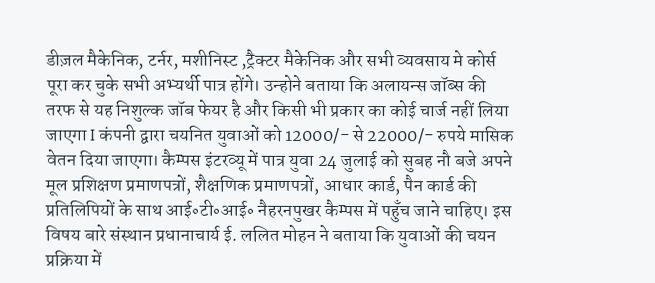डीज़ल मैकेनिक, टर्नर, मशीनिस्ट ,ट्रैक्टर मैकेनिक और सभी व्यवसाय मे कोर्स पूरा कर चुके सभी अभ्यर्थी पात्र होंगे। उन्होने बताया कि अलायन्स जॉब्स की तरफ से यह निशुल्क जॉब फेयर है और किसी भी प्रकार का कोई चार्ज नहीं लिया जाएगा I कंपनी द्वारा चयनित युवाओं को 12000/- से 22000/- रुपये मासिक वेतन दिया जाएगा। कैम्पस इंटरव्यू में पात्र युवा 24 जुलाई को सुबह नौ बजे अपने मूल प्रशिक्षण प्रमाणपत्रों, शैक्षणिक प्रमाणपत्रों, आधार कार्ड, पैन कार्ड की प्रतिलिपियों के साथ आई॰टी॰आई॰ नैहरनपुखर कैम्पस में पहुँच जाने चाहिए। इस विषय बारे संस्थान प्रधानाचार्य ई. ललित मोहन ने बताया कि युवाओं की चयन प्रक्रिया में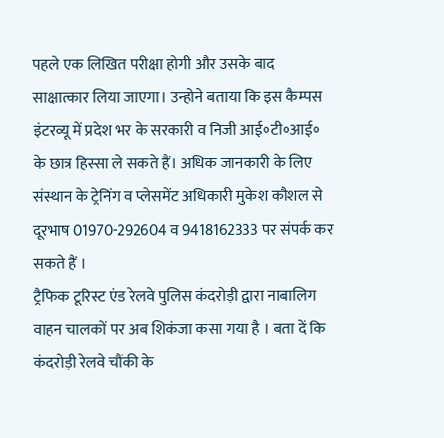पहले एक लिखित परीक्षा होगी और उसके बाद साक्षात्कार लिया जाएगा। उन्होने बताया कि इस कैम्पस इंटरव्यू में प्रदेश भर के सरकारी व निजी आई॰टी॰आई॰ के छात्र हिस्सा ले सकते हैं। अधिक जानकारी के लिए संस्थान के ट्रेनिंग व प्लेसमेंट अधिकारी मुकेश कौशल से दूरभाष 01970-292604 व 9418162333 पर संपर्क कर सकते हैं ।
ट्रैफिक टूरिस्ट एंड रेलवे पुलिस कंदरोड़ी द्वारा नाबालिग वाहन चालकों पर अब शिकंजा कसा गया है । बता दें कि कंदरोड़ी रेलवे चौंकी के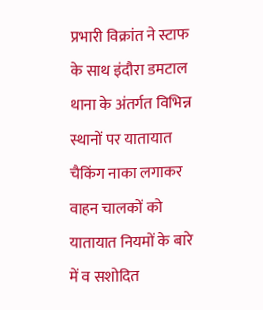प्रभारी विक्रांत ने स्टाफ के साथ इंदौरा डमटाल थाना के अंतर्गत विभिन्न स्थानों पर यातायात चैकिंग नाका लगाकर वाहन चालकों को यातायात नियमों के बारे में व सशोदित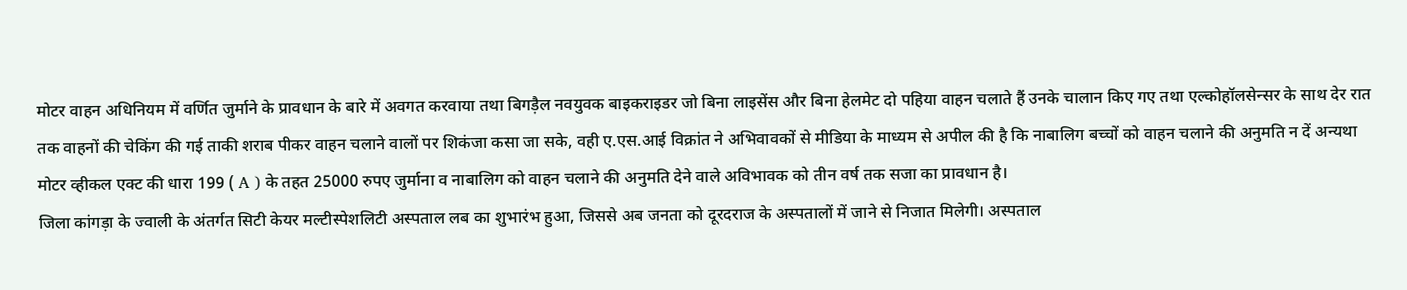मोटर वाहन अधिनियम में वर्णित जुर्माने के प्रावधान के बारे में अवगत करवाया तथा बिगड़ैल नवयुवक बाइकराइडर जो बिना लाइसेंस और बिना हेलमेट दो पहिया वाहन चलाते हैं उनके चालान किए गए तथा एल्कोहॉलसेन्सर के साथ देर रात तक वाहनों की चेकिंग की गई ताकी शराब पीकर वाहन चलाने वालों पर शिकंजा कसा जा सके, वही ए.एस.आई विक्रांत ने अभिवावकों से मीडिया के माध्यम से अपील की है कि नाबालिग बच्चों को वाहन चलाने की अनुमति न दें अन्यथा मोटर व्हीकल एक्ट की धारा 199 ( A ) के तहत 25000 रुपए जुर्माना व नाबालिग को वाहन चलाने की अनुमति देने वाले अविभावक को तीन वर्ष तक सजा का प्रावधान है।
जिला कांगड़ा के ज्वाली के अंतर्गत सिटी केयर मल्टीस्पेशलिटी अस्पताल लब का शुभारंभ हुआ, जिससे अब जनता को दूरदराज के अस्पतालों में जाने से निजात मिलेगी। अस्पताल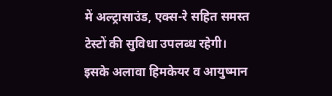में अल्ट्रासाउंड, एक्स-रे सहित समस्त टेस्टों की सुविधा उपलब्ध रहेगी। इसके अलावा हिमकेयर व आयुष्मान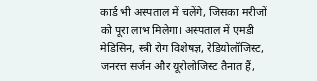कार्ड भी अस्पताल में चलेंगे, जिसका मरीजों को पूरा लाभ मिलेगा। अस्पताल में एमडी मेडिसिन, स्त्री रोग विशेषज्ञ, रेडियोलॉजिस्ट, जनरत्त सर्जन और यूरोलोजिस्ट तैनात हैं,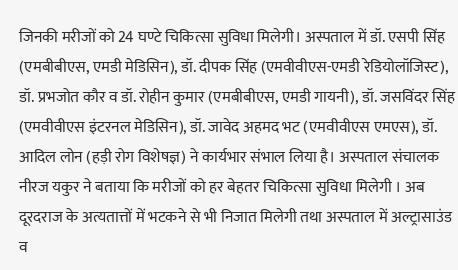जिनकी मरीजों को 24 घण्टे चिकित्सा सुविधा मिलेगी। अस्पताल में डॉ. एसपी सिंह (एमबीबीएस, एमडी मेडिसिन), डॉ. दीपक सिंह (एमवीवीएस-एमडी रेडियोलॉजिस्ट), डॉ. प्रभजोत कौर व डॉ. रोहीन कुमार (एमबीबीएस, एमडी गायनी), डॉ. जसविंदर सिंह (एमवीवीएस इंटरनल मेडिसिन), डॉ. जावेद अहमद भट (एमवीवीएस एमएस), डॉ. आदिल लोन (हड़ी रोग विशेषज्ञ) ने कार्यभार संभाल लिया है। अस्पताल संचालक नीरज यकुर ने बताया कि मरीजों को हर बेहतर चिकित्सा सुविधा मिलेगी । अब दूरदराज के अत्यतात्तों में भटकने से भी निजात मिलेगी तथा अस्पताल में अल्ट्रासाउंड व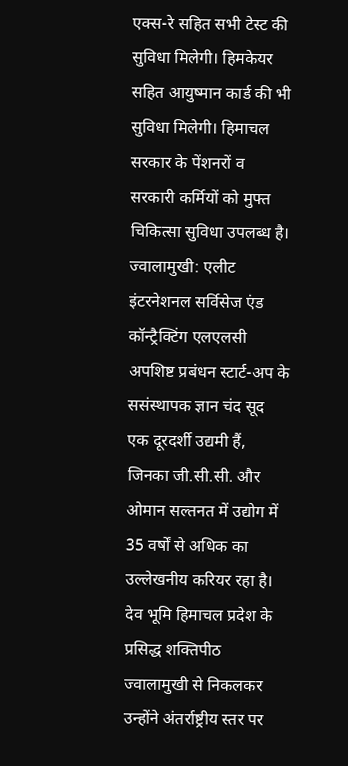एक्स-रे सहित सभी टेस्ट की सुविधा मिलेगी। हिमकेयर सहित आयुष्मान कार्ड की भी सुविधा मिलेगी। हिमाचल सरकार के पेंशनरों व सरकारी कर्मियों को मुफ्त चिकित्सा सुविधा उपलब्ध है।
ज्वालामुखी: एलीट इंटरनेशनल सर्विसेज एंड कॉन्ट्रैक्टिंग एलएलसी अपशिष्ट प्रबंधन स्टार्ट-अप के ससंस्थापक ज्ञान चंद सूद एक दूरदर्शी उद्यमी हैं, जिनका जी.सी.सी. और ओमान सल्तनत में उद्योग में 35 वर्षों से अधिक का उल्लेखनीय करियर रहा है। देव भूमि हिमाचल प्रदेश के प्रसिद्ध शक्तिपीठ ज्वालामुखी से निकलकर उन्होंने अंतर्राष्ट्रीय स्तर पर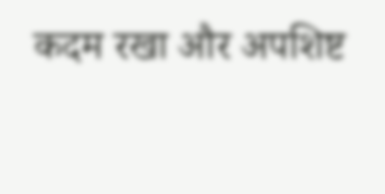कदम रखा और अपशिष्ट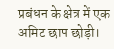प्रबंधन के क्षेत्र में एक अमिट छाप छोड़ी।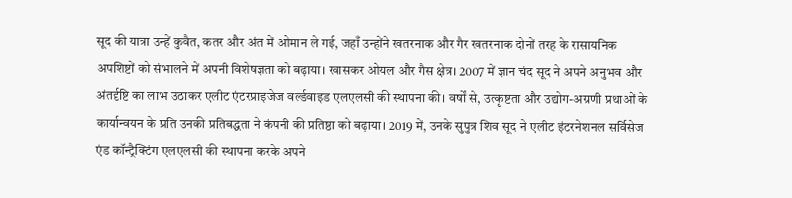सूद की यात्रा उन्हें कुवैत, कतर और अंत में ओमान ले गई, जहाँ उन्होंने खतरनाक और गैर खतरनाक दोनों तरह के रासायनिक अपशिष्टों को संभालने में अपनी विशेषज्ञता को बढ़ाया। खासकर ओयल और गैस क्षेत्र। 2007 में ज्ञान चंद सूद ने अपने अनुभव और अंतर्दृष्टि का लाभ उठाकर एलीट एंटरप्राइजेज वर्ल्डवाइड एलएलसी की स्थापना की। वर्षों से, उत्कृष्टता और उद्योग-अग्रणी प्रथाओं के कार्यान्वयन के प्रति उनकी प्रतिबद्धता ने कंपनी की प्रतिष्ठा को बढ़ाया। 2019 में, उनके सुपुत्र शिव सूद ने एलीट इंटरनेशनल सर्विसेज एंड कॉन्ट्रैक्टिंग एलएलसी की स्थापना करके अपने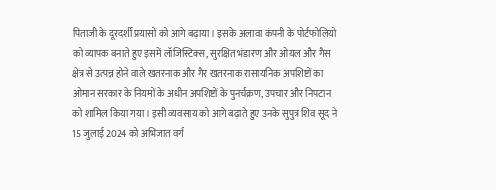पिताजी के दूरदर्शी प्रयासों को आगे बढ़ाया। इसके अलावा कंपनी के पोर्टफोलियो को व्यापक बनाते हुए इसमें लॉजिस्टिक्स, सुरक्षित भंडारण और ओयल और गैस क्षेत्र से उत्पन्न होने वाले खतरनाक और गैर खतरनाक रासायनिक अपशिष्टों का ओमान सरकार के नियमों के अधीन अपशिष्टों के पुनर्चक्रण, उपचार और निपटान को शामिल किया गया। इसी व्यवसाय को आगे बढ़ाते हुए उनके सुपुत्र शिव सूद ने 15 जुलाई 2024 को अभिजात वर्ग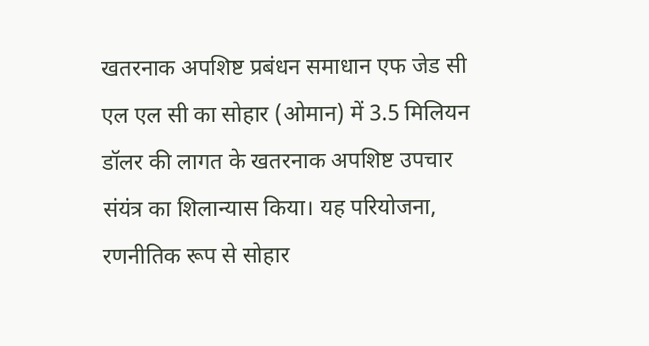खतरनाक अपशिष्ट प्रबंधन समाधान एफ जेड सी एल एल सी का सोहार (ओमान) में 3.5 मिलियन डॉलर की लागत के खतरनाक अपशिष्ट उपचार संयंत्र का शिलान्यास किया। यह परियोजना, रणनीतिक रूप से सोहार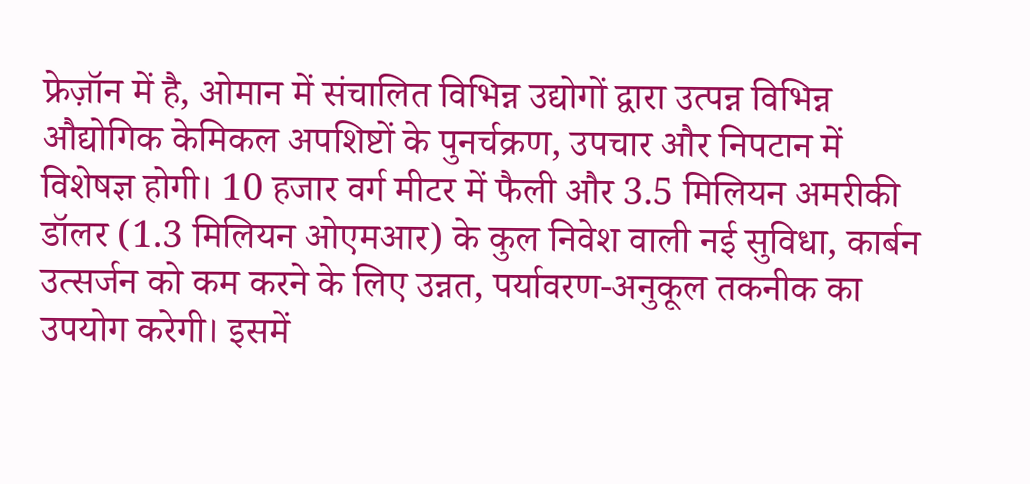फ्रेज़ॉन में है, ओमान में संचालित विभिन्न उद्योगों द्वारा उत्पन्न विभिन्न औद्योगिक केमिकल अपशिष्टों के पुनर्चक्रण, उपचार और निपटान में विशेषज्ञ होगी। 10 हजार वर्ग मीटर में फैली और 3.5 मिलियन अमरीकी डॉलर (1.3 मिलियन ओएमआर) के कुल निवेश वाली नई सुविधा, कार्बन उत्सर्जन को कम करने के लिए उन्नत, पर्यावरण-अनुकूल तकनीक का उपयोग करेगी। इसमें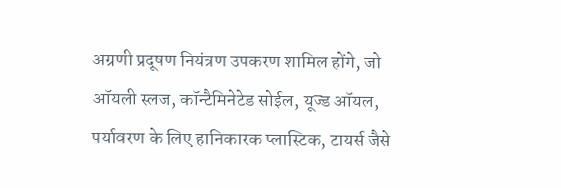अग्रणी प्रदूषण नियंत्रण उपकरण शामिल होंगे, जो ऑयली स्लज, कॉन्टैमिनेटेड सोईल, यूज्ड ऑयल, पर्यावरण के लिए हानिकारक प्लास्टिक, टायर्स जैसे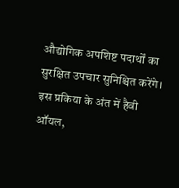औद्योगिक अपशिष्ट पदार्थों का सुरक्षित उपचार सुनिश्चित करेंगे। इस प्रकिया के अंत में हैवी ऑयल,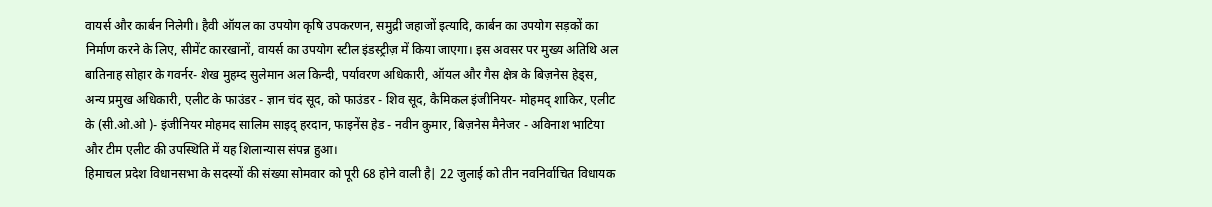वायर्स और कार्बन निलेगी। हैवी ऑयल का उपयोग कृषि उपकरणन, समुद्री जहाजों इत्यादि, कार्बन का उपयोग सड़कों का निर्माण करने के लिए, सीमेंट कारखानों, वायर्स का उपयोग स्टील इंडस्ट्रीज़ में किया जाएगा। इस अवसर पर मुख्य अतिथि अल बातिनाह सोहार के गवर्नर- शेख मुहम्द सुलेमान अल किन्दी, पर्यावरण अधिकारी, ऑयल और गैस क्षेत्र के बिज़नेस हेड्स, अन्य प्रमुख अधिकारी, एलीट के फाउंडर - ज्ञान चंद सूद, को फाउंडर - शिव सूद, कैमिकल इंजीनियर- मोहमद् शाकिर, एलीट के (सी.ओ.ओ )- इंजीनियर मोहमद सालिम साइद् हरदान, फाइनेंस हेड - नवीन कुमार, बिज़नेस मैनेजर - अविनाश भाटिया और टीम एलीट की उपस्थिति में यह शिलान्यास संपन्न हुआ।
हिमाचल प्रदेश विधानसभा के सदस्यों की संख्या सोमवार को पूरी 68 होने वाली है| 22 जुलाई को तीन नवनिर्वाचित विधायक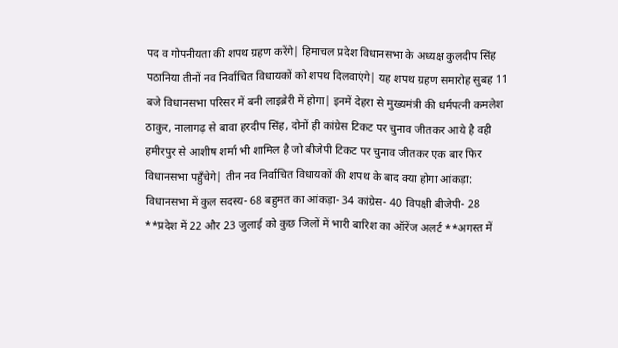पद व गोपनीयता की शपथ ग्रहण करेंगे| हिमाचल प्रदेश विधानसभा के अध्यक्ष कुलदीप सिंह पठानिया तीनों नव निर्वाचित विधायकों को शपथ दिलवाएंगे| यह शपथ ग्रहण समारोह सुबह 11 बजे विधानसभा परिसर में बनी लाइब्रेरी में होगा| इनमें देहरा से मुख्यमंत्री की धर्मपत्नी कमलेश ठाकुर, नालागढ़ से बावा हरदीप सिंह, दोनों ही कांग्रेस टिकट पर चुनाव जीतकर आये है वही हमीरपुर से आशीष शर्मा भी शामिल है जो बीजेपी टिकट पर चुनाव जीतकर एक बार फिर विधानसभा पहुँचेगे| तीन नव निर्वाचित विधायकों की शपथ के बाद क्या होगा आंकड़ा: विधानसभा में कुल सदस्य- 68 बहुमत का आंकड़ा- 34 कांग्रेस- 40 विपक्षी बीजेपी- 28
**प्रदेश में 22 और 23 जुलाई को कुछ जिलों में भारी बारिश का ऑरेंज अलर्ट **अगस्त में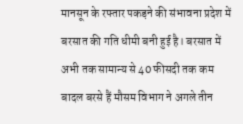मानसून के रफ्तार पकड़ने की संभावना प्रदेश में बरसात की गति धीमी बनी हुई है। बरसात में अभी तक सामान्य से 40 फीसदी तक कम बादल बरसे हैं मौसम विभाग ने अगले तीन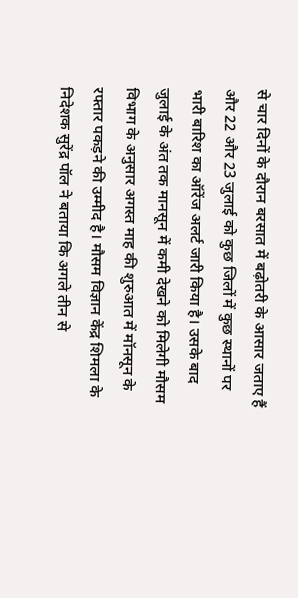से चार दिनों के दौरान बरसात में बढ़ोतरी के आसार जताए हैं और 22 और 23 जुलाई को कुछ जिलों में कुछ स्थानों पर भारी बारिश का ऑरेंज अलर्ट जारी किया है। उसके बाद जुलाई के अंत तक मानसून में कमी देखने को मिलेगी मौसम विभाग के अनुसार अगस्त माह की शुरुआत में मॉनसून के रफ्तार पकड़ने की उम्मीद है। मौसम विज्ञान केंद्र शिमला के निदेशक सुरेंद्र पॉल ने बताया कि अगले तीन से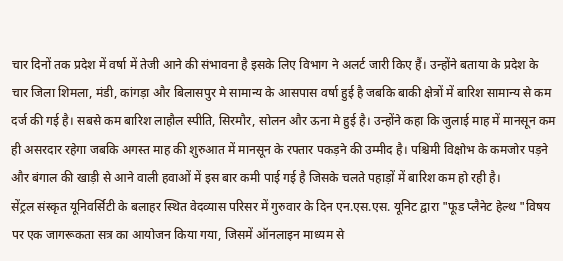चार दिनों तक प्रदेश में वर्षा में तेजी आने की संभावना है इसके लिए विभाग ने अलर्ट जारी किए हैं। उन्होंने बताया के प्रदेश के चार जिला शिमला, मंडी, कांगड़ा और बिलासपुर मे सामान्य के आसपास वर्षा हुई है जबकि बाकी क्षेत्रों में बारिश सामान्य से कम दर्ज की गई है। सबसे कम बारिश लाहौल स्पीति, सिरमौर, सोलन और ऊना मे हुई है। उन्होंने कहा कि जुलाई माह में मानसून कम ही असरदार रहेगा जबकि अगस्त माह की शुरुआत में मानसून के रफ्तार पकड़ने की उम्मीद है। पश्चिमी विक्षोभ के कमजोर पड़ने और बंगाल की खाड़ी से आने वाली हवाओं में इस बार कमी पाई गई है जिसके चलते पहाड़ों में बारिश कम हो रही है।
सेंट्रल संस्कृत यूनिवर्सिटी के बलाहर स्थित वेदव्यास परिसर में गुरुवार के दिन एन.एस.एस. यूनिट द्वारा "फूड प्लैनेट हेल्थ "विषय पर एक जागरूकता सत्र का आयोजन किया गया, जिसमें ऑनलाइन माध्यम से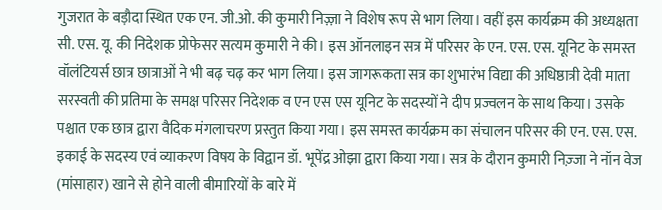गुजरात के बड़ौदा स्थित एक एन. जी.ओ. की कुमारी निज़्ज़ा ने विशेष रूप से भाग लिया। वहीं इस कार्यक्रम की अध्यक्षता सी. एस. यू. की निदेशक प्रोफेसर सत्यम कुमारी ने की। इस ऑनलाइन सत्र में परिसर के एन. एस. एस. यूनिट के समस्त वॉलंटियर्स छात्र छात्राओं ने भी बढ़ चढ़ कर भाग लिया। इस जागरूकता सत्र का शुभारंभ विद्या की अधिष्ठात्री देवी माता सरस्वती की प्रतिमा के समक्ष परिसर निदेशक व एन एस एस यूनिट के सदस्यों ने दीप प्रज्वलन के साथ किया। उसके पश्चात एक छात्र द्वारा वैदिक मंगलाचरण प्रस्तुत किया गया। इस समस्त कार्यक्रम का संचालन परिसर की एन. एस. एस. इकाई के सदस्य एवं व्याकरण विषय के विद्वान डॉ. भूपेंद्र ओझा द्वारा किया गया। सत्र के दौरान कुमारी निज़्जा ने नॉन वेज (मांसाहार) खाने से होने वाली बीमारियों के बारे में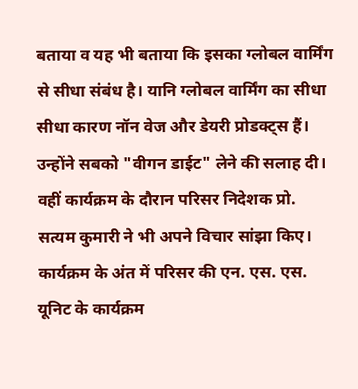बताया व यह भी बताया कि इसका ग्लोबल वार्मिंग से सीधा संबंध है। यानि ग्लोबल वार्मिंग का सीधा सीधा कारण नॉन वेज और डेयरी प्रोडक्ट्स हैं। उन्होंने सबको "वीगन डाईट" लेने की सलाह दी। वहीं कार्यक्रम के दौरान परिसर निदेशक प्रो. सत्यम कुमारी ने भी अपने विचार सांझा किए। कार्यक्रम के अंत में परिसर की एन. एस. एस. यूनिट के कार्यक्रम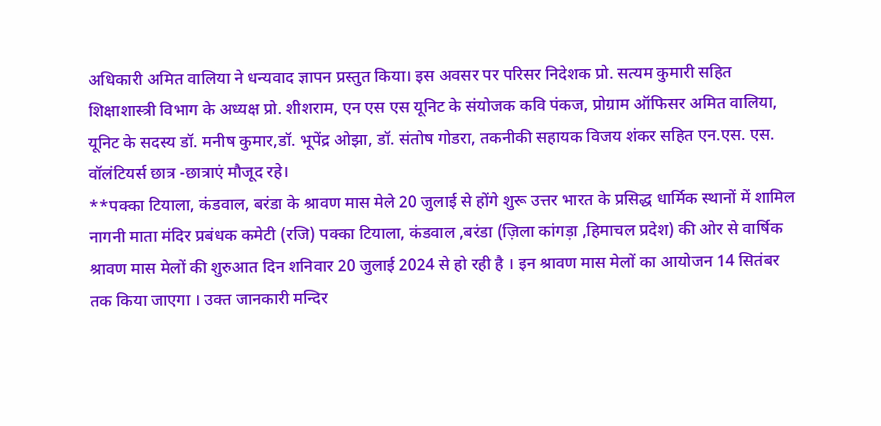अधिकारी अमित वालिया ने धन्यवाद ज्ञापन प्रस्तुत किया। इस अवसर पर परिसर निदेशक प्रो. सत्यम कुमारी सहित शिक्षाशास्त्री विभाग के अध्यक्ष प्रो. शीशराम, एन एस एस यूनिट के संयोजक कवि पंकज, प्रोग्राम ऑफिसर अमित वालिया, यूनिट के सदस्य डॉ. मनीष कुमार,डॉ. भूपेंद्र ओझा, डॉ. संतोष गोडरा, तकनीकी सहायक विजय शंकर सहित एन.एस. एस. वॉलंटियर्स छात्र -छात्राएं मौजूद रहे।
**पक्का टियाला, कंडवाल, बरंडा के श्रावण मास मेले 20 जुलाई से होंगे शुरू उत्तर भारत के प्रसिद्ध धार्मिक स्थानों में शामिल नागनी माता मंदिर प्रबंधक कमेटी (रजि) पक्का टियाला, कंडवाल ,बरंडा (ज़िला कांगड़ा ,हिमाचल प्रदेश) की ओर से वार्षिक श्रावण मास मेलों की शुरुआत दिन शनिवार 20 जुलाई 2024 से हो रही है । इन श्रावण मास मेलों का आयोजन 14 सितंबर तक किया जाएगा । उक्त जानकारी मन्दिर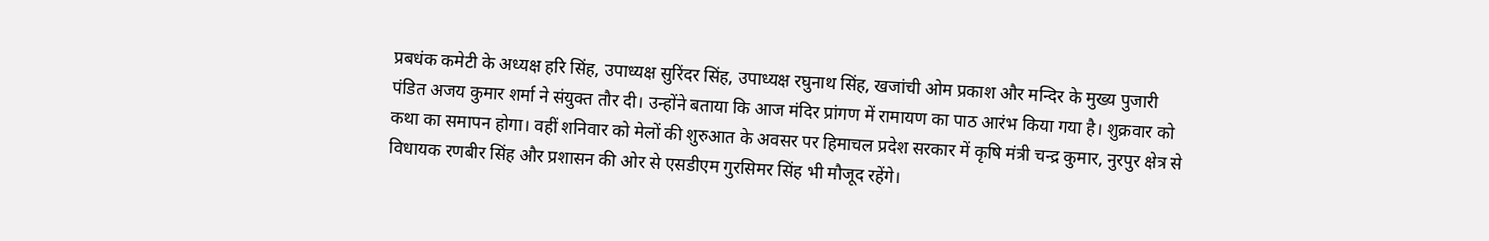प्रबधंक कमेटी के अध्यक्ष हरि सिंह, उपाध्यक्ष सुरिंदर सिंह, उपाध्यक्ष रघुनाथ सिंह, खजांची ओम प्रकाश और मन्दिर के मुख्य पुजारी पंडित अजय कुमार शर्मा ने संयुक्त तौर दी। उन्होंने बताया कि आज मंदिर प्रांगण में रामायण का पाठ आरंभ किया गया है। शुक्रवार को कथा का समापन होगा। वहीं शनिवार को मेलों की शुरुआत के अवसर पर हिमाचल प्रदेश सरकार में कृषि मंत्री चन्द्र कुमार, नुरपुर क्षेत्र से विधायक रणबीर सिंह और प्रशासन की ओर से एसडीएम गुरसिमर सिंह भी मौजूद रहेंगे।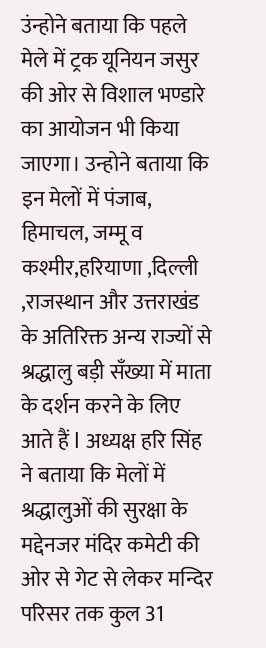उंन्होने बताया कि पहले मेले में ट्रक यूनियन जसुर की ओर से विशाल भण्डारे का आयोजन भी किया जाएगा। उन्होने बताया कि इन मेलों में पंजाब, हिमाचल, जम्मू व कश्मीर,हरियाणा ,दिल्ली ,राजस्थान और उत्तराखंड के अतिरिक्त अन्य राज्यों से श्रद्धालु बड़ी सँख्या में माता के दर्शन करने के लिए आते हैं l अध्यक्ष हरि सिंह ने बताया कि मेलों में श्रद्धालुओं की सुरक्षा के मद्देनजर मंदिर कमेटी की ओर से गेट से लेकर मन्दिर परिसर तक कुल 31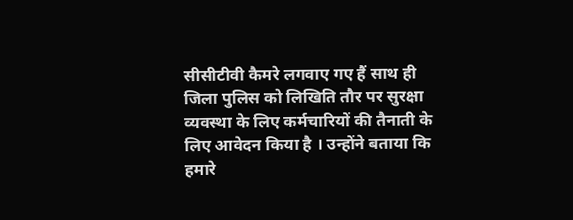सीसीटीवी कैमरे लगवाए गए हैं साथ ही जिला पुलिस को लिखिति तौर पर सुरक्षा व्यवस्था के लिए कर्मचारियों की तैनाती के लिए आवेदन किया है । उन्होंने बताया कि हमारे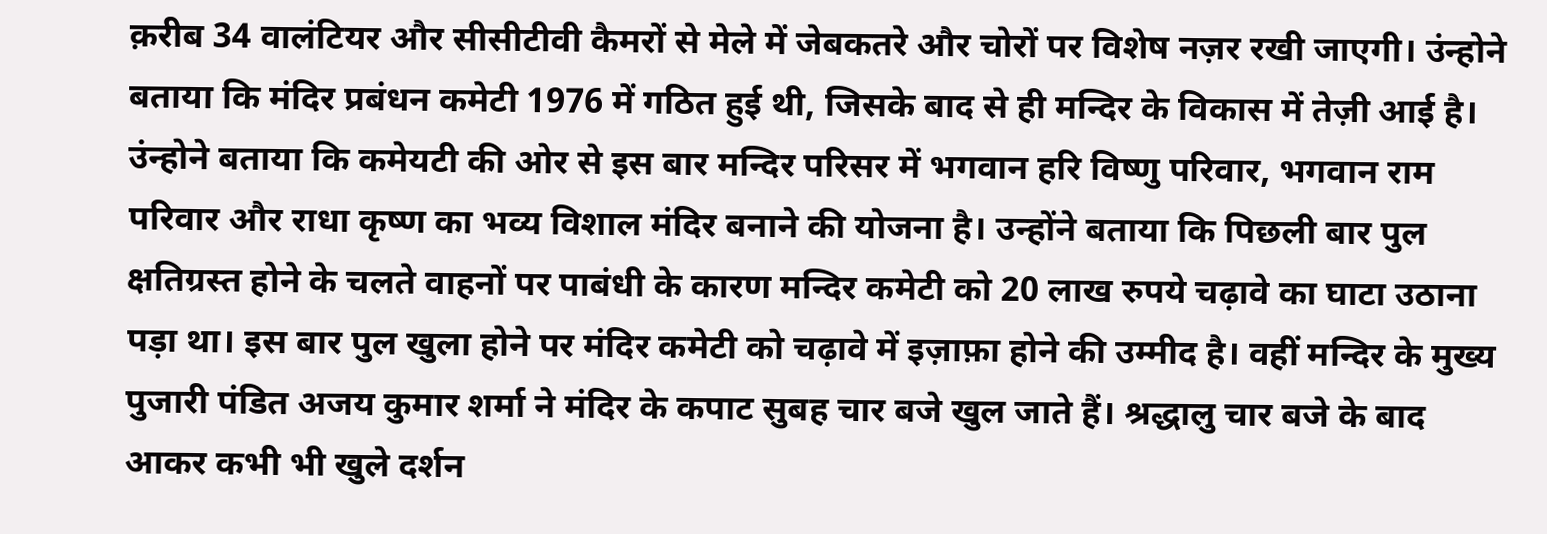क़रीब 34 वालंटियर और सीसीटीवी कैमरों से मेले में जेबकतरे और चोरों पर विशेष नज़र रखी जाएगी। उंन्होने बताया कि मंदिर प्रबंधन कमेटी 1976 में गठित हुई थी, जिसके बाद से ही मन्दिर के विकास में तेज़ी आई है। उंन्होने बताया कि कमेयटी की ओर से इस बार मन्दिर परिसर में भगवान हरि विष्णु परिवार, भगवान राम परिवार और राधा कृष्ण का भव्य विशाल मंदिर बनाने की योजना है। उन्होंने बताया कि पिछली बार पुल क्षतिग्रस्त होने के चलते वाहनों पर पाबंधी के कारण मन्दिर कमेटी को 20 लाख रुपये चढ़ावे का घाटा उठाना पड़ा था। इस बार पुल खुला होने पर मंदिर कमेटी को चढ़ावे में इज़ाफ़ा होने की उम्मीद है। वहीं मन्दिर के मुख्य पुजारी पंडित अजय कुमार शर्मा ने मंदिर के कपाट सुबह चार बजे खुल जाते हैं। श्रद्धालु चार बजे के बाद आकर कभी भी खुले दर्शन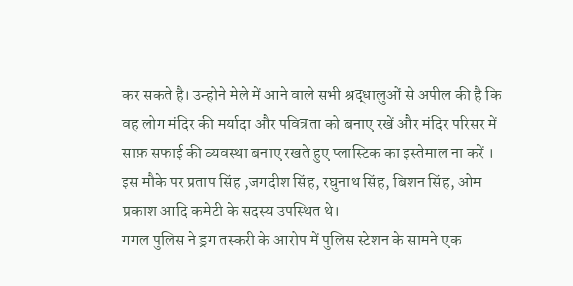कर सकते है। उन्होने मेले में आने वाले सभी श्रद्धालुओं से अपील की है कि वह लोग मंदिर की मर्यादा और पवित्रता को बनाए रखें और मंदिर परिसर में साफ़ सफाई की व्यवस्था बनाए रखते हुए प्लास्टिक का इस्तेमाल ना करें । इस मौके पर प्रताप सिंह ,जगदीश सिंह, रघुनाथ सिंह, बिशन सिंह, ओम प्रकाश आदि कमेटी के सदस्य उपस्थित थे।
गगल पुलिस ने ड्रग तस्करी के आरोप में पुलिस स्टेशन के सामने एक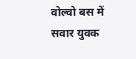वोल्वो बस में सवार युवक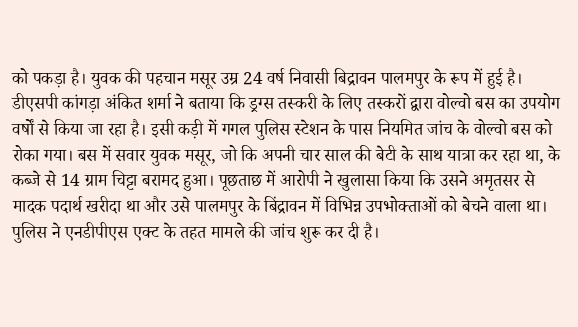को पकड़ा है। युवक की पहचान मसूर उम्र 24 वर्ष निवासी बिद्रावन पालमपुर के रूप में हुई है। डीएसपी कांगड़ा अंकित शर्मा ने बताया कि ड्रग्स तस्करी के लिए तस्करों द्वारा वोल्वो बस का उपयोग वर्षों से किया जा रहा है। इसी कड़ी में गगल पुलिस स्टेशन के पास नियमित जांच के वोल्वो बस को रोका गया। बस में सवार युवक मसूर, जो कि अपनी चार साल की बेटी के साथ यात्रा कर रहा था, के कब्जे से 14 ग्राम चिट्टा बरामद हुआ। पूछताछ में आरोपी ने खुलासा किया कि उसने अमृतसर से मादक पदार्थ खरीदा था और उसे पालमपुर के बिंद्रावन में विभिन्न उपभोक्ताओं को बेचने वाला था। पुलिस ने एनडीपीएस एक्ट के तहत मामले की जांच शुरू कर दी है।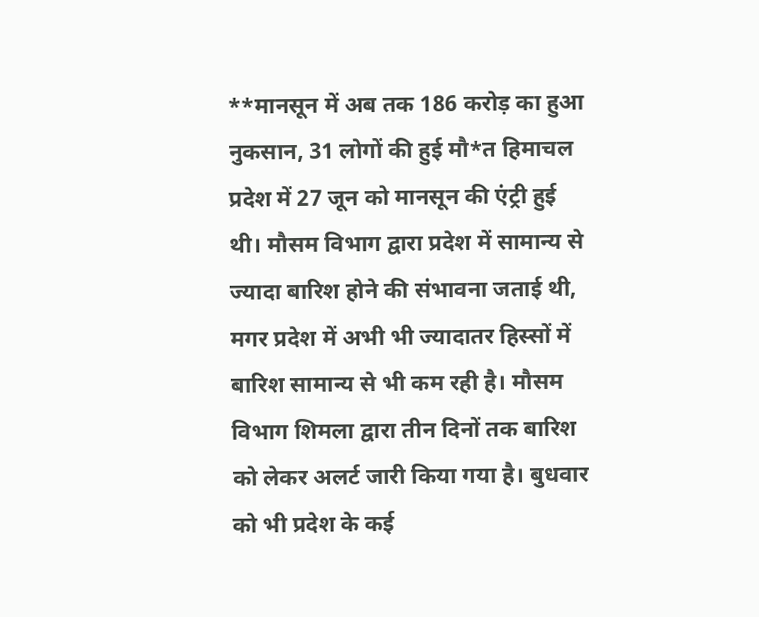**मानसून में अब तक 186 करोड़ का हुआ नुकसान, 31 लोगों की हुई मौ*त हिमाचल प्रदेश में 27 जून को मानसून की एंट्री हुई थी। मौसम विभाग द्वारा प्रदेश में सामान्य से ज्यादा बारिश होने की संभावना जताई थी, मगर प्रदेश में अभी भी ज्यादातर हिस्सों में बारिश सामान्य से भी कम रही है। मौसम विभाग शिमला द्वारा तीन दिनों तक बारिश को लेकर अलर्ट जारी किया गया है। बुधवार को भी प्रदेश के कई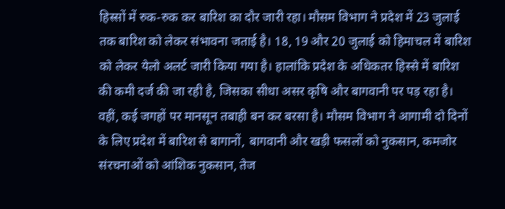हिस्सों में रुक-रुक कर बारिश का दौर जारी रहा। मौसम विभाग ने प्रदेश में 23 जुलाई तक बारिश को लेकर संभावना जताई है। 18, 19 और 20 जुलाई को हिमाचल में बारिश को लेकर येलो अलर्ट जारी किया गया है। हालांकि प्रदेश के अधिकतर हिस्से में बारिश की कमी दर्ज की जा रही है, जिसका सीधा असर कृषि और बागवानी पर पड़ रहा है। वहीं, कई जगहों पर मानसून तबाही बन कर बरसा है। मौसम विभाग ने आगामी दो दिनों के लिए प्रदेश में बारिश से बागानों, बागवानी और खड़ी फसलों को नुकसान, कमजोर संरचनाओं को आंशिक नुकसान, तेज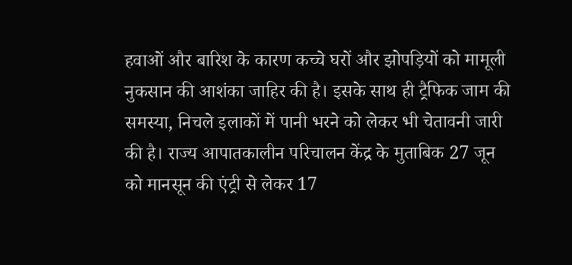हवाओं और बारिश के कारण कच्चे घरों और झोपड़ियों को मामूली नुकसान की आशंका जाहिर की है। इसके साथ ही ट्रैफिक जाम की समस्या, निचले इलाकों में पानी भरने को लेकर भी चेतावनी जारी की है। राज्य आपातकालीन परिचालन केंद्र के मुताबिक 27 जून को मानसून की एंट्री से लेकर 17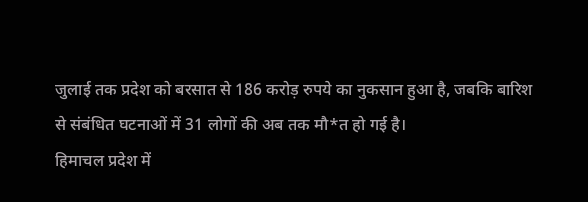जुलाई तक प्रदेश को बरसात से 186 करोड़ रुपये का नुकसान हुआ है, जबकि बारिश से संबंधित घटनाओं में 31 लोगों की अब तक मौ*त हो गई है।
हिमाचल प्रदेश में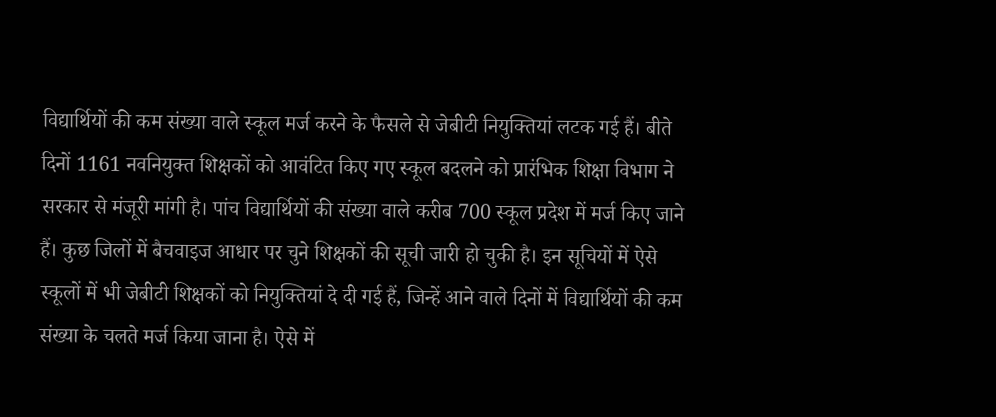विद्यार्थियों की कम संख्या वाले स्कूल मर्ज करने के फैसले से जेबीटी नियुक्तियां लटक गई हैं। बीते दिनों 1161 नवनियुक्त शिक्षकों को आवंटित किए गए स्कूल बदलने को प्रारंभिक शिक्षा विभाग ने सरकार से मंजूरी मांगी है। पांच विद्यार्थियों की संख्या वाले करीब 700 स्कूल प्रदेश में मर्ज किए जाने हैं। कुछ जिलों में बैचवाइज आधार पर चुने शिक्षकों की सूची जारी हो चुकी है। इन सूचियों में ऐसे स्कूलों में भी जेबीटी शिक्षकों को नियुक्तियां दे दी गई हैं, जिन्हें आने वाले दिनों में विद्यार्थियों की कम संख्या के चलते मर्ज किया जाना है। ऐसे में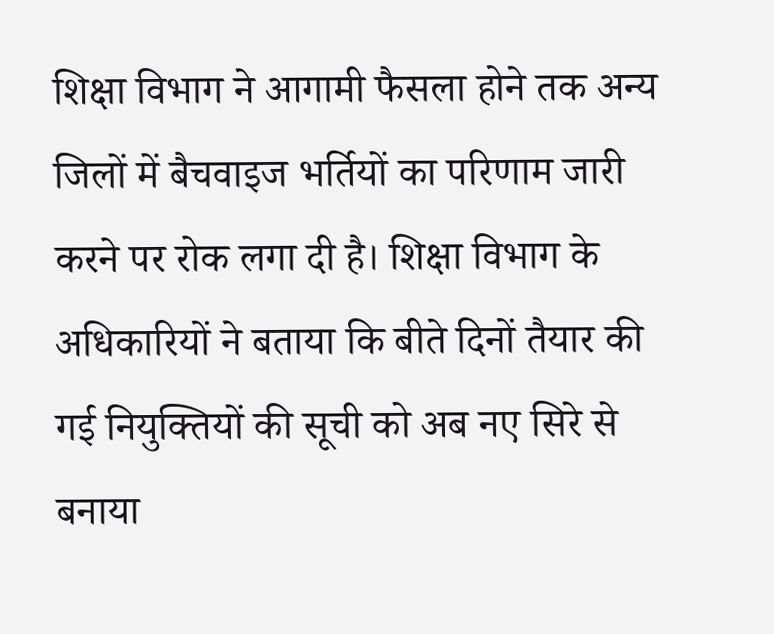शिक्षा विभाग ने आगामी फैसला होने तक अन्य जिलों में बैचवाइज भर्तियों का परिणाम जारी करने पर रोक लगा दी है। शिक्षा विभाग के अधिकारियों ने बताया कि बीते दिनों तैयार की गई नियुक्तियों की सूची को अब नए सिरे से बनाया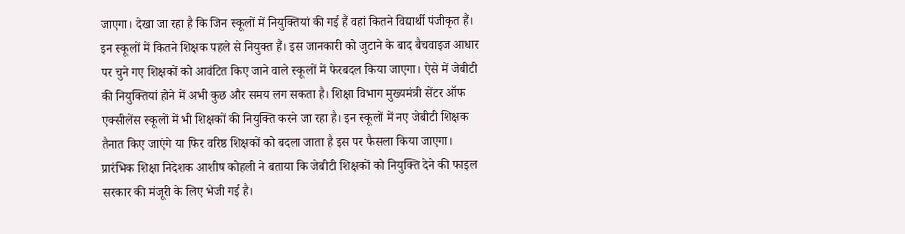जाएगा। देखा जा रहा है कि जिन स्कूलों में नियुक्तियां की गई हैं वहां कितने विद्यार्थी पंजीकृत हैं। इन स्कूलों में कितने शिक्षक पहले से नियुक्त हैं। इस जानकारी को जुटाने के बाद बैचवाइज आधार पर चुने गए शिक्षकों को आवंटित किए जाने वाले स्कूलों में फेरबदल किया जाएगा। ऐसे में जेबीटी की नियुक्तियां होने में अभी कुछ और समय लग सकता है। शिक्षा विभाग मुख्यमंत्री सेंटर ऑफ एक्सीलेंस स्कूलों में भी शिक्षकों की नियुक्ति करने जा रहा है। इन स्कूलों में नए जेबीटी शिक्षक तैनात किए जाएंगे या फिर वरिष्ठ शिक्षकों को बदला जाता है इस पर फैसला किया जाएगा। प्रारंभिक शिक्षा निदेशक आशीष कोहली ने बताया कि जेबीटी शिक्षकों को नियुक्ति देने की फाइल सरकार की मंजूरी के लिए भेजी गई है।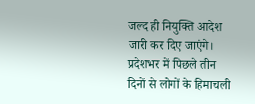जल्द ही नियुक्ति आदेश जारी कर दिए जाएंगे।
प्रदेशभर में पिछले तीन दिनों से लोगों के हिमाचली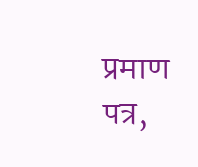प्रमाण पत्र,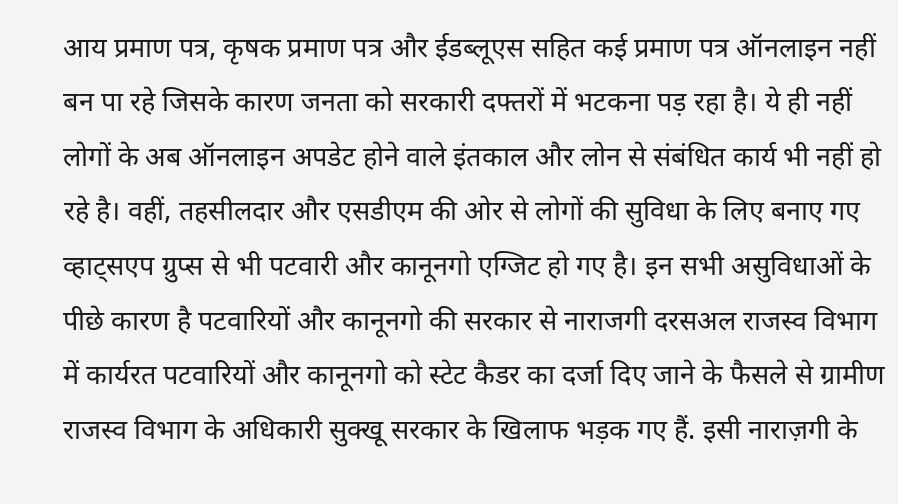आय प्रमाण पत्र, कृषक प्रमाण पत्र और ईडब्लूएस सहित कई प्रमाण पत्र ऑनलाइन नहीं बन पा रहे जिसके कारण जनता को सरकारी दफ्तरों में भटकना पड़ रहा है। ये ही नहीं लोगों के अब ऑनलाइन अपडेट होने वाले इंतकाल और लोन से संबंधित कार्य भी नहीं हो रहे है। वहीं, तहसीलदार और एसडीएम की ओर से लोगों की सुविधा के लिए बनाए गए व्हाट्सएप ग्रुप्स से भी पटवारी और कानूनगो एग्जिट हो गए है। इन सभी असुविधाओं के पीछे कारण है पटवारियों और कानूनगो की सरकार से नाराजगी दरसअल राजस्व विभाग में कार्यरत पटवारियों और कानूनगो को स्टेट कैडर का दर्जा दिए जाने के फैसले से ग्रामीण राजस्व विभाग के अधिकारी सुक्खू सरकार के खिलाफ भड़क गए हैं. इसी नाराज़गी के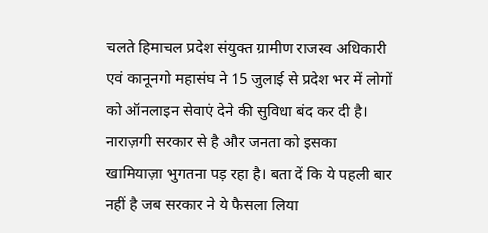चलते हिमाचल प्रदेश संयुक्त ग्रामीण राजस्व अधिकारी एवं कानूनगो महासंघ ने 15 जुलाई से प्रदेश भर में लोगों को ऑनलाइन सेवाएं देने की सुविधा बंद कर दी है। नाराज़गी सरकार से है और जनता को इसका खामियाज़ा भुगतना पड़ रहा है। बता दें कि ये पहली बार नहीं है जब सरकार ने ये फैसला लिया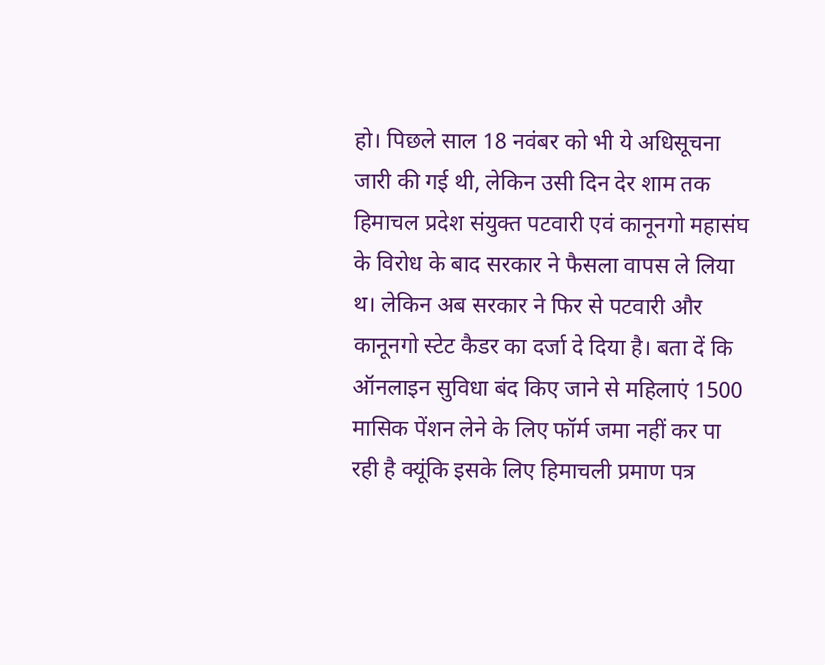हो। पिछले साल 18 नवंबर को भी ये अधिसूचना जारी की गई थी, लेकिन उसी दिन देर शाम तक हिमाचल प्रदेश संयुक्त पटवारी एवं कानूनगो महासंघ के विरोध के बाद सरकार ने फैसला वापस ले लिया थ। लेकिन अब सरकार ने फिर से पटवारी और कानूनगो स्टेट कैडर का दर्जा दे दिया है। बता दें कि ऑनलाइन सुविधा बंद किए जाने से महिलाएं 1500 मासिक पेंशन लेने के लिए फॉर्म जमा नहीं कर पा रही है क्यूंकि इसके लिए हिमाचली प्रमाण पत्र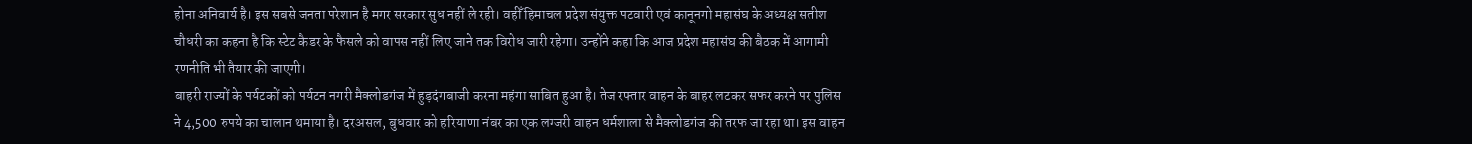होना अनिवार्य है। इस सबसे जनता परेशान है मगर सरकार सुध नहीं ले रही। वहीँ हिमाचल प्रदेश संयुक्त पटवारी एवं कानूनगो महासंघ के अध्यक्ष सतीश चौधरी का कहना है कि स्टेट कैडर के फैसले को वापस नहीं लिए जाने तक विरोध जारी रहेगा। उन्होंने कहा कि आज प्रदेश महासंघ की बैठक में आगामी रणनीति भी तैयार की जाएगी।
बाहरी राज्यों के पर्यटकों को पर्यटन नगरी मैक्लोडगंज में हुड़दंगबाजी करना महंगा साबित हुआ है। तेज रफ्तार वाहन के बाहर लटकर सफर करने पर पुलिस ने 4,500 रुपये का चालान थमाया है। दरअसल, बुधवार को हरियाणा नंबर का एक लग्जरी वाहन धर्मशाला से मैक्लोडगंज की तरफ जा रहा था। इस वाहन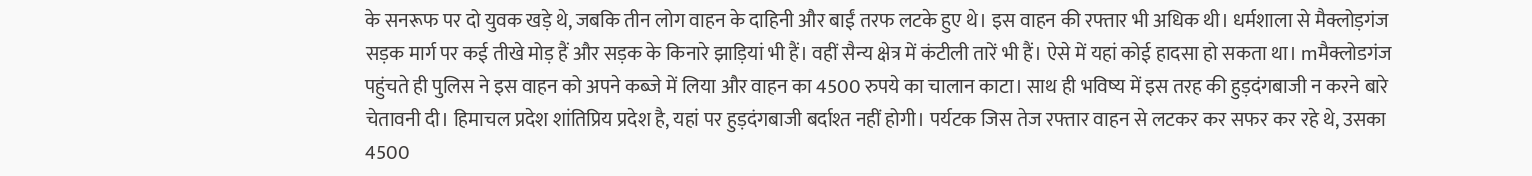के सनरूफ पर दो युवक खड़े थे, जबकि तीन लोग वाहन के दाहिनी और बाईं तरफ लटके हुए थे। इस वाहन की रफ्तार भी अधिक थी। धर्मशाला से मैक्लोड़गंज सड़क मार्ग पर कई तीखे मोड़ हैं और सड़क के किनारे झाड़ियां भी हैं। वहीं सैन्य क्षेत्र में कंटीली तारें भी हैं। ऐसे में यहां कोई हादसा हो सकता था। mमैक्लोडगंज पहुंचते ही पुलिस ने इस वाहन को अपने कब्जे में लिया और वाहन का 4500 रुपये का चालान काटा। साथ ही भविष्य में इस तरह की हुड़दंगबाजी न करने बारे चेतावनी दी। हिमाचल प्रदेश शांतिप्रिय प्रदेश है, यहां पर हुड़दंगबाजी बर्दाश्त नहीं होगी। पर्यटक जिस तेज रफ्तार वाहन से लटकर कर सफर कर रहे थे, उसका 4500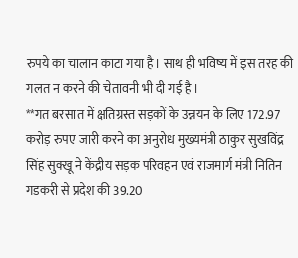रुपये का चालान काटा गया है। साथ ही भविष्य में इस तरह की गलत न करने की चेतावनी भी दी गई है।
**गत बरसात में क्षतिग्रस्त सड़कों के उन्नयन के लिए 172.97 करोड़ रुपए जारी करने का अनुरोध मुख्यमंत्री ठाकुर सुखविंद्र सिंह सुक्खू ने केंद्रीय सड़क परिवहन एवं राजमार्ग मंत्री नितिन गडकरी से प्रदेश की 39.20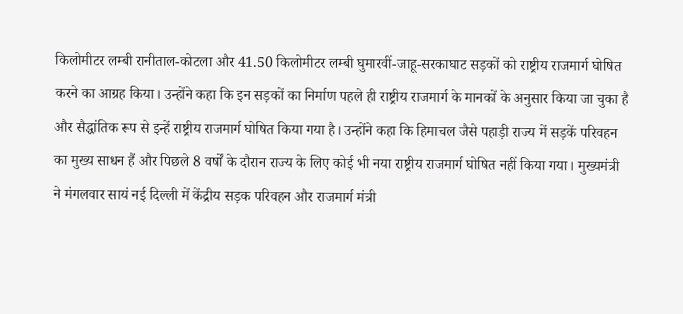किलोमीटर लम्बी रानीताल-कोटला और 41.50 किलोमीटर लम्बी घुमारवीं-जाहू-सरकाघाट सड़कों को राष्ट्रीय राजमार्ग घोषित करने का आग्रह किया। उन्होंने कहा कि इन सड़कों का निर्माण पहले ही राष्ट्रीय राजमार्ग के मानकों के अनुसार किया जा चुका है और सैद्धांतिक रूप से इन्हें राष्ट्रीय राजमार्ग घोषित किया गया है। उन्होंने कहा कि हिमाचल जैसे पहाड़ी राज्य में सड़कें परिवहन का मुख्य साधन हैं और पिछले 8 वर्षों के दौरान राज्य के लिए कोई भी नया राष्ट्रीय राजमार्ग घोषित नहीं किया गया। मुख्यमंत्री ने मंगलवार सायं नई दिल्ली में केंद्रीय सड़क परिवहन और राजमार्ग मंत्री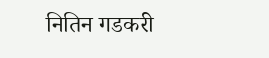नितिन गडकरी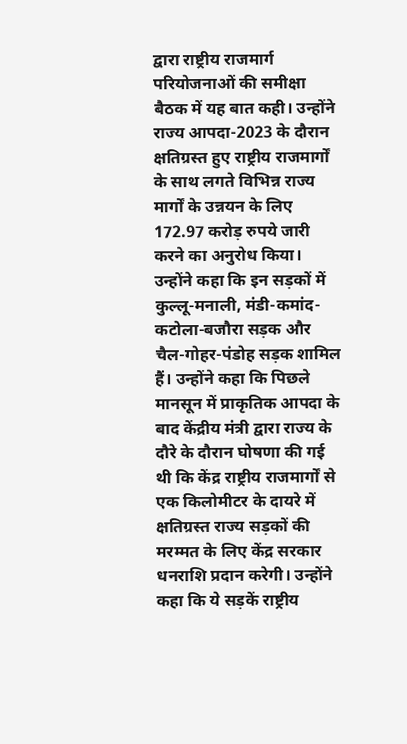द्वारा राष्ट्रीय राजमार्ग परियोजनाओं की समीक्षा बैठक में यह बात कही। उन्होंने राज्य आपदा-2023 के दौरान क्षतिग्रस्त हुए राष्ट्रीय राजमार्गों के साथ लगते विभिन्न राज्य मार्गों के उन्नयन के लिए 172.97 करोड़ रुपये जारी करने का अनुरोध किया। उन्होंने कहा कि इन सड़कों में कुल्लू-मनाली, मंडी-कमांद-कटोला-बजौरा सड़क और चैल-गोहर-पंडोह सड़क शामिल हैं। उन्होंने कहा कि पिछले मानसून में प्राकृतिक आपदा के बाद केंद्रीय मंत्री द्वारा राज्य के दौरे के दौरान घोषणा की गई थी कि केंद्र राष्ट्रीय राजमार्गों से एक किलोमीटर के दायरे में क्षतिग्रस्त राज्य सड़कों की मरम्मत के लिए केंद्र सरकार धनराशि प्रदान करेगी। उन्होंने कहा कि ये सड़कें राष्ट्रीय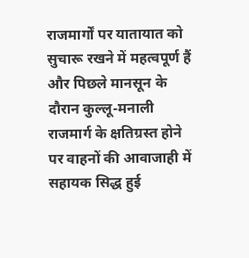राजमार्गों पर यातायात को सुचारू रखने में महत्वपूर्ण हैं और पिछले मानसून के दौरान कुल्लू-मनाली राजमार्ग के क्षतिग्रस्त होने पर वाहनों की आवाजाही में सहायक सिद्ध हुई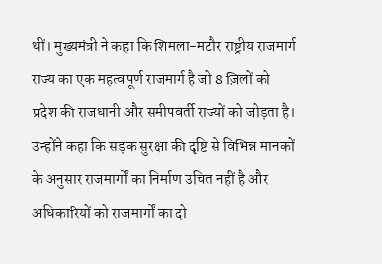थीं। मुख्यमंत्री ने कहा कि शिमला-मटौर राष्ट्रीय राजमार्ग राज्य का एक महत्वपूर्ण राजमार्ग है जो 8 ज़िलों को प्रदेश की राजधानी और समीपवर्ती राज्यों को जोड़ता है। उन्होंने कहा कि सड़क सुरक्षा की दृष्टि से विभिन्न मानकों के अनुसार राजमार्गों का निर्माण उचित नहीं है और अधिकारियों को राजमार्गों का दो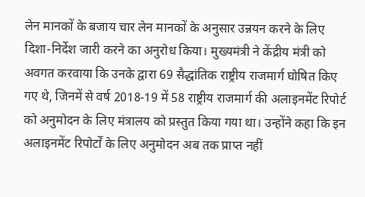लेन मानकों के बजाय चार लेन मानकों के अनुसार उन्नयन करने के लिए दिशा-निर्देश जारी करने का अनुरोध किया। मुख्यमंत्री ने केंद्रीय मंत्री को अवगत करवाया कि उनके द्वारा 69 सैद्धांतिक राष्ट्रीय राजमार्ग घोषित किए गए थे, जिनमें से वर्ष 2018-19 में 58 राष्ट्रीय राजमार्ग की अलाइनमेंट रिपोर्ट को अनुमोदन के लिए मंत्रालय को प्रस्तुत किया गया था। उन्होंने कहा कि इन अलाइनमेंट रिपोर्टों के लिए अनुमोदन अब तक प्राप्त नहीं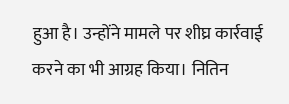हुआ है। उन्होंने मामले पर शीघ्र कार्रवाई करने का भी आग्रह किया। नितिन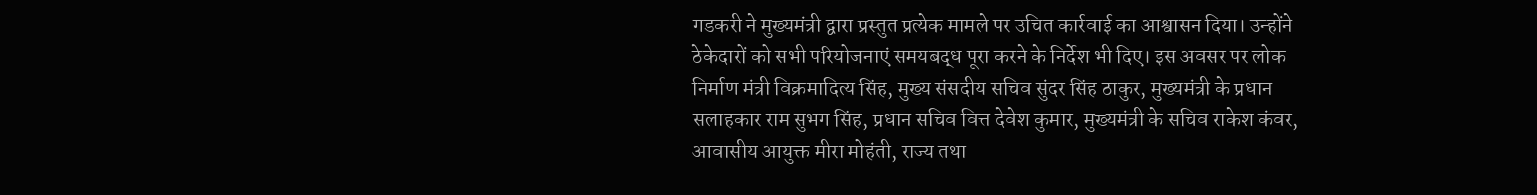गडकरी ने मुख्यमंत्री द्वारा प्रस्तुत प्रत्येक मामले पर उचित कार्रवाई का आश्वासन दिया। उन्होंने ठेकेदारों को सभी परियोजनाएं समयबद्ध पूरा करने के निर्देश भी दिए। इस अवसर पर लोक निर्माण मंत्री विक्रमादित्य सिंह, मुख्य संसदीय सचिव सुंदर सिंह ठाकुर, मुख्यमंत्री के प्रधान सलाहकार राम सुभग सिंह, प्रधान सचिव वित्त देवेश कुमार, मुख्यमंत्री के सचिव राकेश कंवर, आवासीय आयुक्त मीरा मोहंती, राज्य तथा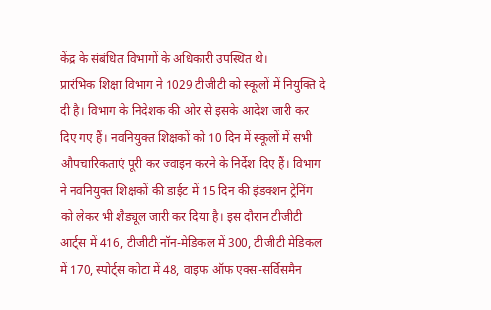केंद्र के संबंधित विभागों के अधिकारी उपस्थित थे।
प्रारंभिक शिक्षा विभाग ने 1029 टीजीटी को स्कूलों में नियुक्ति दे दी है। विभाग के निदेशक की ओर से इसके आदेश जारी कर दिए गए हैं। नवनियुक्त शिक्षकों को 10 दिन में स्कूलों में सभी औपचारिकताएं पूरी कर ज्वाइन करने के निर्देश दिए हैं। विभाग ने नवनियुक्त शिक्षकों की डाईट में 15 दिन की इंडक्शन ट्रेनिंग को लेकर भी शैड्यूल जारी कर दिया है। इस दौरान टीजीटी आर्ट्स में 416, टीजीटी नॉन-मेडिकल में 300, टीजीटी मेडिकल में 170, स्पोर्ट्स कोटा में 48, वाइफ ऑफ एक्स-सर्विसमैन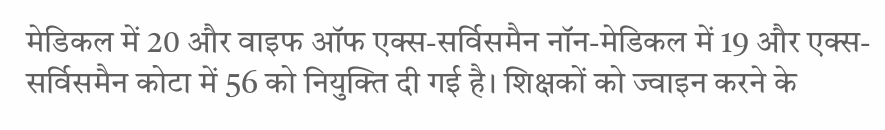मेडिकल में 20 और वाइफ ऑफ एक्स-सर्विसमैन नॉन-मेडिकल में 19 और एक्स-सर्विसमैन कोटा में 56 को नियुक्ति दी गई है। शिक्षकों को ज्वाइन करने के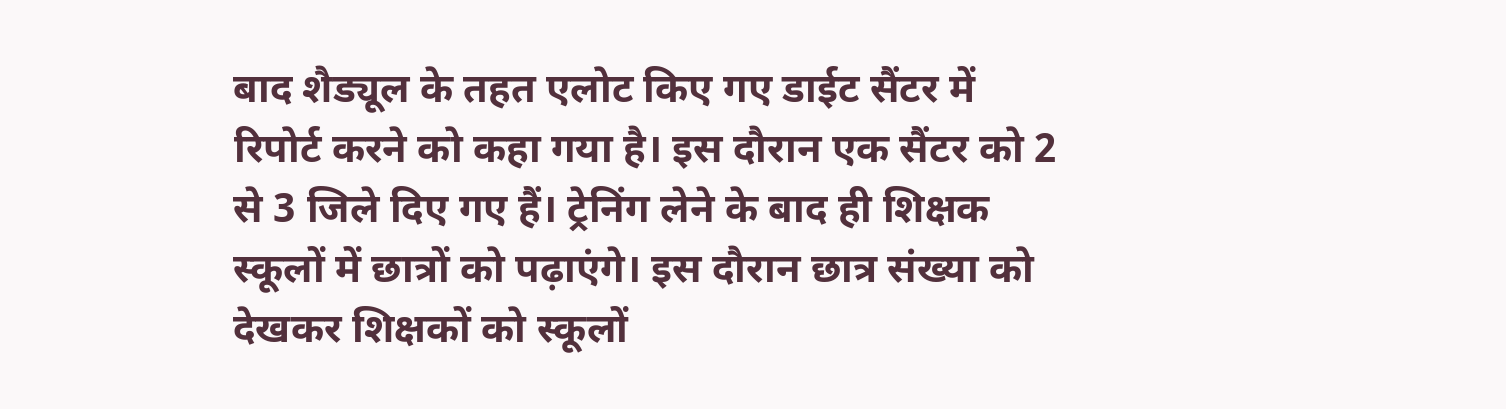बाद शैड्यूल के तहत एलोट किए गए डाईट सैंटर में रिपोर्ट करने को कहा गया है। इस दौरान एक सैंटर को 2 से 3 जिले दिए गए हैं। ट्रेनिंग लेने के बाद ही शिक्षक स्कूलों में छात्रों को पढ़ाएंगे। इस दौरान छात्र संख्या को देखकर शिक्षकों को स्कूलों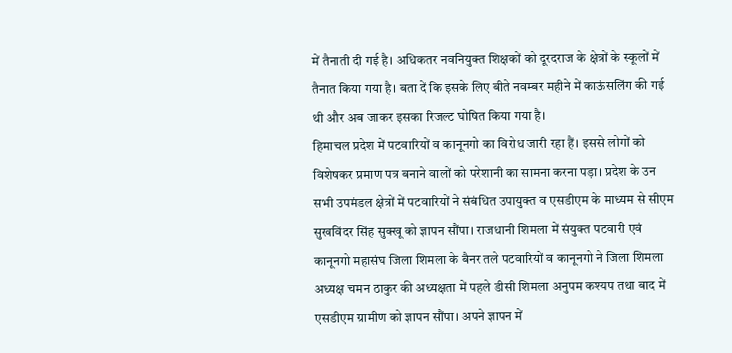में तैनाती दी गई है। अधिकतर नवनियुक्त शिक्षकों को दूरदराज के क्षेत्रों के स्कूलों में तैनात किया गया है। बता दें कि इसके लिए बीते नवम्बर महीने में काऊंसलिंग की गई थी और अब जाकर इसका रिजल्ट घोषित किया गया है।
हिमाचल प्रदेश में पटवारियों व कानूनगो का विरोध जारी रहा हैं। इससे लोगों को विशेषकर प्रमाण पत्र बनाने वालों को परेशानी का सामना करना पड़ा। प्रदेश के उन सभी उपमंडल क्षेत्रों में पटवारियों ने संबंधित उपायुक्त व एसडीएम के माध्यम से सीएम सुखविंदर सिंह सुक्खू को ज्ञापन सौंपा। राजधानी शिमला में संयुक्त पटवारी एवं कानूनगो महासंघ जिला शिमला के बैनर तले पटवारियों व कानूनगो ने जिला शिमला अध्यक्ष चमन ठाकुर की अध्यक्षता में पहले डीसी शिमला अनुपम कश्यप तथा बाद में एसडीएम ग्रामीण को ज्ञापन सौंपा। अपने ज्ञापन में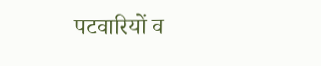पटवारियों व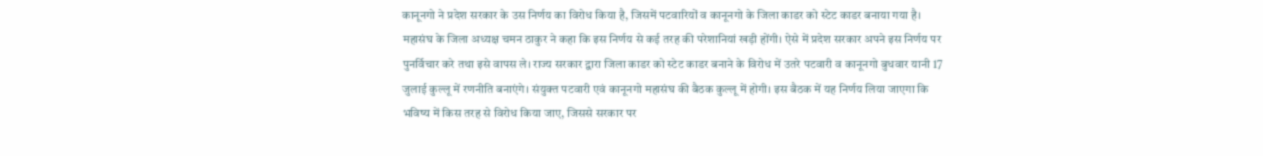कानूनगो ने प्रदेश सरकार के उस निर्णय का विरोध किया है, जिसमें पटवारियों व कानूनगो के जिला काडर को स्टेट काडर बनाया गया है। महासंघ के जिला अध्यक्ष चमन ठाकुर ने कहा कि इस निर्णय से कई तरह की परेशानियां खड़ी होंगी। ऐसे में प्रदेश सरकार अपने इस निर्णय पर पुनर्विचार करे तथा इसे वापस ले। राज्य सरकार द्वारा जिला काडर को स्टेट काडर बनाने के विरोध में उतरे पटवारी व कानूनगो बुधवार यानी 17 जुलाई कुल्लू में रणनीति बनाएंगे। संयुक्त पटवारी एवं कानूनगो महासंघ की बैठक कुल्लू में होगी। इस बैठक में यह निर्णय लिया जाएगा कि भविष्य में किस तरह से विरोध किया जाए, जिससे सरकार पर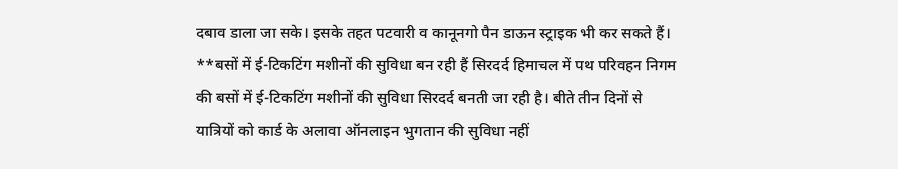दबाव डाला जा सके। इसके तहत पटवारी व कानूनगो पैन डाऊन स्ट्राइक भी कर सकते हैं।
**बसों में ई-टिकटिंग मशीनों की सुविधा बन रही हैं सिरदर्द हिमाचल में पथ परिवहन निगम की बसों में ई-टिकटिंग मशीनों की सुविधा सिरदर्द बनती जा रही है। बीते तीन दिनों से यात्रियों को कार्ड के अलावा ऑनलाइन भुगतान की सुविधा नहीं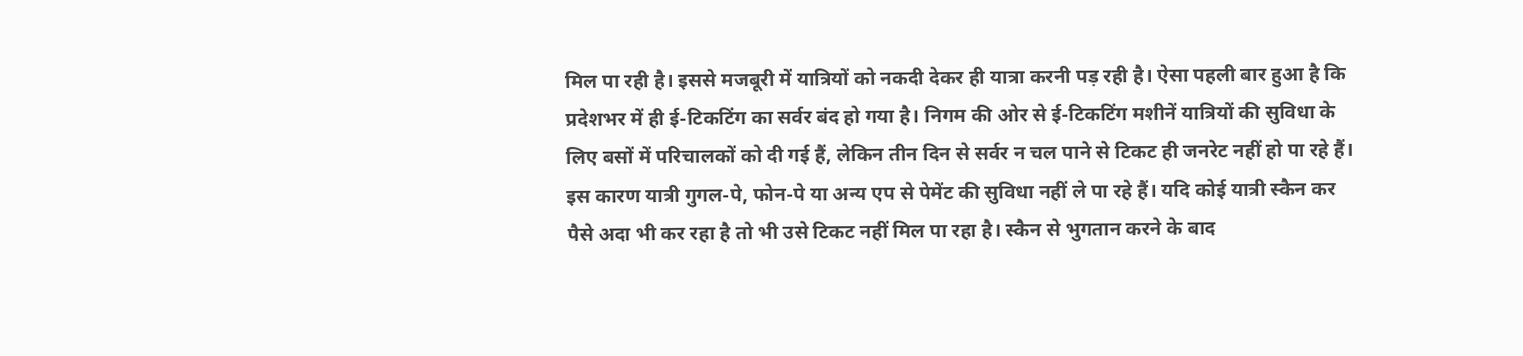मिल पा रही है। इससे मजबूरी में यात्रियों को नकदी देकर ही यात्रा करनी पड़ रही है। ऐसा पहली बार हुआ है कि प्रदेशभर में ही ई-टिकटिंग का सर्वर बंद हो गया है। निगम की ओर से ई-टिकटिंग मशीनें यात्रियों की सुविधा के लिए बसों में परिचालकों को दी गई हैं, लेकिन तीन दिन से सर्वर न चल पाने से टिकट ही जनरेट नहीं हो पा रहे हैं। इस कारण यात्री गुगल-पे, फोन-पे या अन्य एप से पेमेंट की सुविधा नहीं ले पा रहे हैं। यदि कोई यात्री स्कैन कर पैसे अदा भी कर रहा है तो भी उसे टिकट नहीं मिल पा रहा है। स्कैन से भुगतान करने के बाद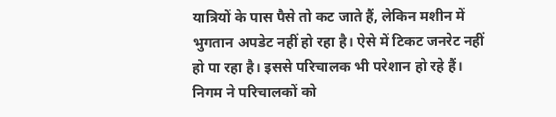यात्रियों के पास पैसे तो कट जाते हैं, लेकिन मशीन में भुगतान अपडेट नहीं हो रहा है। ऐसे में टिकट जनरेट नहीं हो पा रहा है। इससे परिचालक भी परेशान हो रहे हैं। निगम ने परिचालकों को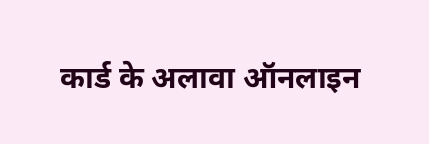कार्ड के अलावा ऑनलाइन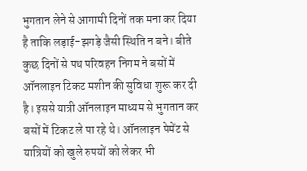भुगतान लेने से आगामी दिनों तक मना कर दिया है ताकि लड़ाई-झगड़े जैसी स्थिति न बने। बीते कुछ दिनों से पथ परिवहन निगम ने बसों में ऑनलाइन टिकट मशीन की सुविधा शुरू कर दी है। इससे यात्री ऑनलाइन माध्यम से भुगतान कर बसों में टिकट ले पा रहे थे। ऑनलाइन पेमेंट से यात्रियों को खुले रुपयों को लेकर भी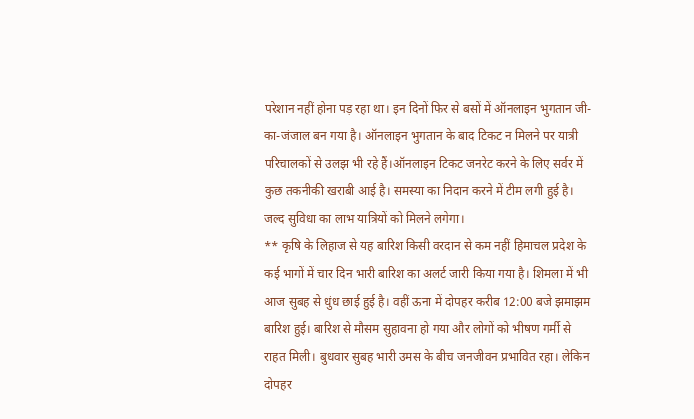परेशान नहीं होना पड़ रहा था। इन दिनों फिर से बसों में ऑनलाइन भुगतान जी-का-जंजाल बन गया है। ऑनलाइन भुगतान के बाद टिकट न मिलने पर यात्री परिचालकों से उलझ भी रहे हैं।ऑनलाइन टिकट जनरेट करने के लिए सर्वर में कुछ तकनीकी खराबी आई है। समस्या का निदान करने में टीम लगी हुई है। जल्द सुविधा का लाभ यात्रियों को मिलने लगेगा।
** कृषि के लिहाज से यह बारिश किसी वरदान से कम नहीं हिमाचल प्रदेश के कई भागों में चार दिन भारी बारिश का अलर्ट जारी किया गया है। शिमला में भी आज सुबह से धुंध छाई हुई है। वहीं ऊना में दोपहर करीब 12:00 बजे झमाझम बारिश हुई। बारिश से मौसम सुहावना हो गया और लोगों को भीषण गर्मी से राहत मिली। बुधवार सुबह भारी उमस के बीच जनजीवन प्रभावित रहा। लेकिन दोपहर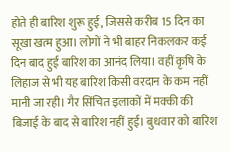होते ही बारिश शुरू हुई, जिससे करीब 15 दिन का सूखा खत्म हुआ। लोगों ने भी बाहर निकलकर कई दिन बाद हुई बारिश का आनंद लिया। वहीं कृषि के लिहाज से भी यह बारिश किसी वरदान के कम नहीं मानी जा रही। गैर सिंचित इलाकों में मक्की की बिजाई के बाद से बारिश नहीं हुई। बुधवार को बारिश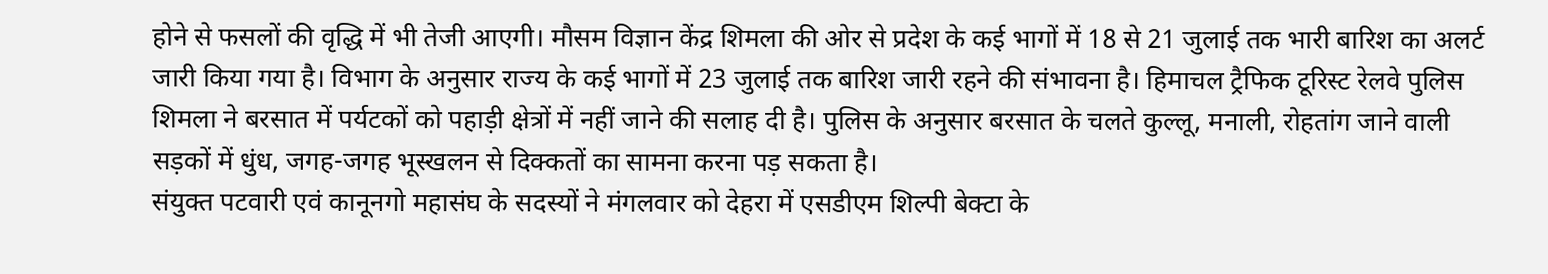होने से फसलों की वृद्धि में भी तेजी आएगी। मौसम विज्ञान केंद्र शिमला की ओर से प्रदेश के कई भागों में 18 से 21 जुलाई तक भारी बारिश का अलर्ट जारी किया गया है। विभाग के अनुसार राज्य के कई भागों में 23 जुलाई तक बारिश जारी रहने की संभावना है। हिमाचल ट्रैफिक टूरिस्ट रेलवे पुलिस शिमला ने बरसात में पर्यटकों को पहाड़ी क्षेत्रों में नहीं जाने की सलाह दी है। पुलिस के अनुसार बरसात के चलते कुल्लू, मनाली, रोहतांग जाने वाली सड़कों में धुंध, जगह-जगह भूस्खलन से दिक्कतों का सामना करना पड़ सकता है।
संयुक्त पटवारी एवं कानूनगो महासंघ के सदस्यों ने मंगलवार को देहरा में एसडीएम शिल्पी बेक्टा के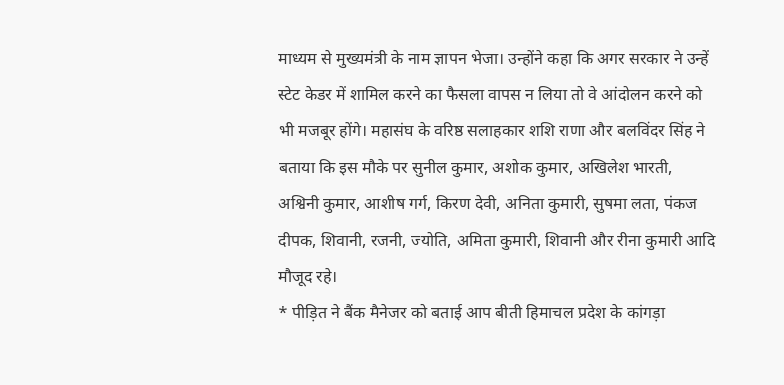माध्यम से मुख्यमंत्री के नाम ज्ञापन भेजा। उन्होंने कहा कि अगर सरकार ने उन्हें स्टेट केडर में शामिल करने का फैसला वापस न लिया तो वे आंदोलन करने को भी मजबूर होंगे। महासंघ के वरिष्ठ सलाहकार शशि राणा और बलविंदर सिंह ने बताया कि इस मौके पर सुनील कुमार, अशोक कुमार, अखिलेश भारती, अश्विनी कुमार, आशीष गर्ग, किरण देवी, अनिता कुमारी, सुषमा लता, पंकज दीपक, शिवानी, रजनी, ज्योति, अमिता कुमारी, शिवानी और रीना कुमारी आदि मौजूद रहे।
* पीड़ित ने बैंक मैनेजर को बताई आप बीती हिमाचल प्रदेश के कांगड़ा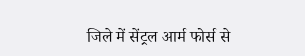जिले में सेंट्रल आर्म फोर्स से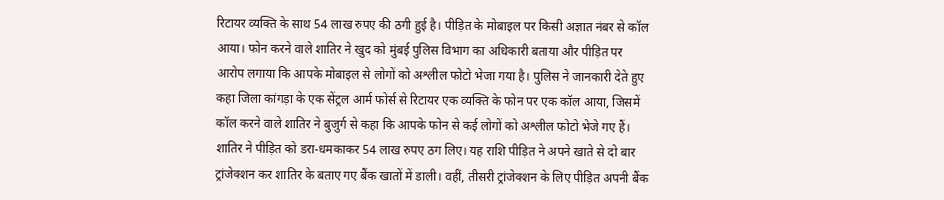रिटायर व्यक्ति के साथ 54 लाख रुपए की ठगी हुई है। पीड़ित के मोबाइल पर किसी अज्ञात नंबर से कॉल आया। फोन करने वाले शातिर ने खुद को मुंबई पुलिस विभाग का अधिकारी बताया और पीड़ित पर आरोप लगाया कि आपके मोबाइल से लोगों को अश्लील फोटो भेजा गया है। पुलिस ने जानकारी देते हुए कहा जिला कांगड़ा के एक सेंट्रल आर्म फोर्स से रिटायर एक व्यक्ति के फोन पर एक कॉल आया, जिसमें कॉल करने वाले शातिर ने बुजुर्ग से कहा कि आपके फोन से कई लोगों को अश्लील फोटो भेजे गए हैं। शातिर ने पीड़ित को डरा-धमकाकर 54 लाख रुपए ठग लिए। यह राशि पीड़ित ने अपने खाते से दो बार ट्रांजेक्शन कर शातिर के बताए गए बैंक खातों में डाली। वहीं, तीसरी ट्रांजेक्शन के लिए पीड़ित अपनी बैंक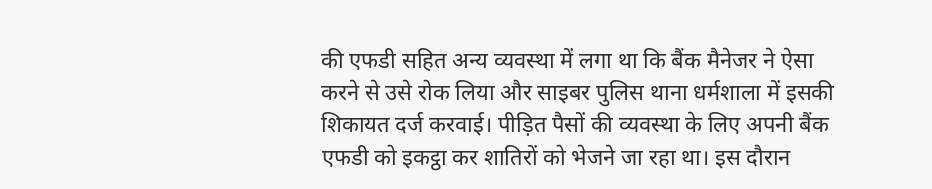की एफडी सहित अन्य व्यवस्था में लगा था कि बैंक मैनेजर ने ऐसा करने से उसे रोक लिया और साइबर पुलिस थाना धर्मशाला में इसकी शिकायत दर्ज करवाई। पीड़ित पैसों की व्यवस्था के लिए अपनी बैंक एफडी को इकट्ठा कर शातिरों को भेजने जा रहा था। इस दौरान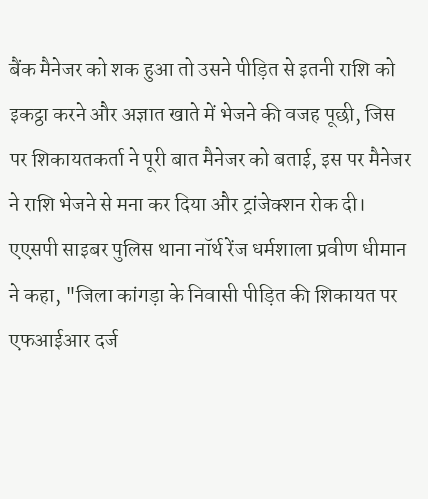बैंक मैनेजर को शक हुआ तो उसने पीड़ित से इतनी राशि को इकट्ठा करने और अज्ञात खाते में भेजने की वजह पूछी, जिस पर शिकायतकर्ता ने पूरी बात मैनेजर को बताई, इस पर मैनेजर ने राशि भेजने से मना कर दिया और ट्रांजेक्शन रोक दी। एएसपी साइबर पुलिस थाना नॉर्थ रेंज धर्मशाला प्रवीण धीमान ने कहा, "जिला कांगड़ा के निवासी पीड़ित की शिकायत पर एफआईआर दर्ज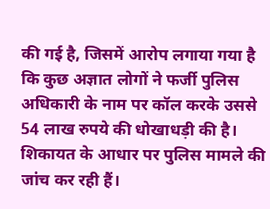की गई है, जिसमें आरोप लगाया गया है कि कुछ अज्ञात लोगों ने फर्जी पुलिस अधिकारी के नाम पर कॉल करके उससे 54 लाख रुपये की धोखाधड़ी की है। शिकायत के आधार पर पुलिस मामले की जांच कर रही हैं।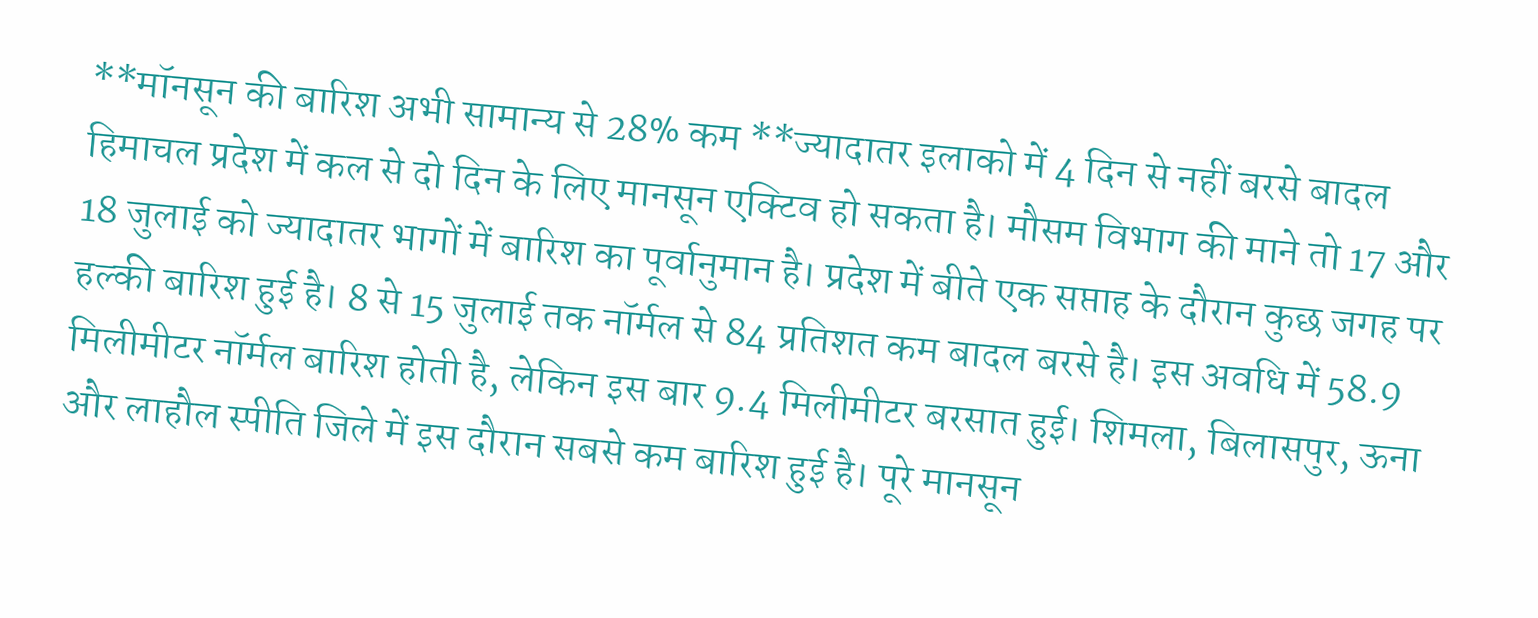**मॉनसून की बारिश अभी सामान्य से 28% कम **ज्यादातर इलाको में 4 दिन से नहीं बरसे बादल हिमाचल प्रदेश में कल से दो दिन के लिए मानसून एक्टिव हो सकता है। मौसम विभाग की माने तो 17 और 18 जुलाई को ज्यादातर भागों में बारिश का पूर्वानुमान है। प्रदेश में बीते एक सप्ताह के दौरान कुछ जगह पर हल्की बारिश हुई है। 8 से 15 जुलाई तक नॉर्मल से 84 प्रतिशत कम बादल बरसे है। इस अवधि में 58.9 मिलीमीटर नॉर्मल बारिश होती है, लेकिन इस बार 9.4 मिलीमीटर बरसात हुई। शिमला, बिलासपुर, ऊना और लाहौल स्पीति जिले में इस दौरान सबसे कम बारिश हुई है। पूरे मानसून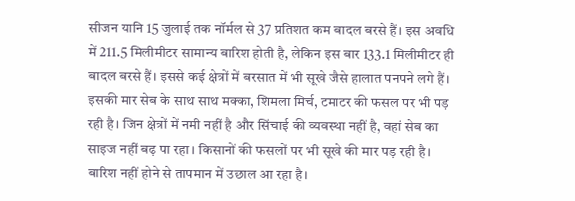सीजन यानि 15 जुलाई तक नॉर्मल से 37 प्रतिशत कम बादल बरसे हैं। इस अवधि में 211.5 मिलीमीटर सामान्य बारिश होती है, लेकिन इस बार 133.1 मिलीमीटर ही बादल बरसे हैं। इससे कई क्षेत्रों में बरसात में भी सूखे जैसे हालात पनपने लगे हैं। इसकी मार सेब के साथ साथ मक्का, शिमला मिर्च, टमाटर की फसल पर भी पड़ रही है। जिन क्षेत्रों में नमी नहीं है और सिंचाई की व्यवस्था नहीं है, वहां सेब का साइज नहीं बढ़ पा रहा। किसानों की फसलों पर भी सूखे की मार पड़ रही है। बारिश नहीं होने से तापमान में उछाल आ रहा है।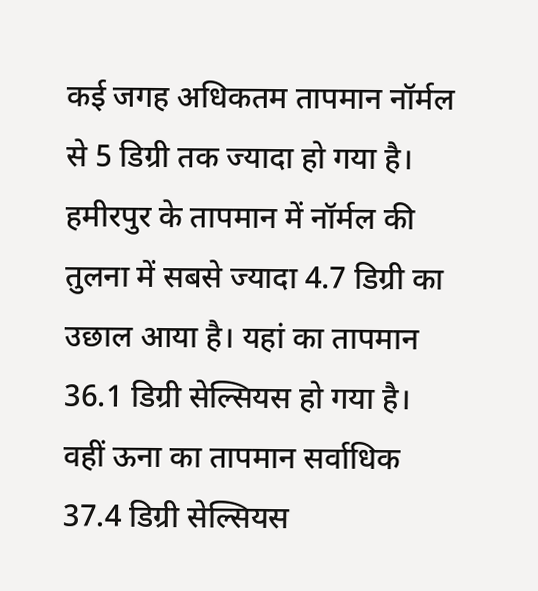कई जगह अधिकतम तापमान नॉर्मल से 5 डिग्री तक ज्यादा हो गया है। हमीरपुर के तापमान में नॉर्मल की तुलना में सबसे ज्यादा 4.7 डिग्री का उछाल आया है। यहां का तापमान 36.1 डिग्री सेल्सियस हो गया है। वहीं ऊना का तापमान सर्वाधिक 37.4 डिग्री सेल्सियस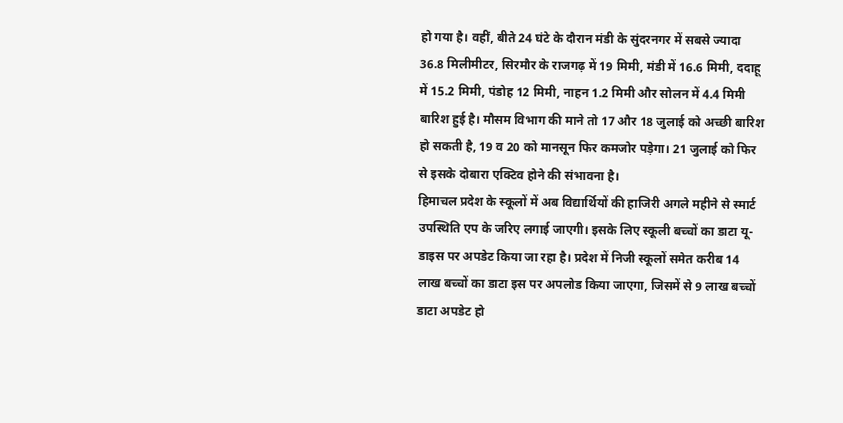हो गया है। वहीं, बीते 24 घंटे के दौरान मंडी के सुंदरनगर में सबसे ज्यादा 36.8 मिलीमीटर, सिरमौर के राजगढ़ में 19 मिमी, मंडी में 16.6 मिमी, ददाहू में 15.2 मिमी, पंडोह 12 मिमी, नाहन 1.2 मिमी और सोलन में 4.4 मिमी बारिश हुई है। मौसम विभाग की माने तो 17 और 18 जुलाई को अच्छी बारिश हो सकती है, 19 व 20 को मानसून फिर कमजोर पड़ेगा। 21 जुलाई को फिर से इसके दोबारा एक्टिव होने की संभावना है।
हिमाचल प्रदेश के स्कूलों में अब विद्यार्थियों की हाजिरी अगले महीने से स्मार्ट उपस्थिति एप के जरिए लगाई जाएगी। इसके लिए स्कूली बच्चों का डाटा यू-डाइस पर अपडेट किया जा रहा है। प्रदेश में निजी स्कूलों समेत करीब 14 लाख बच्चों का डाटा इस पर अपलोड किया जाएगा, जिसमें से 9 लाख बच्चों डाटा अपडेट हो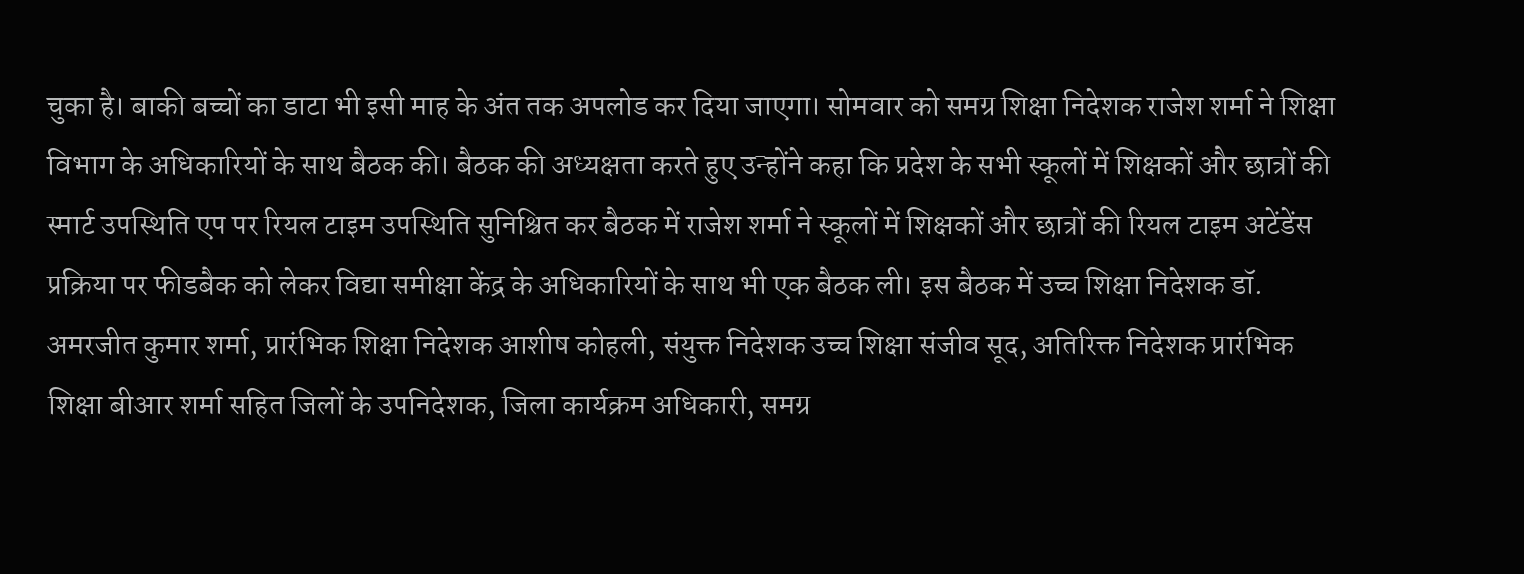चुका है। बाकी बच्चों का डाटा भी इसी माह के अंत तक अपलोड कर दिया जाएगा। सोमवार को समग्र शिक्षा निदेशक राजेश शर्मा ने शिक्षा विभाग के अधिकारियों के साथ बैठक की। बैठक की अध्यक्षता करते हुए उन्होंने कहा कि प्रदेश के सभी स्कूलों में शिक्षकों और छात्रों की स्मार्ट उपस्थिति एप पर रियल टाइम उपस्थिति सुनिश्चित कर बैठक में राजेश शर्मा ने स्कूलों में शिक्षकों और छात्रों की रियल टाइम अटेंडेंस प्रक्रिया पर फीडबैक को लेकर विद्या समीक्षा केंद्र के अधिकारियों के साथ भी एक बैठक ली। इस बैठक में उच्च शिक्षा निदेशक डॉ. अमरजीत कुमार शर्मा, प्रारंभिक शिक्षा निदेशक आशीष कोहली, संयुक्त निदेशक उच्च शिक्षा संजीव सूद, अतिरिक्त निदेशक प्रारंभिक शिक्षा बीआर शर्मा सहित जिलों के उपनिदेशक, जिला कार्यक्रम अधिकारी, समग्र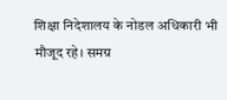शिक्षा निदेशालय के नोडल अधिकारी भी मौजूद रहे। समग्र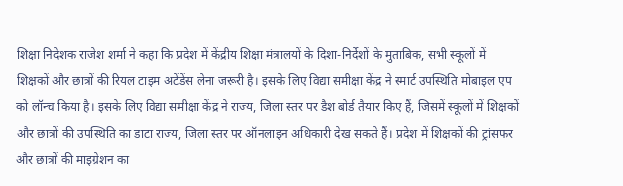शिक्षा निदेशक राजेश शर्मा ने कहा कि प्रदेश में केंद्रीय शिक्षा मंत्रालयों के दिशा-निर्देशों के मुताबिक, सभी स्कूलों में शिक्षकों और छात्रों की रियल टाइम अटेंडेंस लेना जरूरी है। इसके लिए विद्या समीक्षा केंद्र ने स्मार्ट उपस्थिति मोबाइल एप को लॉन्च किया है। इसके लिए विद्या समीक्षा केंद्र ने राज्य, जिला स्तर पर डैश बोर्ड तैयार किए हैं, जिसमें स्कूलों में शिक्षकों और छात्रों की उपस्थिति का डाटा राज्य, जिला स्तर पर ऑनलाइन अधिकारी देख सकते हैं। प्रदेश में शिक्षकों की ट्रांसफर और छात्रों की माइग्रेशन का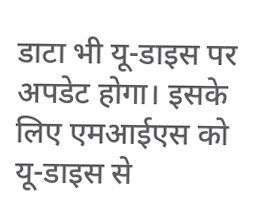डाटा भी यू-डाइस पर अपडेट होगा। इसके लिए एमआईएस को यू-डाइस से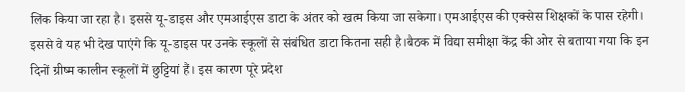लिंक किया जा रहा है। इससे यू-डाइस और एमआईएस डाटा के अंतर को खत्म किया जा सकेगा। एमआईएस की एक्सेस शिक्षकों के पास रहेगी। इससे वे यह भी देख पाएंगे कि यू-डाइस पर उनके स्कूलों से संबंधित डाटा कितना सही है।बैठक में विद्या समीक्षा केंद्र की ओर से बताया गया कि इन दिनों ग्रीष्म कालीन स्कूलों में छुट्टियां हैं। इस कारण पूरे प्रदेश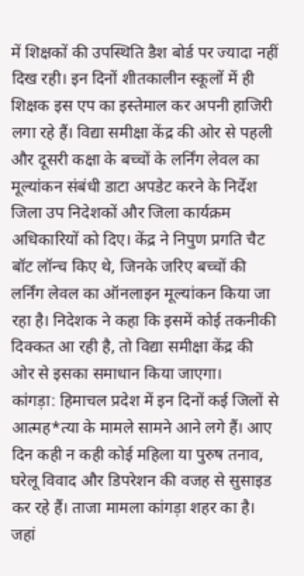में शिक्षकों की उपस्थिति डैश बोर्ड पर ज्यादा नहीं दिख रही। इन दिनों शीतकालीन स्कूलों में ही शिक्षक इस एप का इस्तेमाल कर अपनी हाजिरी लगा रहे हैं। विद्या समीक्षा केंद्र की ओर से पहली और दूसरी कक्षा के बच्चों के लर्निंग लेवल का मूल्यांकन संबंधी डाटा अपडेट करने के निर्देश जिला उप निदेशकों और जिला कार्यक्रम अधिकारियों को दिए। केंद्र ने निपुण प्रगति चैट बॉट लॉन्च किए थे, जिनके जरिए बच्चों की लर्निंग लेवल का ऑनलाइन मूल्यांकन किया जा रहा है। निदेशक ने कहा कि इसमें कोई तकनीकी दिक्कत आ रही है, तो विद्या समीक्षा केंद्र की ओर से इसका समाधान किया जाएगा।
कांगड़ा: हिमाचल प्रदेश में इन दिनों कई जिलों से आत्मह*त्या के मामले सामने आने लगे हैं। आए दिन कही न कही कोई महिला या पुरुष तनाव, घरेलू विवाद और डिपरेशन की वजह से सुसाइड कर रहे हैं। ताजा मामला कांगड़ा शहर का है। जहां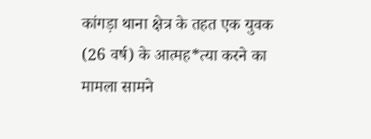कांगड़ा थाना क्षेत्र के तहत एक युवक (26 वर्ष) के आत्मह*त्या करने का मामला सामने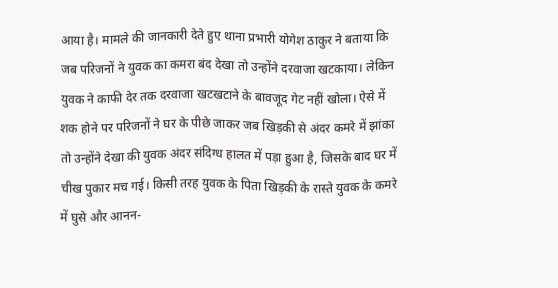आया है। मामले की जानकारी देते हुए थाना प्रभारी योगेश ठाकुर ने बताया कि जब परिजनों ने युवक का कमरा बंद देखा तो उन्होंने दरवाजा खटकाया। लेकिन युवक ने काफी देर तक दरवाजा खटखटाने के बावजूद गेट नहीं खोला। ऐसे में शक होने पर परिजनों ने घर के पीछे जाकर जब खिड़की से अंदर कमरे में झांका तो उन्होंने देखा की युवक अंदर संदिग्ध हालत में पड़ा हुआ है, जिसके बाद घर में चीख पुकार मच गई। किसी तरह युवक के पिता खिड़की के रास्ते युवक के कमरे में घुसे और आनन-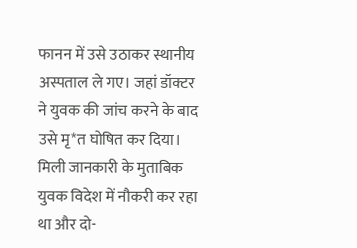फानन में उसे उठाकर स्थानीय अस्पताल ले गए। जहां डॉक्टर ने युवक की जांच करने के बाद उसे मृ*त घोषित कर दिया। मिली जानकारी के मुताबिक युवक विदेश में नौकरी कर रहा था और दो-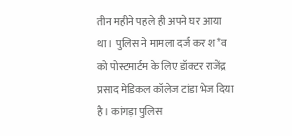तीन महीने पहले ही अपने घर आया था। पुलिस ने मामला दर्ज कर श*व को पोस्टमार्टम के लिए डॉक्टर राजेंद्र प्रसाद मेडिकल कॉलेज टांडा भेज दिया है। कांगड़ा पुलिस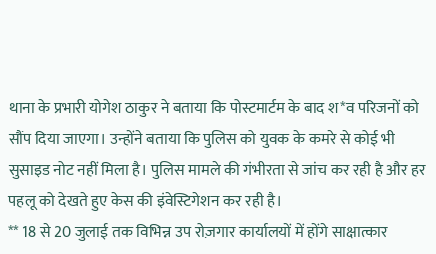थाना के प्रभारी योगेश ठाकुर ने बताया कि पोस्टमार्टम के बाद श*व परिजनों को सौंप दिया जाएगा। उन्होंने बताया कि पुलिस को युवक के कमरे से कोई भी सुसाइड नोट नहीं मिला है। पुलिस मामले की गंभीरता से जांच कर रही है और हर पहलू को देखते हुए केस की इंवेस्टिगेशन कर रही है।
** 18 से 20 जुलाई तक विभिन्न उप रोज़गार कार्यालयों में होंगे साक्षात्कार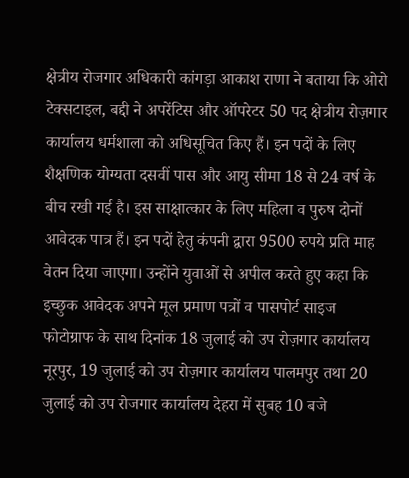क्षेत्रीय रोजगार अधिकारी कांगड़ा आकाश राणा ने बताया कि ओरो टेक्सटाइल, बद्दी ने अपरेंटिस और ऑपरेटर 50 पद क्षेत्रीय रोज़गार कार्यालय धर्मशाला को अधिसूचित किए हैं। इन पदों के लिए शैक्षणिक योग्यता दसवीं पास और आयु सीमा 18 से 24 वर्ष के बीच रखी गई है। इस साक्षात्कार के लिए महिला व पुरुष दोनों आवेदक पात्र हैं। इन पदों हेतु कंपनी द्वारा 9500 रुपये प्रति माह वेतन दिया जाएगा। उन्होंने युवाओं से अपील करते हुए कहा कि इच्छुक आवेदक अपने मूल प्रमाण पत्रों व पासपोर्ट साइज फोटोग्राफ के साथ दिनांक 18 जुलाई को उप रोज़गार कार्यालय नूरपुर, 19 जुलाई को उप रोज़गार कार्यालय पालमपुर तथा 20 जुलाई को उप रोजगार कार्यालय देहरा में सुबह 10 बजे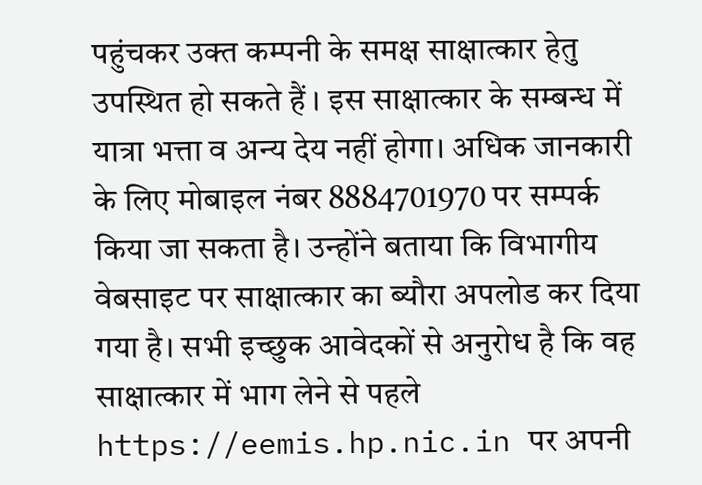पहुंचकर उक्त कम्पनी के समक्ष साक्षात्कार हेतु उपस्थित हो सकते हैं । इस साक्षात्कार के सम्बन्ध में यात्रा भत्ता व अन्य देय नहीं होगा। अधिक जानकारी के लिए मोबाइल नंबर 8884701970 पर सम्पर्क किया जा सकता है। उन्होंने बताया कि विभागीय वेबसाइट पर साक्षात्कार का ब्यौरा अपलोड कर दिया गया है। सभी इच्छुक आवेदकों से अनुरोध है कि वह साक्षात्कार में भाग लेने से पहले https://eemis.hp.nic.in पर अपनी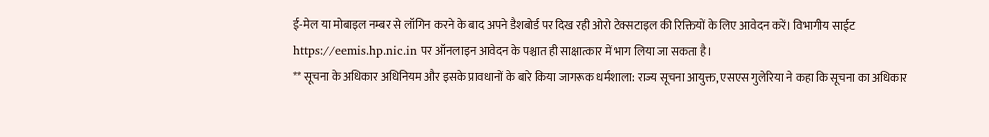ई-मेल या मोबाइल नम्बर से लॉगिन करने के बाद अपने डैशबोर्ड पर दिख रही ओरो टेक्सटाइल की रिक्तियों के लिए आवेदन करें। विभागीय साईट https://eemis.hp.nic.in पर ऑनलाइन आवेदन के पश्चात ही साक्षात्कार में भाग लिया जा सकता है।
** सूचना के अधिकार अधिनियम और इसके प्रावधानों के बारे किया जागरूक धर्मशाला: राज्य सूचना आयुक्त, एसएस गुलेरिया ने कहा कि सूचना का अधिकार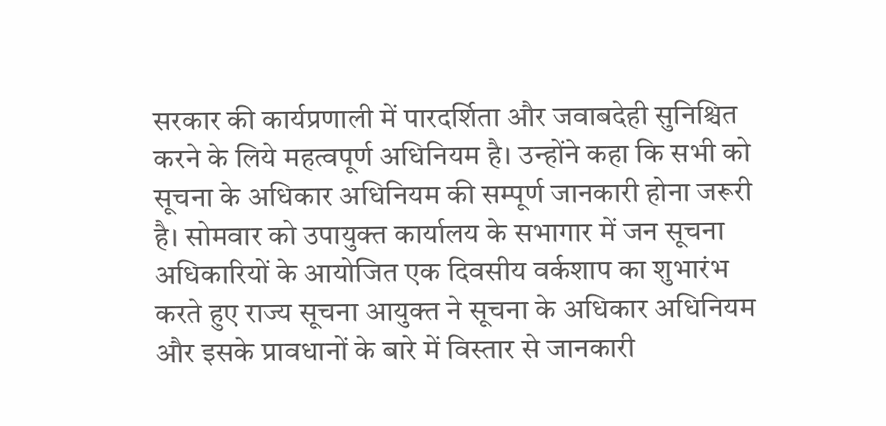सरकार की कार्यप्रणाली में पारदर्शिता और जवाबदेही सुनिश्चित करने के लिये महत्वपूर्ण अधिनियम है। उन्होंने कहा कि सभी को सूचना के अधिकार अधिनियम की सम्पूर्ण जानकारी होना जरूरी है। सोमवार को उपायुक्त कार्यालय के सभागार में जन सूचना अधिकारियों के आयोजित एक दिवसीय वर्कशाप का शुभारंभ करते हुए राज्य सूचना आयुक्त ने सूचना के अधिकार अधिनियम और इसके प्रावधानों के बारे में विस्तार से जानकारी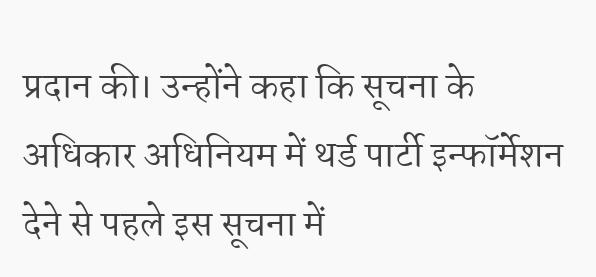प्रदान की। उन्होंने कहा कि सूचना के अधिकार अधिनियम में थर्ड पार्टी इन्फॉर्मेशन देने से पहले इस सूचना में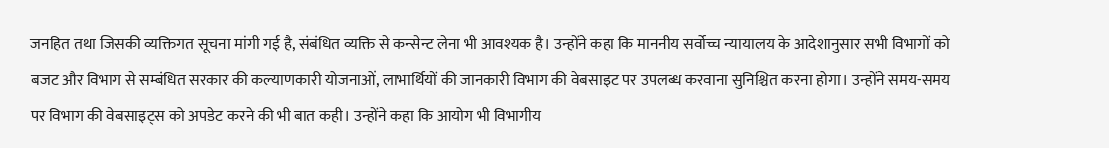जनहित तथा जिसकी व्यक्तिगत सूचना मांगी गई है, संबंधित व्यक्ति से कन्सेन्ट लेना भी आवश्यक है। उन्होंने कहा कि माननीय सर्वोच्च न्यायालय के आदेशानुसार सभी विभागों को बजट और विभाग से सम्बंधित सरकार की कल्याणकारी योजनाओं, लाभार्थियों की जानकारी विभाग की वेबसाइट पर उपलब्ध करवाना सुनिश्चित करना होगा। उन्होंने समय-समय पर विभाग की वेबसाइट्स को अपडेट करने की भी बात कही। उन्होंने कहा कि आयोग भी विभागीय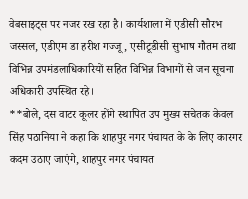वेबसाइट्स पर नजर रख रहा है। कार्यशाला में एडीसी सौरभ जस्सल, एडीएम डा हरीश गज्जू, एसीटूडीसी सुभाष गौतम तथा विभिन्न उपमंडलाधिकारियों सहित विभिन्न विभागों से जन सूचना अधिकारी उपस्थित रहे।
**बोले, दस वाटर कूलर होंगे स्थापित उप मुख्य सचेतक केवल सिंह पठानिया ने कहा कि शाहपुर नगर पंचायत के के लिए कारगर कदम उठाए जाएंगे, शाहपुर नगर पंचायत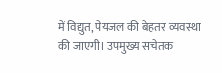में विद्युत, पेयजल की बेहतर व्यवस्था की जाएगी। उपमुख्य सचेतक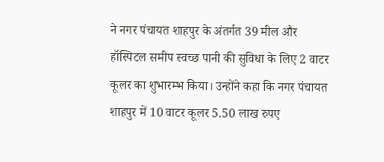ने नगर पंचायत शाहपुर के अंतर्गत 39 मील और हॉस्पिटल समीप स्वच्छ पानी की सुविधा के लिए 2 वाटर कूलर का शुभारम्भ किया। उन्होंने कहा कि नगर पंचायत शाहपुर में 10 वाटर कूलर 5.50 लाख रुपए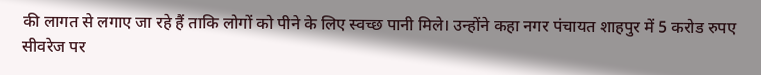की लागत से लगाए जा रहे हैं ताकि लोगों को पीने के लिए स्वच्छ पानी मिले। उन्होंने कहा नगर पंचायत शाहपुर में 5 करोड रुपए सीवरेज पर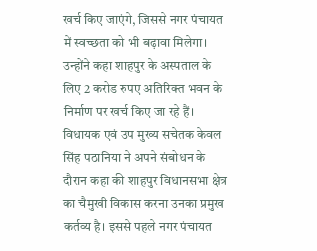खर्च किए जाएंगे, जिससे नगर पंचायत में स्वच्छता को भी बढ़ावा मिलेगा। उन्होंने कहा शाहपुर के अस्पताल के लिए 2 करोड रुपए अतिरिक्त भवन के निर्माण पर खर्च किए जा रहे हैं। विधायक एवं उप मुख्य सचेतक केवल सिंह पठानिया ने अपने संबोधन के दौरान कहा की शाहपुर विधानसभा क्षेत्र का चैमुखी विकास करना उनका प्रमुख कर्तव्य है। इससे पहले नगर पंचायत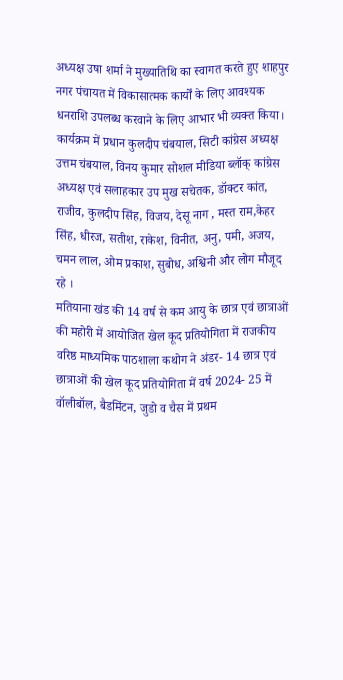अध्यक्ष उषा शर्मा ने मुख्यातिथि का स्वागत करते हुए शाहपुर नगर पंचायत में विकासात्मक कार्यों के लिए आवश्यक धनराशि उपलब्ध करवाने के लिए आभार भी व्यक्त किया। कार्यक्रम में प्रधान कुलदीप चंबयाल, सिटी कांग्रेस अध्यक्ष उत्तम चंबयाल, विनय कुमार सोशल मीडिया ब्लॉक् कांग्रेस अध्यक्ष एवं सलाहकार उप मुख सचेतक, डॉक्टर कांत, राजीव, कुलदीप सिंह, विजय, देसू नाग , मस्त राम,केहर सिंह, धीरज, सतीश, राकेश, विनीत, अनु, पमी, अजय, चमन लाल, ओम प्रकाश, सुबोध, अश्विनी और लोग मौजूद रहे ।
मतियाना खंड की 14 वर्ष से कम आयु के छात्र एवं छात्राओं की महोरी में आयोजित खेल कूद प्रतियोगिता में राजकीय वरिष्ठ माध्यमिक पाठशाला कथोग ने अंडर- 14 छात्र एवं छात्राओं की खेल कूद प्रतियोगिता में वर्ष 2024- 25 में वॉलीबॉल, बैडमिंटन, जुडो व चैस में प्रथम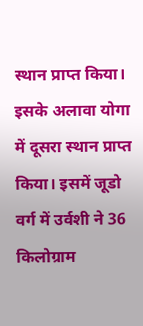स्थान प्राप्त किया। इसके अलावा योगा में दूसरा स्थान प्राप्त किया। इसमें जूडो वर्ग में उर्वशी ने 36 किलोग्राम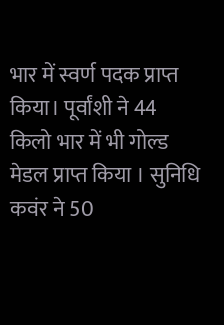भार में स्वर्ण पदक प्राप्त किया। पूर्वांशी ने 44 किलो भार में भी गोल्ड मेडल प्राप्त किया । सुनिधि कवंर ने 50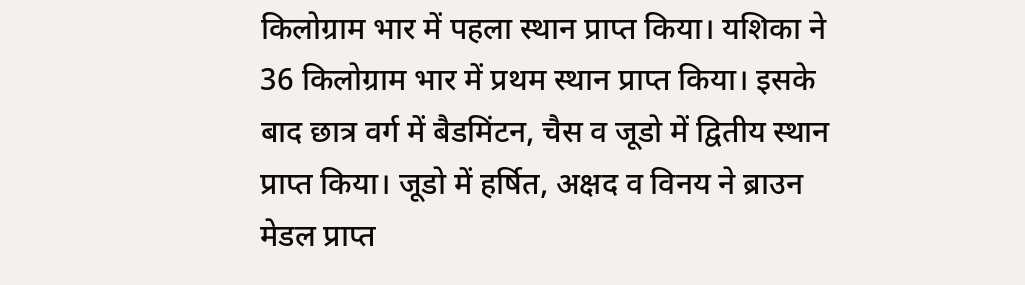किलोग्राम भार में पहला स्थान प्राप्त किया। यशिका ने 36 किलोग्राम भार में प्रथम स्थान प्राप्त किया। इसके बाद छात्र वर्ग में बैडमिंटन, चैस व जूडो में द्वितीय स्थान प्राप्त किया। जूडो में हर्षित, अक्षद व विनय ने ब्राउन मेडल प्राप्त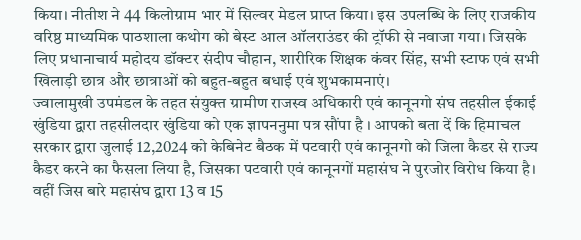किया। नीतीश ने 44 किलोग्राम भार में सिल्वर मेडल प्राप्त किया। इस उपलब्धि के लिए राजकीय वरिष्ठ माध्यमिक पाठशाला कथोग को बेस्ट आल ऑलराउंडर की ट्रॉफी से नवाजा गया। जिसके लिए प्रधानाचार्य महोदय डॉक्टर संदीप चौहान, शारीरिक शिक्षक कंवर सिंह, सभी स्टाफ एवं सभी खिलाड़ी छात्र और छात्राओं को बहुत-बहुत बधाई एवं शुभकामनाएं।
ज्वालामुखी उपमंडल के तहत संयुक्त ग्रामीण राजस्व अधिकारी एवं कानूनगो संघ तहसील ईकाई खुंडिया द्वारा तहसीलदार खुंडिया को एक ज्ञापननुमा पत्र सौंपा है । आपको बता दें कि हिमाचल सरकार द्वारा जुलाई 12,2024 को केबिनेट बैठक में पटवारी एवं कानूनगो को जिला कैडर से राज्य कैडर करने का फैसला लिया है, जिसका पटवारी एवं कानूनगों महासंघ ने पुरजोर विरोध किया है। वहीं जिस बारे महासंघ द्वारा 13 व 15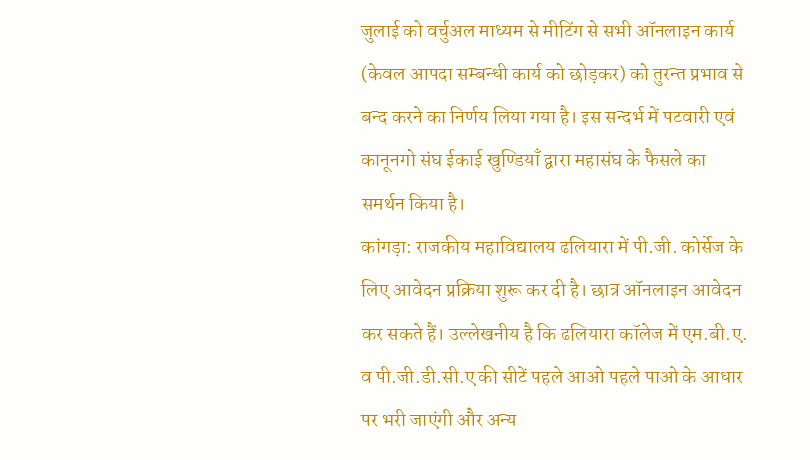जुलाई को वर्चुअल माध्यम से मीटिंग से सभी ऑनलाइन कार्य (केवल आपदा सम्बन्धी कार्य को छोड़कर) को तुरन्त प्रभाव से बन्द करने का निर्णय लिया गया है। इस सन्दर्भ में पटवारी एवं कानूनगो संघ ईकाई खुण्डियाँ द्वारा महासंघ के फैसले का समर्थन किया है।
कांगड़ा: राजकीय महाविद्यालय ढलियारा में पी.जी. कोर्सेज के लिए आवेदन प्रक्रिया शुरू कर दी है। छात्र ऑनलाइन आवेदन कर सकते हैं। उल्लेखनीय है कि ढलियारा कॉलेज में एम.बी.ए. व पी.जी.डी.सी.ए की सीटें पहले आओ पहले पाओ के आधार पर भरी जाएंगी और अन्य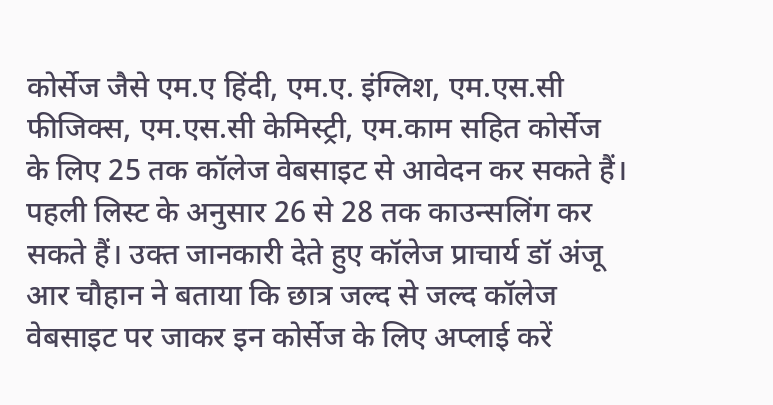कोर्सेज जैसे एम.ए हिंदी, एम.ए. इंग्लिश, एम.एस.सी फीजिक्स, एम.एस.सी केमिस्ट्री, एम.काम सहित कोर्सेज के लिए 25 तक कॉलेज वेबसाइट से आवेदन कर सकते हैं। पहली लिस्ट के अनुसार 26 से 28 तक काउन्सलिंग कर सकते हैं। उक्त जानकारी देते हुए कॉलेज प्राचार्य डॉ अंजू आर चौहान ने बताया कि छात्र जल्द से जल्द कॉलेज वेबसाइट पर जाकर इन कोर्सेज के लिए अप्लाई करें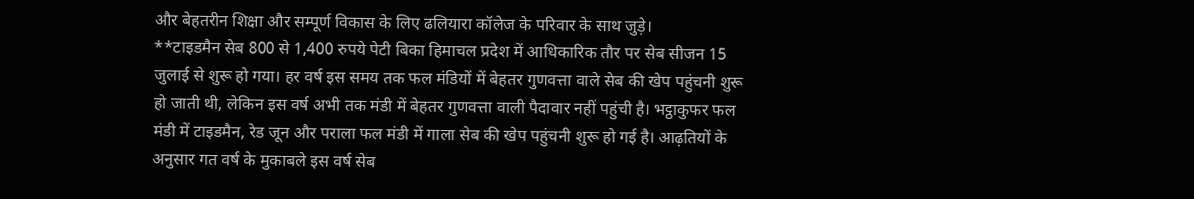और बेहतरीन शिक्षा और सम्पूर्ण विकास के लिए ढलियारा कॉलेज के परिवार के साथ जुड़े।
**टाइडमैन सेब 800 से 1,400 रुपये पेटी बिका हिमाचल प्रदेश में आधिकारिक तौर पर सेब सीजन 15 जुलाई से शुरू हो गया। हर वर्ष इस समय तक फल मंडियों में बेहतर गुणवत्ता वाले सेब की खेप पहुंचनी शुरू हो जाती थी, लेकिन इस वर्ष अभी तक मंडी में बेहतर गुणवत्ता वाली पैदावार नहीं पहुंची है। भट्ठाकुफर फल मंडी में टाइडमैन, रेड जून और पराला फल मंडी में गाला सेब की खेप पहुंचनी शुरू हो गई है। आढ़तियों के अनुसार गत वर्ष के मुकाबले इस वर्ष सेब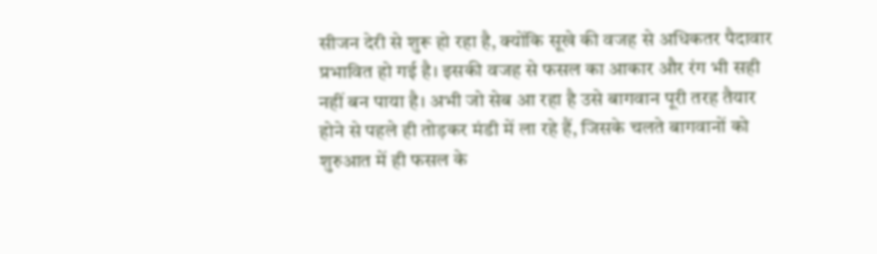सीजन देरी से शुरू हो रहा है, क्योंकि सूखे की वजह से अधिकतर पैदावार प्रभावित हो गई है। इसकी वजह से फसल का आकार और रंग भी सही नहीं बन पाया है। अभी जो सेब आ रहा है उसे बागवान पूरी तरह तैयार होने से पहले ही तोड़कर मंडी में ला रहे हैं, जिसके चलते बागवानों को शुरुआत में ही फसल के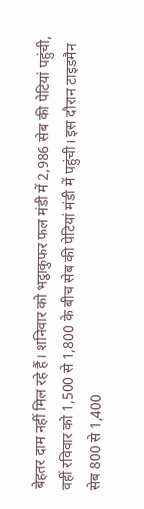बेहतर दाम नहीं मिल रहे हैं। शनिवार को भट्ठाकुफर फल मंडी में 2,986 सेब की पेटियां पहुंची, वहीं रविवार को 1,500 से 1,800 के बीच सेब की पेटियां मंडी में पहुंची। इस दौरान टाइडमैन सेब 800 से 1,400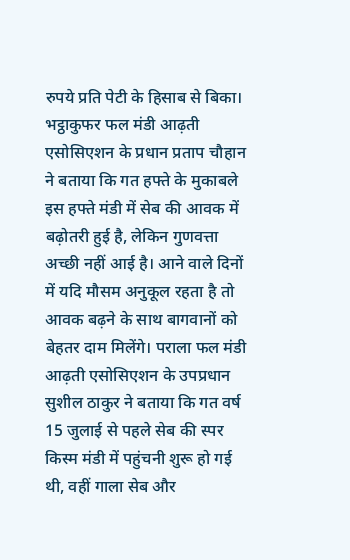रुपये प्रति पेटी के हिसाब से बिका। भट्ठाकुफर फल मंडी आढ़ती एसोसिएशन के प्रधान प्रताप चौहान ने बताया कि गत हफ्ते के मुकाबले इस हफ्ते मंडी में सेब की आवक में बढ़ोतरी हुई है, लेकिन गुणवत्ता अच्छी नहीं आई है। आने वाले दिनों में यदि मौसम अनुकूल रहता है तो आवक बढ़ने के साथ बागवानों को बेहतर दाम मिलेंगे। पराला फल मंडी आढ़ती एसोसिएशन के उपप्रधान सुशील ठाकुर ने बताया कि गत वर्ष 15 जुलाई से पहले सेब की स्पर किस्म मंडी में पहुंचनी शुरू हो गई थी, वहीं गाला सेब और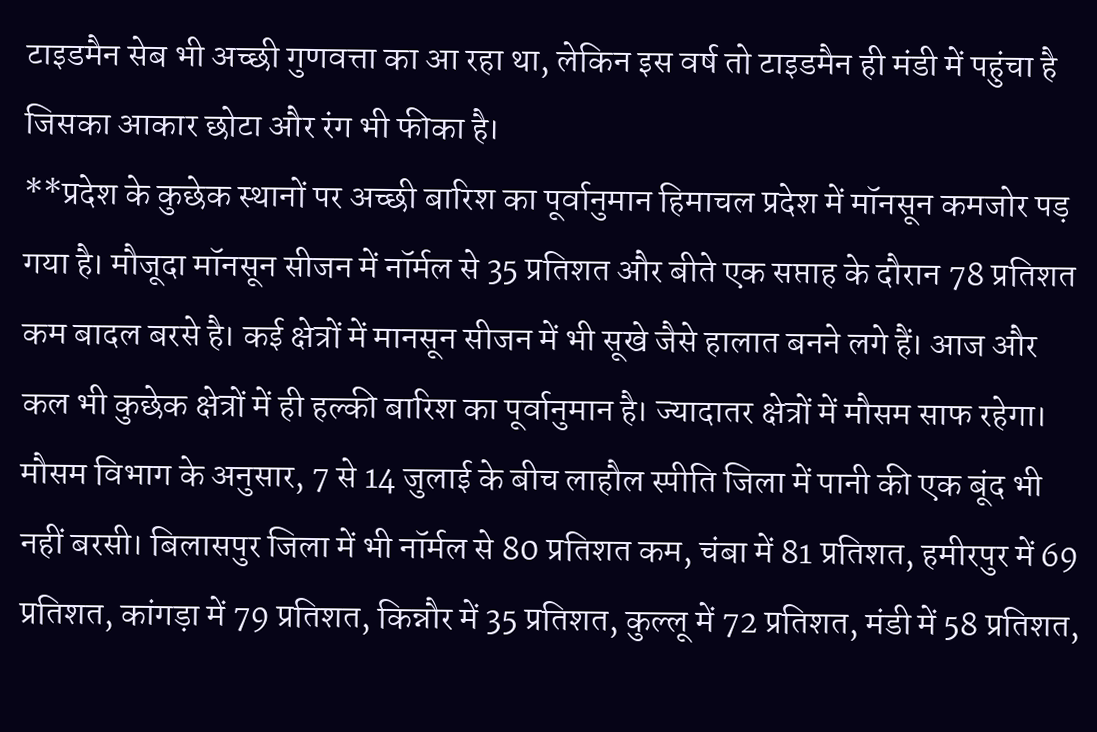टाइडमैन सेब भी अच्छी गुणवत्ता का आ रहा था, लेकिन इस वर्ष तो टाइडमैन ही मंडी में पहुंचा है जिसका आकार छोटा और रंग भी फीका है।
**प्रदेश के कुछेक स्थानों पर अच्छी बारिश का पूर्वानुमान हिमाचल प्रदेश में मॉनसून कमजोर पड़ गया है। मौजूदा मॉनसून सीजन में नॉर्मल से 35 प्रतिशत और बीते एक सप्ताह के दौरान 78 प्रतिशत कम बादल बरसे है। कई क्षेत्रों में मानसून सीजन में भी सूखे जैसे हालात बनने लगे हैं। आज और कल भी कुछेक क्षेत्रों में ही हल्की बारिश का पूर्वानुमान है। ज्यादातर क्षेत्रों में मौसम साफ रहेगा। मौसम विभाग के अनुसार, 7 से 14 जुलाई के बीच लाहौल स्पीति जिला में पानी की एक बूंद भी नहीं बरसी। बिलासपुर जिला में भी नॉर्मल से 80 प्रतिशत कम, चंबा में 81 प्रतिशत, हमीरपुर में 69 प्रतिशत, कांगड़ा में 79 प्रतिशत, किन्नौर में 35 प्रतिशत, कुल्लू में 72 प्रतिशत, मंडी में 58 प्रतिशत,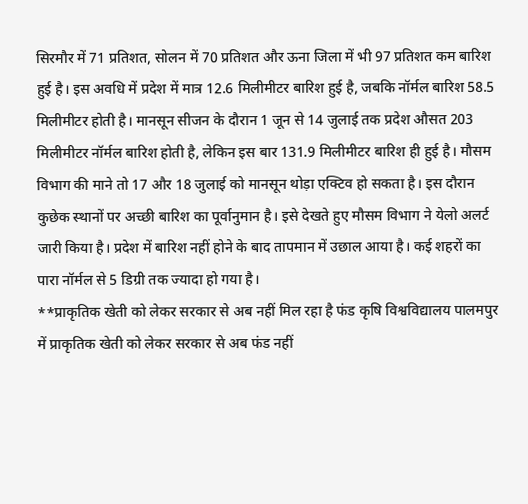सिरमौर में 71 प्रतिशत, सोलन में 70 प्रतिशत और ऊना जिला में भी 97 प्रतिशत कम बारिश हुई है। इस अवधि में प्रदेश में मात्र 12.6 मिलीमीटर बारिश हुई है, जबकि नॉर्मल बारिश 58.5 मिलीमीटर होती है। मानसून सीजन के दौरान 1 जून से 14 जुलाई तक प्रदेश औसत 203 मिलीमीटर नॉर्मल बारिश होती है, लेकिन इस बार 131.9 मिलीमीटर बारिश ही हुई है। मौसम विभाग की माने तो 17 और 18 जुलाई को मानसून थोड़ा एक्टिव हो सकता है। इस दौरान कुछेक स्थानों पर अच्छी बारिश का पूर्वानुमान है। इसे देखते हुए मौसम विभाग ने येलो अलर्ट जारी किया है। प्रदेश में बारिश नहीं होने के बाद तापमान में उछाल आया है। कई शहरों का पारा नॉर्मल से 5 डिग्री तक ज्यादा हो गया है।
**प्राकृतिक खेती को लेकर सरकार से अब नहीं मिल रहा है फंड कृषि विश्वविद्यालय पालमपुर में प्राकृतिक खेती को लेकर सरकार से अब फंड नहीं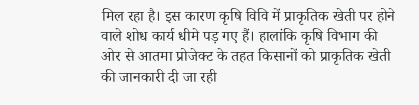मिल रहा है। इस कारण कृषि विवि में प्राकृतिक खेती पर होने वाले शोध कार्य धीमे पड़ गए हैं। हालांकि कृषि विभाग की ओर से आतमा प्रोजेक्ट के तहत किसानों को प्राकृतिक खेती की जानकारी दी जा रही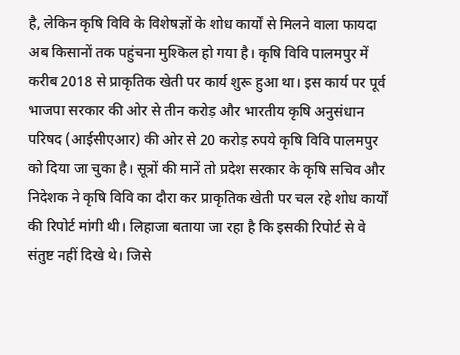है, लेकिन कृषि विवि के विशेषज्ञों के शोध कार्यों से मिलने वाला फायदा अब किसानों तक पहुंचना मुश्किल हो गया है। कृषि विवि पालमपुर में करीब 2018 से प्राकृतिक खेती पर कार्य शुरू हुआ था। इस कार्य पर पूर्व भाजपा सरकार की ओर से तीन करोड़ और भारतीय कृषि अनुसंधान परिषद (आईसीएआर) की ओर से 20 करोड़ रुपये कृषि विवि पालमपुर को दिया जा चुका है। सूत्रों की मानें तो प्रदेश सरकार के कृषि सचिव और निदेशक ने कृषि विवि का दौरा कर प्राकृतिक खेती पर चल रहे शोध कार्यों की रिपोर्ट मांगी थी। लिहाजा बताया जा रहा है कि इसकी रिपोर्ट से वे संतुष्ट नहीं दिखे थे। जिसे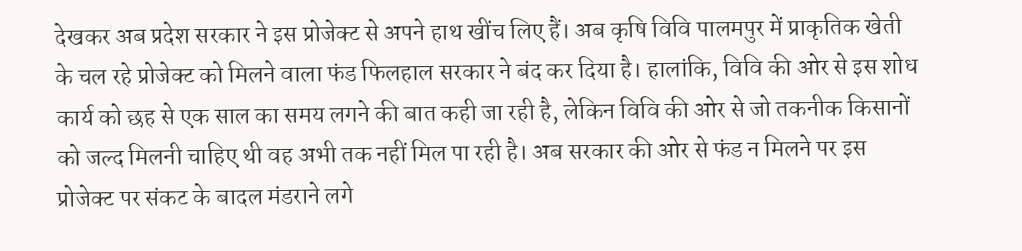देखकर अब प्रदेश सरकार ने इस प्रोजेक्ट से अपने हाथ खींच लिए हैं। अब कृषि विवि पालमपुर में प्राकृतिक खेती के चल रहे प्रोजेक्ट को मिलने वाला फंड फिलहाल सरकार ने बंद कर दिया है। हालांकि, विवि की ओर से इस शोध कार्य को छह से एक साल का समय लगने की बात कही जा रही है, लेकिन विवि की ओर से जो तकनीक किसानों को जल्द मिलनी चाहिए थी वह अभी तक नहीं मिल पा रही है। अब सरकार की ओर से फंड न मिलने पर इस प्रोजेक्ट पर संकट के बादल मंडराने लगे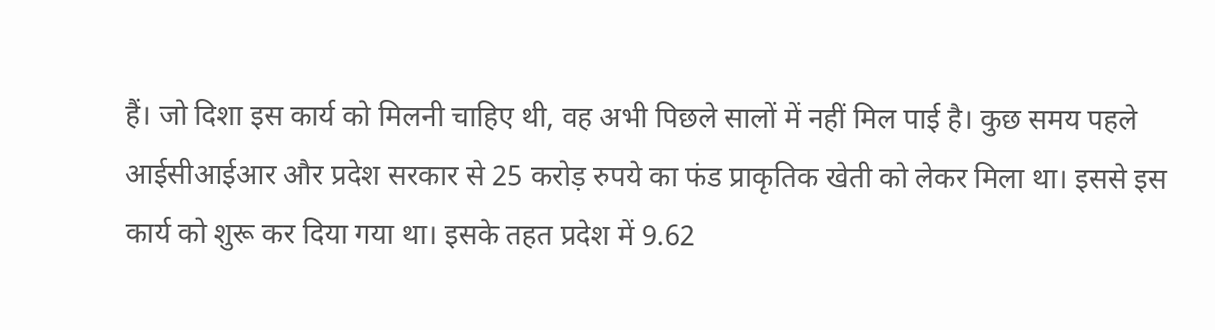हैं। जो दिशा इस कार्य को मिलनी चाहिए थी, वह अभी पिछले सालों में नहीं मिल पाई है। कुछ समय पहले आईसीआईआर और प्रदेश सरकार से 25 करोड़ रुपये का फंड प्राकृतिक खेती को लेकर मिला था। इससे इस कार्य को शुरू कर दिया गया था। इसके तहत प्रदेश में 9.62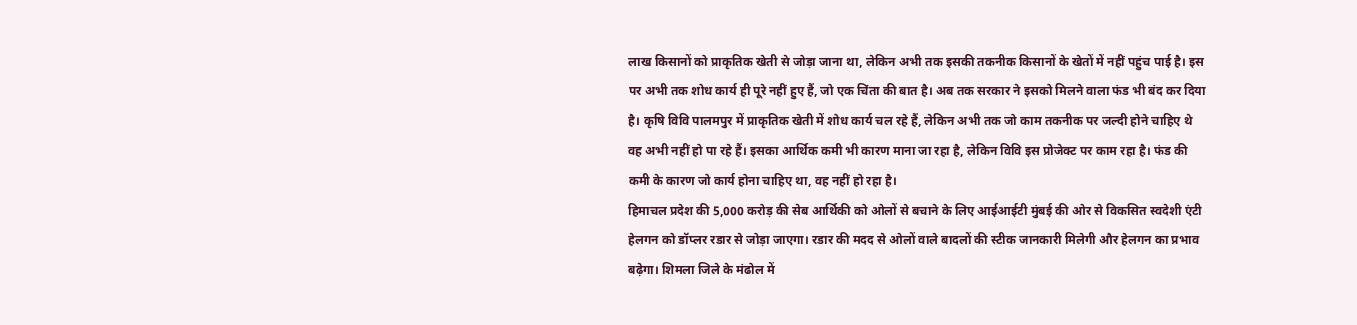लाख किसानों को प्राकृतिक खेती से जोड़ा जाना था, लेकिन अभी तक इसकी तकनीक किसानों के खेतों में नहीं पहुंच पाई है। इस पर अभी तक शोध कार्य ही पूरे नहीं हुए हैं, जो एक चिंता की बात है। अब तक सरकार ने इसको मिलने वाला फंड भी बंद कर दिया है। कृषि विवि पालमपुर में प्राकृतिक खेती में शोध कार्य चल रहे हैं, लेकिन अभी तक जो काम तकनीक पर जल्दी होने चाहिए थे वह अभी नहीं हो पा रहे हैं। इसका आर्थिक कमी भी कारण माना जा रहा है, लेकिन विवि इस प्रोजेक्ट पर काम रहा है। फंड की कमी के कारण जो कार्य होना चाहिए था, वह नहीं हो रहा है।
हिमाचल प्रदेश की 5,000 करोड़ की सेब आर्थिकी को ओलों से बचाने के लिए आईआईटी मुंबई की ओर से विकसित स्वदेशी एंटी हेलगन को डॉप्लर रडार से जोड़ा जाएगा। रडार की मदद से ओलों वाले बादलों की स्टीक जानकारी मिलेगी और हेलगन का प्रभाव बढ़ेगा। शिमला जिले के मंढोल में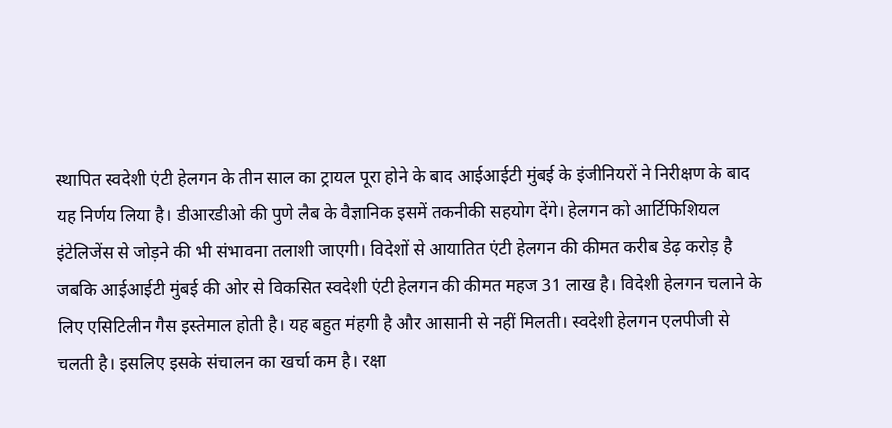स्थापित स्वदेशी एंटी हेलगन के तीन साल का ट्रायल पूरा होने के बाद आईआईटी मुंबई के इंजीनियरों ने निरीक्षण के बाद यह निर्णय लिया है। डीआरडीओ की पुणे लैब के वैज्ञानिक इसमें तकनीकी सहयोग देंगे। हेलगन को आर्टिफिशियल इंटेलिजेंस से जोड़ने की भी संभावना तलाशी जाएगी। विदेशों से आयातित एंटी हेलगन की कीमत करीब डेढ़ करोड़ है जबकि आईआईटी मुंबई की ओर से विकसित स्वदेशी एंटी हेलगन की कीमत महज 31 लाख है। विदेशी हेलगन चलाने के लिए एसिटिलीन गैस इस्तेमाल होती है। यह बहुत मंहगी है और आसानी से नहीं मिलती। स्वदेशी हेलगन एलपीजी से चलती है। इसलिए इसके संचालन का खर्चा कम है। रक्षा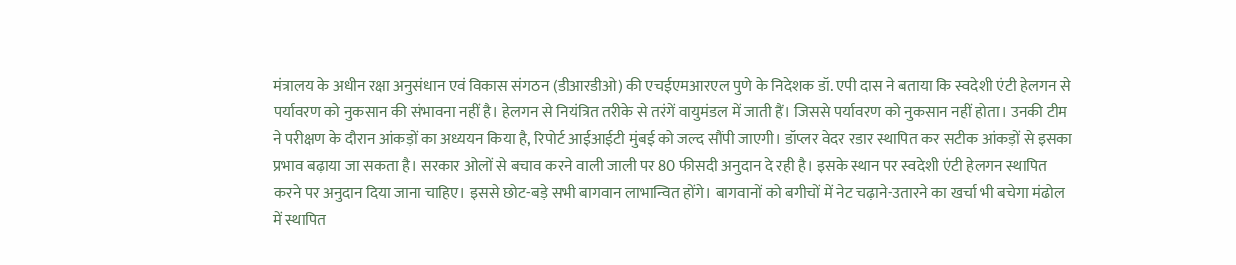मंत्रालय के अधीन रक्षा अनुसंधान एवं विकास संगठन (डीआरडीओ) की एचईएमआरएल पुणे के निदेशक डॉ. एपी दास ने बताया कि स्वदेशी एंटी हेलगन से पर्यावरण को नुकसान की संभावना नहीं है। हेलगन से नियंत्रित तरीके से तरंगें वायुमंडल में जाती हैं। जिससे पर्यावरण को नुकसान नहीं होता। उनकी टीम ने परीक्षण के दौरान आंकड़ों का अध्ययन किया है, रिपोर्ट आईआईटी मुंबई को जल्द सौंपी जाएगी। डॉप्लर वेदर रडार स्थापित कर सटीक आंकड़ों से इसका प्रभाव बढ़ाया जा सकता है। सरकार ओलों से बचाव करने वाली जाली पर 80 फीसदी अनुदान दे रही है। इसके स्थान पर स्वदेशी एंटी हेलगन स्थापित करने पर अनुदान दिया जाना चाहिए। इससे छोट-बड़े सभी बागवान लाभान्वित होंगे। बागवानों को बगीचों में नेट चढ़ाने-उतारने का खर्चा भी बचेगा मंढोल में स्थापित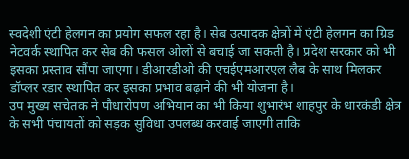स्वदेशी एंटी हेलगन का प्रयोग सफल रहा है। सेब उत्पादक क्षेत्रों में एंटी हेलगन का ग्रिड नेटवर्क स्थापित कर सेब की फसल ओलों से बचाई जा सकती है। प्रदेश सरकार को भी इसका प्रस्ताव सौंपा जाएगा। डीआरडीओ की एचईएमआरएल लैब के साथ मिलकर डॉप्लर रडार स्थापित कर इसका प्रभाव बढ़ाने की भी योजना है।
उप मुख्य सचेतक ने पौधारोपण अभियान का भी किया शुभारंभ शाहपुर के धारकंडी क्षेत्र के सभी पंचायतों को सड़क सुविधा उपलब्ध करवाई जाएगी ताकि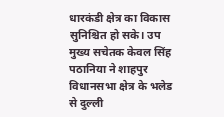धारकंडी क्षेत्र का विकास सुनिश्चित हो सके। उप मुख्य सचेतक केवल सिंह पठानिया ने शाहपुर विधानसभा क्षेत्र के भलेड से दुल्ली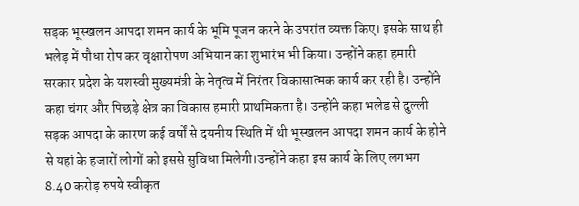सड़क भूस्खलन आपदा शमन कार्य के भूमि पूजन करने के उपरांत व्यक्त किए। इसके साथ ही भलेड़ में पौधा रोप कर वृक्षारोपण अभियान का शुभारंभ भी किया। उन्होंने कहा हमारी सरकार प्रदेश के यशस्वी मुख्यमंत्री के नेतृत्व में निरंतर विकासात्मक कार्य कर रही है। उन्होंने कहा चंगर और पिछड़े क्षेत्र का विकास हमारी प्राथमिकता है। उन्होंने कहा भलेड से दुल्ली सड़क आपदा के कारण कई वर्षों से दयनीय स्थिति में थी भूस्खलन आपदा शमन कार्य के होने से यहां के हजारों लोगों को इससे सुविधा मिलेगी।उन्होंने कहा इस कार्य के लिए लगभग 8.40 करोड़ रुपये स्वीकृत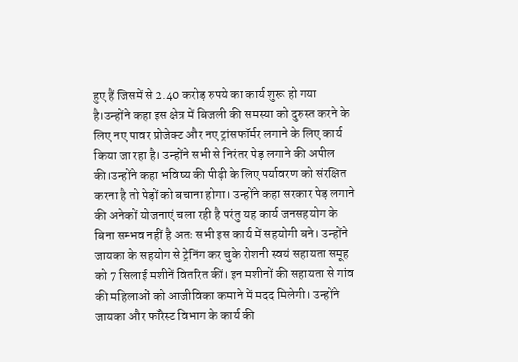हुए हैं जिसमें से 2.40 करोड़ रुपये का कार्य शुरू हो गया है।उन्होंने कहा इस क्षेत्र में बिजली की समस्या को दुरुस्त करने के लिए नए पावर प्रोजेक्ट और नए ट्रांसफॉर्मर लगाने के लिए कार्य किया जा रहा है। उन्होंने सभी से निरंतर पेड़ लगाने की अपील की।उन्होंने कहा भविष्य की पीढ़ी के लिए पर्यावरण को संरक्षित करना है तो पेड़ों को बचाना होगा। उन्होंने कहा सरकार पेड़ लगाने की अनेकों योजनाएं चला रही है परंतु यह कार्य जनसहयोग के बिना सम्भव नहीं है अतः सभी इस कार्य में सहयोगी बने। उन्होंने जायका के सहयोग से ट्रेनिंग कर चुके रोशनी स्वयं सहायता समूह को 7 सिलाई मशीनें वितरित कीं। इन मशीनों की सहायता से गांव की महिलाओं को आजीविका कमाने में मदद मिलेगी। उन्होंने जायका और फॉरेस्ट विभाग के कार्य की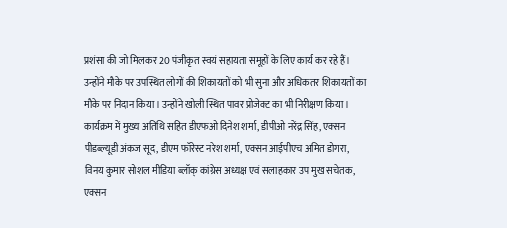प्रशंसा की जो मिलकर 20 पंजीकृत स्वयं सहायता समूहों के लिए कार्य कर रहे हैं। उन्होंने मौके पर उपस्थित लोगों की शिकायतों को भी सुना और अधिकतर शिकायतों का मौके पर निदान किया। उन्होंने खोली स्थित पावर प्रोजेक्ट का भी निरीक्षण किया। कार्यक्रम में मुख्य अतिथि सहित डीएफओ दिनेश शर्मा, डीपीओ नरेंद्र सिंह, एक्सन पीडब्ल्यूडी अंकज सूद, डीएम फॉरेस्ट नरेश शर्मा, एक्सन आईपीएच अमित डोगरा, विनय कुमार सोशल मीडिया ब्लॉक् कांग्रेस अध्यक्ष एवं सलाहकार उप मुख सचेतक, एक्सन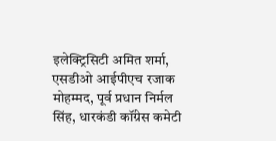इलेक्ट्रिसिटी अमित शर्मा, एसडीओ आईपीएच रजाक मोहम्मद, पूर्व प्रधान निर्मल सिंह, धारकंडी कॉंग्रेस कमेटी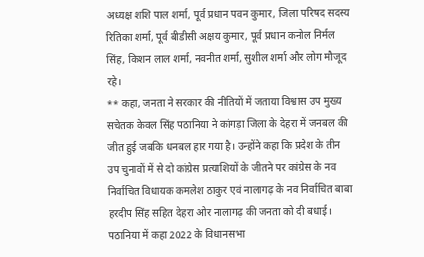अध्यक्ष शशि पाल शर्मा, पूर्व प्रधान पवन कुमार, जिला परिषद सदस्य रितिका शर्मा, पूर्व बीडीसी अक्षय कुमार, पूर्व प्रधान कनोल निर्मल सिंह, किशन लाल शर्मा, नवनीत शर्मा, सुशील शर्मा और लोग मौजूद रहे।
** कहा, जनता ने सरकार की नीतियों में जताया विश्वास उप मुख्य सचेतक केवल सिंह पठानिया ने कांगड़ा जिला के देहरा में जनबल की जीत हुई जबकि धनबल हार गया है। उन्होंने कहा कि प्रदेश के तीन उप चुनावों में से दो कांग्रेस प्रत्याशियों के जीतने पर कांग्रेस के नव निर्वाचित विधायक कमलेश ठाकुर एवं नालागढ़ के नव निर्वाचित बाबा हरदीप सिंह सहित देहरा ओर नालागढ़ की जनता को दी बधाई। पठानिया में कहा 2022 के विधानसभा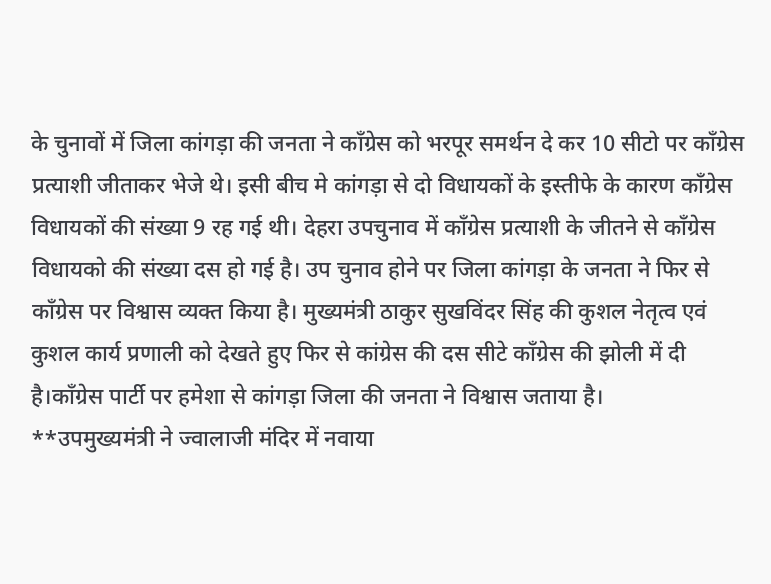के चुनावों में जिला कांगड़ा की जनता ने काँग्रेस को भरपूर समर्थन दे कर 10 सीटो पर काँग्रेस प्रत्याशी जीताकर भेजे थे। इसी बीच मे कांगड़ा से दो विधायकों के इस्तीफे के कारण काँग्रेस विधायकों की संख्या 9 रह गई थी। देहरा उपचुनाव में काँग्रेस प्रत्याशी के जीतने से काँग्रेस विधायको की संख्या दस हो गई है। उप चुनाव होने पर जिला कांगड़ा के जनता ने फिर से काँग्रेस पर विश्वास व्यक्त किया है। मुख्यमंत्री ठाकुर सुखविंदर सिंह की कुशल नेतृत्व एवं कुशल कार्य प्रणाली को देखते हुए फिर से कांग्रेस की दस सीटे काँग्रेस की झोली में दी है।काँग्रेस पार्टी पर हमेशा से कांगड़ा जिला की जनता ने विश्वास जताया है।
**उपमुख्यमंत्री ने ज्वालाजी मंदिर में नवाया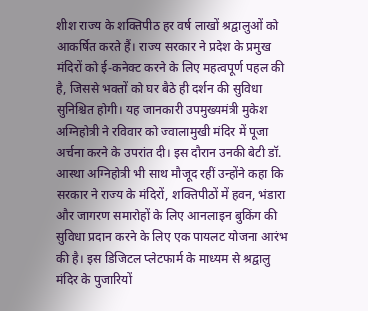शीश राज्य के शक्तिपीठ हर वर्ष लाखों श्रद्वालुओं को आकर्षित करते हैं। राज्य सरकार ने प्रदेश के प्रमुख मंदिरों को ई-कनेक्ट करने के लिए महत्वपूर्ण पहल की है, जिससे भक्तों को घर बैठे ही दर्शन की सुविधा सुनिश्चित होगी। यह जानकारी उपमुख्यमंत्री मुकेश अग्निहोत्री ने रविवार को ज्वालामुखी मंदिर में पूजा अर्चना करने के उपरांत दी। इस दौरान उनकी बेटी डॉ. आस्था अग्निहोत्री भी साथ मौजूद रहीं उन्होंने कहा कि सरकार ने राज्य के मंदिरों, शक्तिपीठों में हवन, भंडारा और जागरण समारोहों के लिए आनलाइन बुकिंग की सुविधा प्रदान करने के लिए एक पायलट योजना आरंभ की है। इस डिजिटल प्लेटफार्म के माध्यम से श्रद्वालु मंदिर के पुजारियों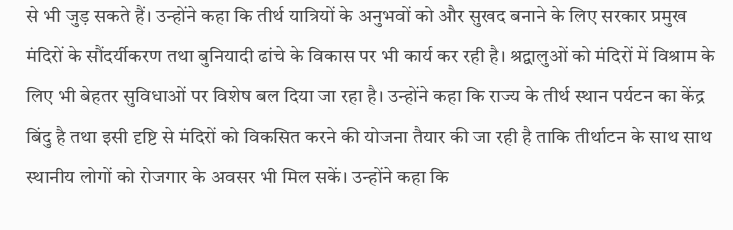से भी जुड़ सकते हैं। उन्होंने कहा कि तीर्थ यात्रियों के अनुभवों को और सुखद बनाने के लिए सरकार प्रमुख मंदिरों के सौंदर्यीकरण तथा बुनियादी ढांचे के विकास पर भी कार्य कर रही है। श्रद्वालुओं को मंदिरों में विश्राम के लिए भी बेहतर सुविधाओं पर विशेष बल दिया जा रहा है। उन्होंने कहा कि राज्य के तीर्थ स्थान पर्यटन का केंद्र बिंदु है तथा इसी दृष्टि से मंदिरों को विकसित करने की योजना तैयार की जा रही है ताकि तीर्थाटन के साथ साथ स्थानीय लोगों को रोजगार के अवसर भी मिल सकें। उन्होंने कहा कि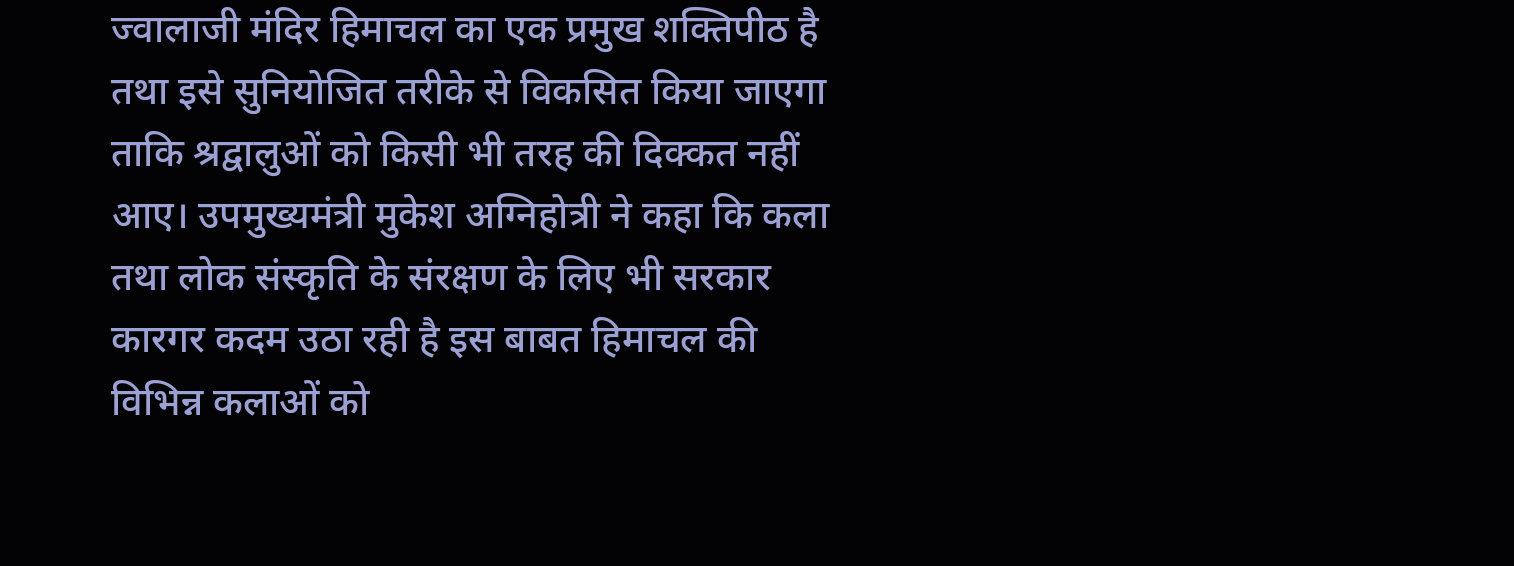ज्वालाजी मंदिर हिमाचल का एक प्रमुख शक्तिपीठ है तथा इसे सुनियोजित तरीके से विकसित किया जाएगा ताकि श्रद्वालुओं को किसी भी तरह की दिक्कत नहीं आए। उपमुख्यमंत्री मुकेश अग्निहोत्री ने कहा कि कला तथा लोक संस्कृति के संरक्षण के लिए भी सरकार कारगर कदम उठा रही है इस बाबत हिमाचल की विभिन्न कलाओं को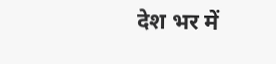देश भर में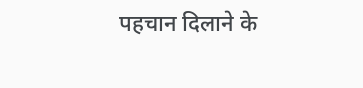पहचान दिलाने के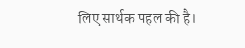लिए सार्थक पहल की है।